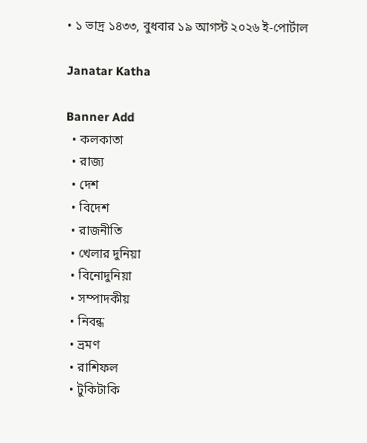• ১ ভাদ্র ১৪৩৩, বুধবার ১৯ আগস্ট ২০২৬ ই-পোর্টাল

Janatar Katha

Banner Add
  • কলকাতা
  • রাজ্য
  • দেশ
  • বিদেশ
  • রাজনীতি
  • খেলার দুনিয়া
  • বিনোদুনিয়া
  • সম্পাদকীয়
  • নিবন্ধ
  • ভ্রমণ
  • রাশিফল
  • টুকিটাকি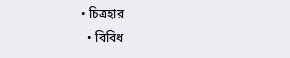• চিত্রহার
  • বিবিধ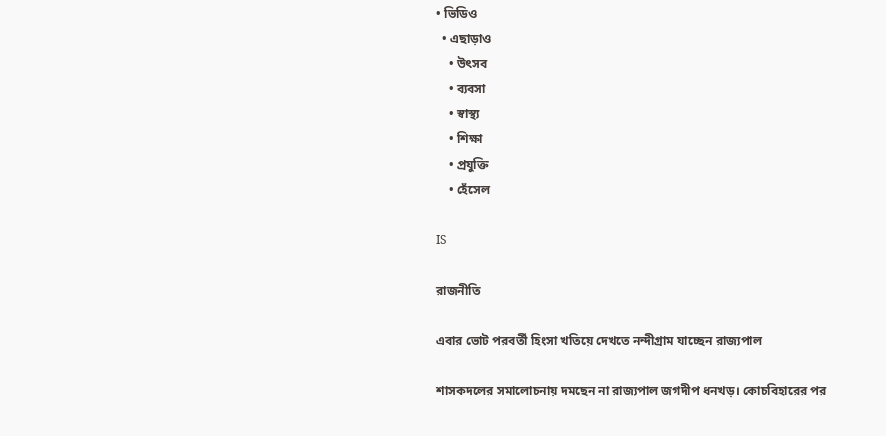• ভিডিও
  • এছাড়াও
    • উৎসব
    • ব্যবসা
    • স্বাস্থ্য
    • শিক্ষা
    • প্রযুক্তি
    • হেঁসেল

IS

রাজনীতি

এবার ভোট পরবর্তী হিংসা খতিয়ে দেখতে নন্দীগ্রাম যাচ্ছেন রাজ্যপাল

শাসকদলের সমালোচনায় দমছেন না রাজ্যপাল জগদীপ ধনখড়। কোচবিহারের পর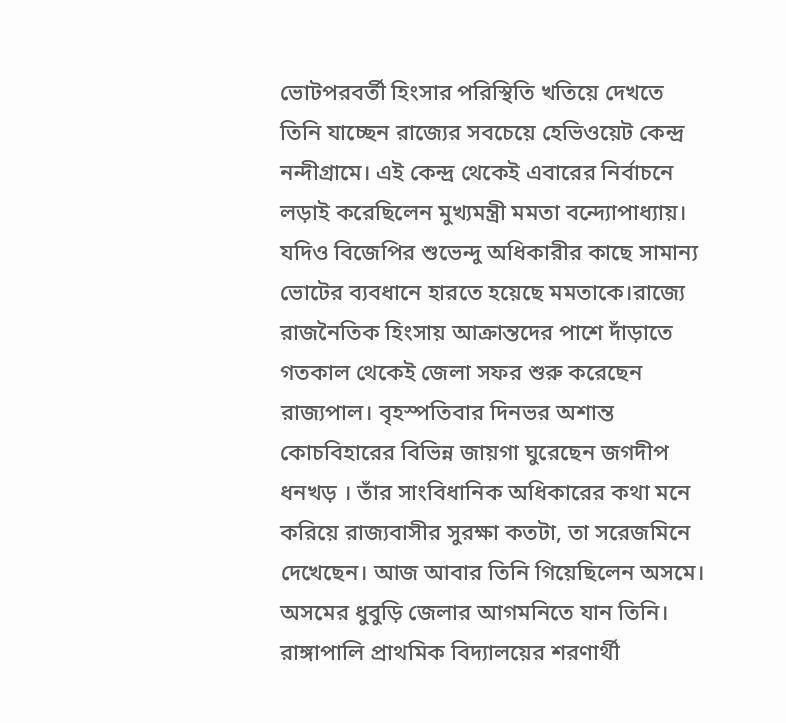ভোটপরবর্তী হিংসার পরিস্থিতি খতিয়ে দেখতে তিনি যাচ্ছেন রাজ্যের সবচেয়ে হেভিওয়েট কেন্দ্র নন্দীগ্রামে। এই কেন্দ্র থেকেই এবারের নির্বাচনে লড়াই করেছিলেন মুখ্যমন্ত্রী মমতা বন্দ্যোপাধ্যায়। যদিও বিজেপির শুভেন্দু অধিকারীর কাছে সামান্য ভোটের ব্যবধানে হারতে হয়েছে মমতাকে।রাজ্যে রাজনৈতিক হিংসায় আক্রান্তদের পাশে দাঁড়াতে গতকাল থেকেই জেলা সফর শুরু করেছেন রাজ্যপাল। বৃহস্পতিবার দিনভর অশান্ত কোচবিহারের বিভিন্ন জায়গা ঘুরেছেন জগদীপ ধনখড় । তাঁর সাংবিধানিক অধিকারের কথা মনে করিয়ে রাজ্যবাসীর সুরক্ষা কতটা, তা সরেজমিনে দেখেছেন। আজ আবার তিনি গিয়েছিলেন অসমে। অসমের ধুবুড়ি জেলার আগমনিতে যান তিনি। রাঙ্গাপালি প্রাথমিক বিদ্যালয়ের শরণার্থী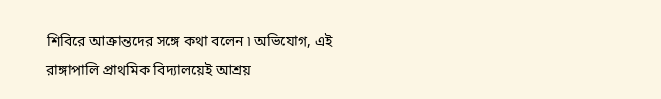শিবিরে আক্রান্তদের সঙ্গে কথা বলেন ৷ অভিযোগ, এই রাঙ্গাপালি প্রাথমিক বিদ্যালয়েই আশ্রয়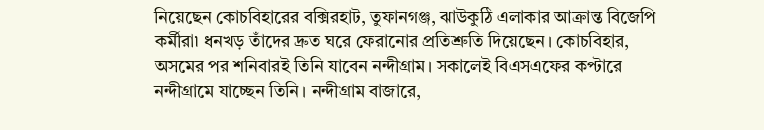নিয়েছেন কোচবিহারের বক্সিরহাট, তুফানগঞ্জ, ঝাউকুঠি এলাকার আক্রান্ত বিজেপি কর্মীরা৷ ধনখড় তাঁদের দ্রুত ঘরে ফেরানোর প্রতিশ্রুতি দিয়েছেন। কোচবিহার, অসমের পর শনিবারই তিনি যাবেন নন্দীগ্রাম। সকালেই বিএসএফের কপ্টারে নন্দীগ্রামে যাচ্ছেন তিনি। নন্দীগ্রাম বাজারে,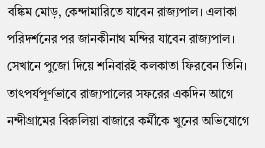বঙ্কিম মোড়, কেন্দামারিতে যাবেন রাজ্যপাল। এলাকা পরিদর্শনের পর জানকীনাথ মন্দির যাবেন রাজ্যপাল। সেখানে পুজো দিয়ে শনিবারই কলকাতা ফিরবেন তিনি। তাৎপর্যপূর্ণভাবে রাজ্যপালের সফরের একদিন আগে নন্দীগ্রামের বিরুলিয়া বাজারে কর্মীকে খুনের অভিযোগে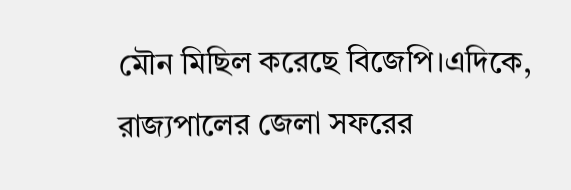মৌন মিছিল করেছে বিজেপি।এদিকে, রাজ্যপালের জেলা সফরের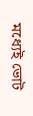মধ্যেই ভোট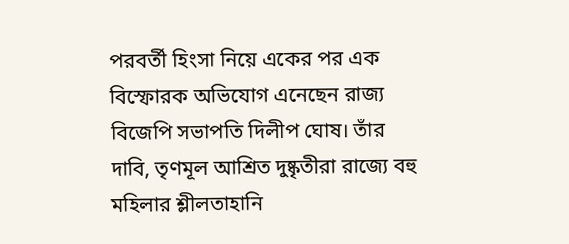পরবর্তী হিংসা নিয়ে একের পর এক বিস্ফোরক অভিযোগ এনেছেন রাজ্য বিজেপি সভাপতি দিলীপ ঘোষ। তাঁর দাবি, তৃণমূল আশ্রিত দুষ্কৃতীরা রাজ্যে বহু মহিলার শ্লীলতাহানি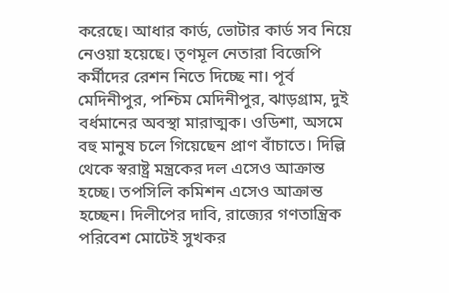করেছে। আধার কার্ড, ভোটার কার্ড সব নিয়ে নেওয়া হয়েছে। তৃণমূল নেতারা বিজেপি কর্মীদের রেশন নিতে দিচ্ছে না। পূর্ব মেদিনীপুর, পশ্চিম মেদিনীপুর, ঝাড়গ্রাম, দুই বর্ধমানের অবস্থা মারাত্মক। ওডিশা, অসমে বহু মানুষ চলে গিয়েছেন প্রাণ বাঁচাতে। দিল্লি থেকে স্বরাষ্ট্র মন্ত্রকের দল এসেও আক্রান্ত হচ্ছে। তপসিলি কমিশন এসেও আক্রান্ত হচ্ছেন। দিলীপের দাবি, রাজ্যের গণতান্ত্রিক পরিবেশ মোটেই সুখকর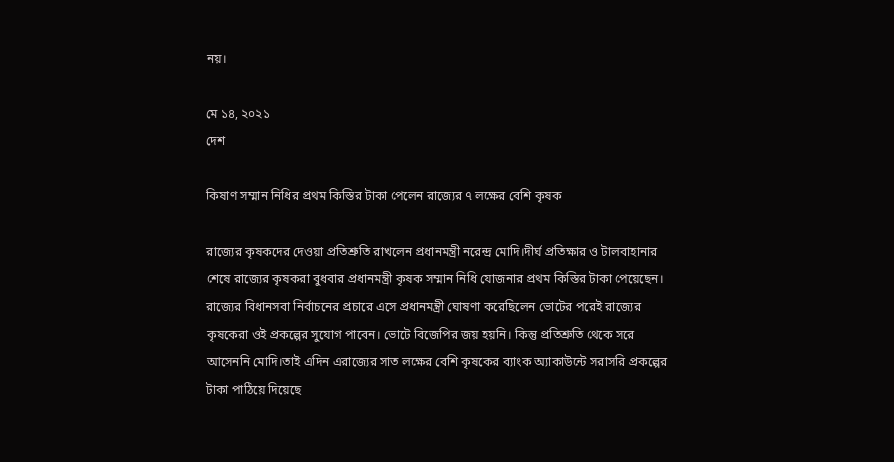নয়।

মে ১৪, ২০২১
দেশ

কিষাণ সম্মান নিধির প্রথম কিস্তির টাকা পেলেন রাজ্যের ৭ লক্ষের বেশি কৃষক

রাজ্যের কৃষকদের দেওয়া প্রতিশ্রুতি রাখলেন প্রধানমন্ত্রী নরেন্দ্র মোদি।দীর্ঘ প্রতিক্ষার ও টালবাহানার শেষে রাজ্যের কৃষকরা বুধবার প্রধানমন্ত্রী কৃষক সম্মান নিধি যোজনার প্রথম কিস্তির টাকা পেয়েছেন। রাজ্যের বিধানসবা নির্বাচনের প্রচারে এসে প্রধানমন্ত্রী ঘোষণা করেছিলেন ভোটের পরেই রাজ্যের কৃষকেরা ওই প্রকল্পের সুযোগ পাবেন। ভোটে বিজেপির জয় হয়নি। কিন্তু প্রতিশ্রুতি থেকে সরে আসেননি মোদি।তাই এদিন এরাজ্যের সাত লক্ষের বেশি কৃষকের ব্যাংক অ্যাকাউন্টে সরাসরি প্রকল্পের টাকা পাঠিয়ে দিয়েছে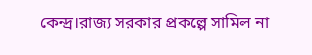কেন্দ্র।রাজ্য সরকার প্রকল্পে সামিল না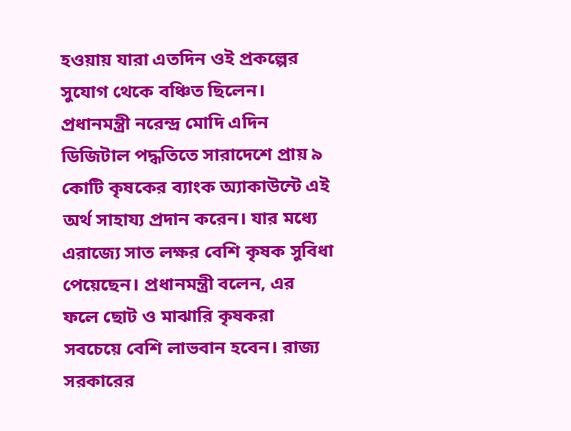হওয়ায় যারা এতদিন ওই প্রকল্পের সুযোগ থেকে বঞ্চিত ছিলেন। প্রধানমন্ত্রী নরেন্দ্র মোদি এদিন ডিজিটাল পদ্ধতিতে সারাদেশে প্রায় ৯ কোটি কৃষকের ব্যাংক অ্যাকাউন্টে এই অর্থ সাহায্য প্রদান করেন। যার মধ্যে এরাজ্যে সাত লক্ষর বেশি কৃষক সুবিধা পেয়েছেন। প্রধানমন্ত্রী বলেন, এর ফলে ছোট ও মাঝারি কৃষকরা সবচেয়ে বেশি লাভবান হবেন। রাজ্য সরকারের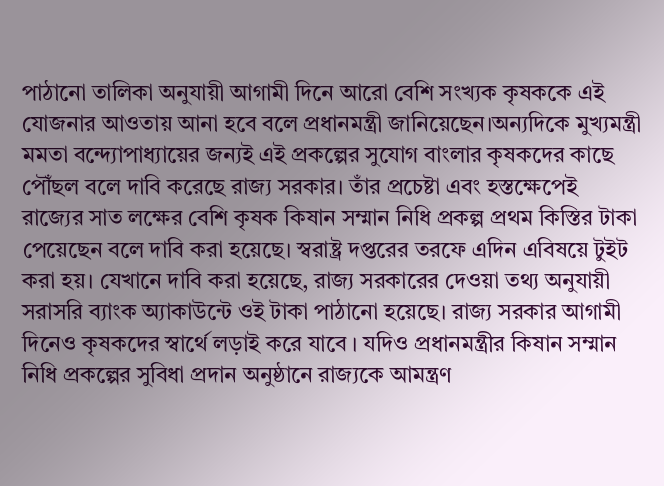পাঠানো তালিকা অনুযায়ী আগামী দিনে আরো বেশি সংখ্যক কৃষককে এই যোজনার আওতায় আনা হবে বলে প্রধানমন্ত্রী জানিয়েছেন।অন্যদিকে মুখ্যমন্ত্রী মমতা বন্দ্যোপাধ্যায়ের জন্যই এই প্রকল্পের সুযোগ বাংলার কৃষকদের কাছে পৌঁছল বলে দাবি করেছে রাজ্য সরকার। তাঁর প্রচেষ্টা এবং হস্তক্ষেপেই রাজ্যের সাত লক্ষের বেশি কৃষক কিষান সম্মান নিধি প্রকল্প প্রথম কিস্তির টাকা পেয়েছেন বলে দাবি করা হয়েছে। স্বরাষ্ট্র দপ্তরের তরফে এদিন এবিষয়ে টুইট করা হয়। যেখানে দাবি করা হয়েছে, রাজ্য সরকারের দেওয়া তথ্য অনুযায়ী সরাসরি ব্যাংক অ্যাকাউন্টে ওই টাকা পাঠানো হয়েছে। রাজ্য সরকার আগামী দিনেও কৃষকদের স্বার্থে লড়াই করে যাবে । যদিও প্রধানমন্ত্রীর কিষান সম্মান নিধি প্রকল্পের সুবিধা প্রদান অনুষ্ঠানে রাজ্যকে আমন্ত্রণ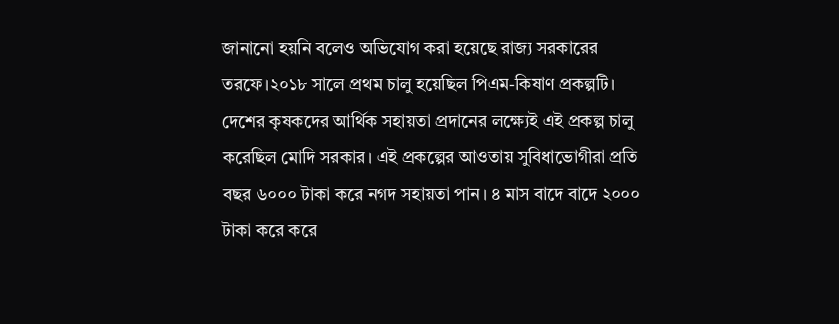জানানো হয়নি বলেও অভিযোগ করা হয়েছে রাজ্য সরকারের তরফে।২০১৮ সালে প্রথম চালু হয়েছিল পিএম-কিষাণ প্রকল্পটি। দেশের কৃষকদের আর্থিক সহায়তা প্রদানের লক্ষ্যেই এই প্রকল্প চালু করেছিল মোদি সরকার। এই প্রকল্পের আওতায় সুবিধাভোগীরা প্রতি বছর ৬০০০ টাকা করে নগদ সহায়তা পান। ৪ মাস বাদে বাদে ২০০০ টাকা করে করে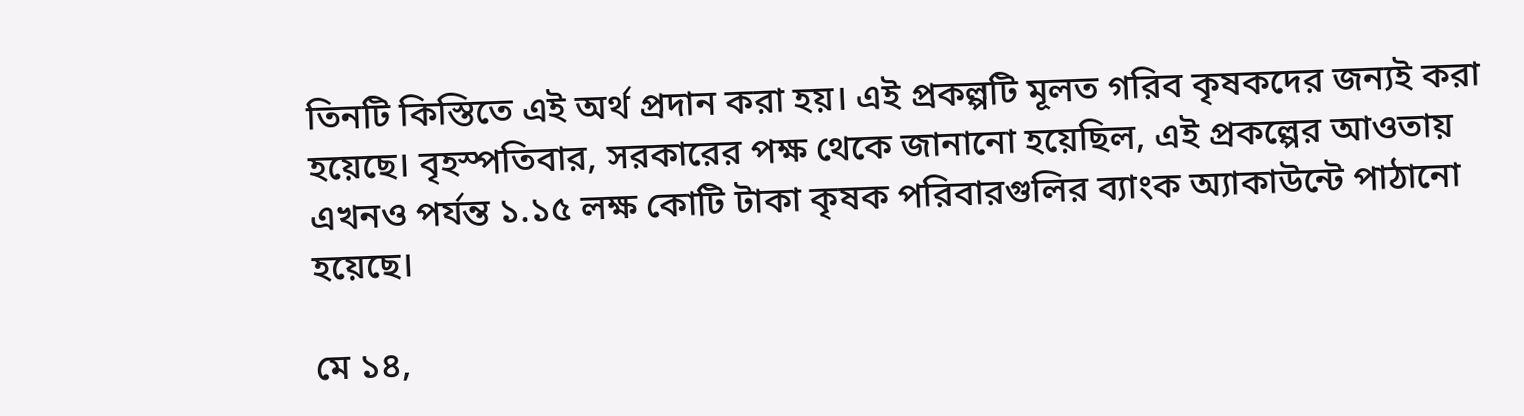তিনটি কিস্তিতে এই অর্থ প্রদান করা হয়। এই প্রকল্পটি মূলত গরিব কৃষকদের জন্যই করা হয়েছে। বৃহস্পতিবার, সরকারের পক্ষ থেকে জানানো হয়েছিল, এই প্রকল্পের আওতায় এখনও পর্যন্ত ১.১৫ লক্ষ কোটি টাকা কৃষক পরিবারগুলির ব্যাংক অ্যাকাউন্টে পাঠানো হয়েছে।

মে ১৪,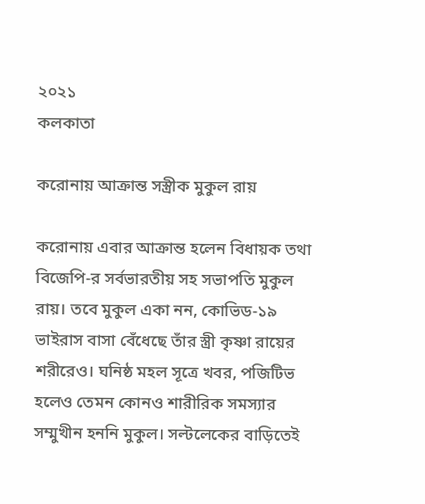২০২১
কলকাতা

করোনায় আক্রান্ত সস্ত্রীক মুকুল রায়

করোনায় এবার আক্রান্ত হলেন বিধায়ক তথা বিজেপি-র সর্বভারতীয় সহ সভাপতি মুকুল রায়। তবে মুকুল একা নন, কোভিড-১৯ ভাইরাস বাসা বেঁধেছে তাঁর স্ত্রী কৃষ্ণা রায়ের শরীরেও। ঘনিষ্ঠ মহল সূত্রে খবর, পজিটিভ হলেও তেমন কোনও শারীরিক সমস্যার সম্মুখীন হননি মুকুল। সল্টলেকের বাড়িতেই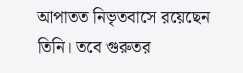আপাতত নিভৃতবাসে রয়েছেন তিনি। তবে গুরুতর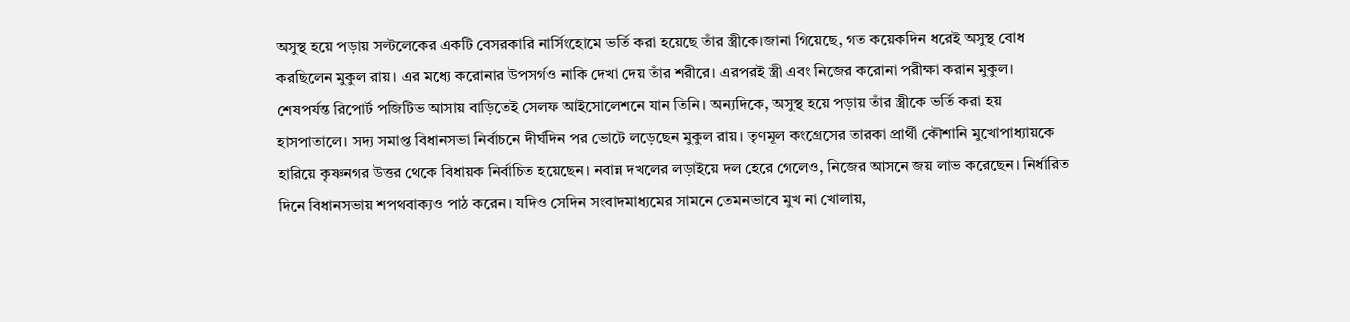অসুস্থ হয়ে পড়ায় সল্টলেকের একটি বেসরকারি নার্সিংহোমে ভর্তি করা হয়েছে তাঁর স্ত্রীকে।জানা গিয়েছে, গত কয়েকদিন ধরেই অসুস্থ বোধ করছিলেন মুকুল রায়। এর মধ্যে করোনার উপসর্গও নাকি দেখা দেয় তাঁর শরীরে। এরপরই স্ত্রী এবং নিজের করোনা পরীক্ষা করান মুকুল। শেষপর্যন্ত রিপোর্ট পজিটিভ আসায় বাড়িতেই সেলফ আইসোলেশনে যান তিনি। অন্যদিকে, অসুস্থ হয়ে পড়ায় তাঁর স্ত্রীকে ভর্তি করা হয় হাসপাতালে। সদ্য সমাপ্ত বিধানসভা নির্বাচনে দীর্ঘদিন পর ভোটে লড়েছেন মুকুল রায়। তৃণমূল কংগ্রেসের তারকা প্রার্থী কৌশানি মুখোপাধ্যায়কে হারিয়ে কৃষ্ণনগর উত্তর থেকে বিধায়ক নির্বাচিত হয়েছেন। নবান্ন দখলের লড়াইয়ে দল হেরে গেলেও, নিজের আসনে জয় লাভ করেছেন। নির্ধারিত দিনে বিধানসভায় শপথবাক্যও পাঠ করেন। যদিও সেদিন সংবাদমাধ্যমের সামনে তেমনভাবে মুখ না খোলায়,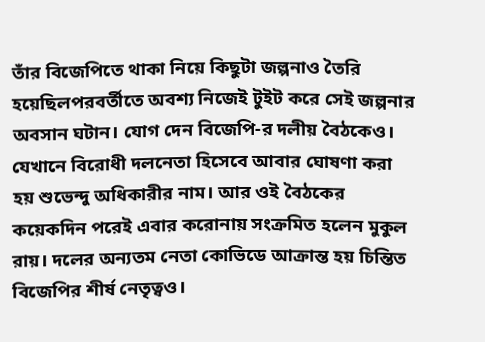তাঁর বিজেপিতে থাকা নিয়ে কিছুটা জল্পনাও তৈরি হয়েছিলপরবর্তীতে অবশ্য নিজেই টুইট করে সেই জল্পনার অবসান ঘটান। যোগ দেন বিজেপি-র দলীয় বৈঠকেও। যেখানে বিরোধী দলনেতা হিসেবে আবার ঘোষণা করা হয় শুভেন্দু অধিকারীর নাম। আর ওই বৈঠকের কয়েকদিন পরেই এবার করোনায় সংক্রমিত হলেন মুকুল রায়। দলের অন্যতম নেতা কোভিডে আক্রান্ত হয় চিন্তিত বিজেপির শীর্ষ নেতৃত্বও।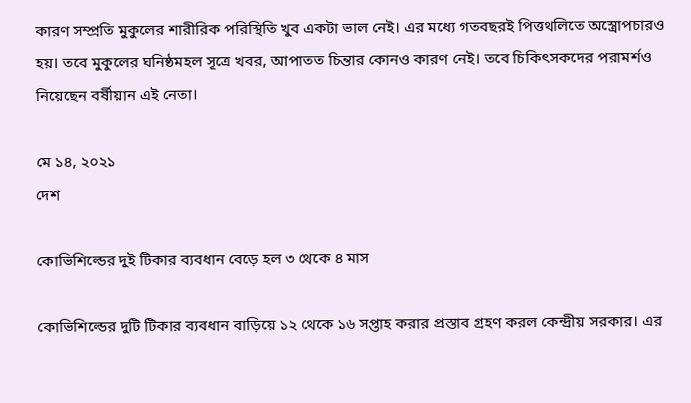কারণ সম্প্রতি মুকুলের শারীরিক পরিস্থিতি খুব একটা ভাল নেই। এর মধ্যে গতবছরই পিত্তথলিতে অস্ত্রোপচারও হয়। তবে মুকুলের ঘনিষ্ঠমহল সূত্রে খবর, আপাতত চিন্তার কোনও কারণ নেই। তবে চিকিৎসকদের পরামর্শও নিয়েছেন বর্ষীয়ান এই নেতা।

মে ১৪, ২০২১
দেশ

কোভিশিল্ডের দুই টিকার ব্যবধান বেড়ে হল ৩ থেকে ৪ মাস

কোভিশিল্ডের দুটি টিকার ব্যবধান বাড়িয়ে ১২ থেকে ১৬ সপ্তাহ করার প্রস্তাব গ্রহণ করল কেন্দ্রীয় সরকার। এর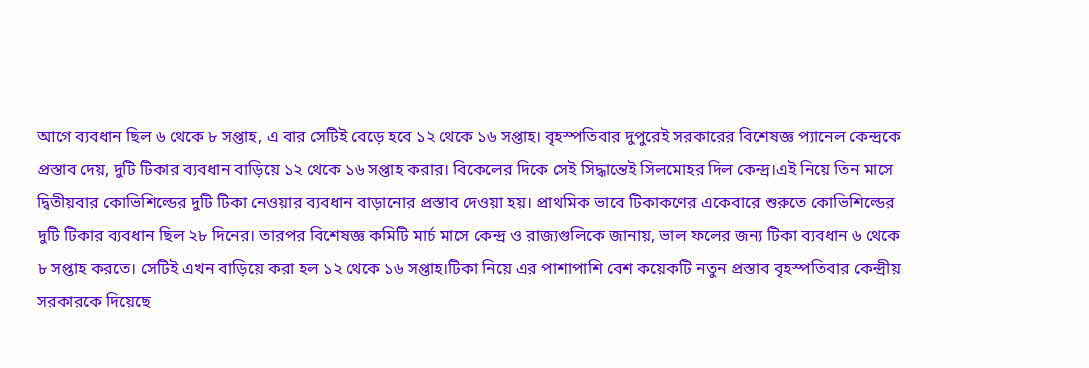আগে ব্যবধান ছিল ৬ থেকে ৮ সপ্তাহ, এ বার সেটিই বেড়ে হবে ১২ থেকে ১৬ সপ্তাহ। বৃহস্পতিবার দুপুরেই সরকারের বিশেষজ্ঞ প্যানেল কেন্দ্রকে প্রস্তাব দেয়, দুটি টিকার ব্যবধান বাড়িয়ে ১২ থেকে ১৬ সপ্তাহ করার। বিকেলের দিকে সেই সিদ্ধান্তেই সিলমোহর দিল কেন্দ্র।এই নিয়ে তিন মাসে দ্বিতীয়বার কোভিশিল্ডের দুটি টিকা নেওয়ার ব্যবধান বাড়ানোর প্রস্তাব দেওয়া হয়। প্রাথমিক ভাবে টিকাকণের একেবারে শুরুতে কোভিশিল্ডের দুটি টিকার ব্যবধান ছিল ২৮ দিনের। তারপর বিশেষজ্ঞ কমিটি মার্চ মাসে কেন্দ্র ও রাজ্যগুলিকে জানায়, ভাল ফলের জন্য টিকা ব্যবধান ৬ থেকে ৮ সপ্তাহ করতে। সেটিই এখন বাড়িয়ে করা হল ১২ থেকে ১৬ সপ্তাহ।টিকা নিয়ে এর পাশাপাশি বেশ কয়েকটি নতুন প্রস্তাব বৃহস্পতিবার কেন্দ্রীয় সরকারকে দিয়েছে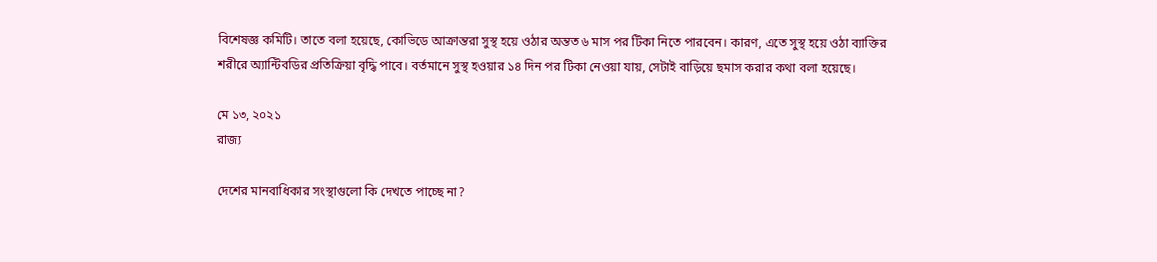বিশেষজ্ঞ কমিটি। তাতে বলা হয়েছে, কোভিডে আক্রান্তরা সুস্থ হয়ে ওঠার অন্তত ৬ মাস পর টিকা নিতে পারবেন। কারণ, এতে সুস্থ হয়ে ওঠা ব্যাক্তির শরীরে অ্যান্টিবডির প্রতিক্রিয়া বৃদ্ধি পাবে। বর্তমানে সুস্থ হওয়ার ১৪ দিন পর টিকা নেওয়া যায়, সেটাই বাড়িয়ে ছমাস করার কথা বলা হয়েছে।

মে ১৩, ২০২১
রাজ্য

দেশের মানবাধিকার সংস্থাগুলো কি দেখতে পাচ্ছে না?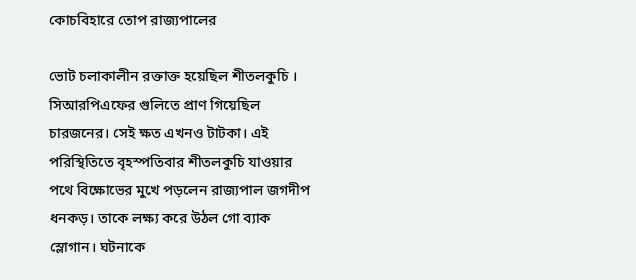কোচবিহারে তোপ রাজ্যপালের

ভোট চলাকালীন রক্তাক্ত হয়েছিল শীতলকুচি । সিআরপিএফের গুলিতে প্রাণ গিয়েছিল চারজনের। সেই ক্ষত এখনও টাটকা। এই পরিস্থিতিতে বৃহস্পতিবার শীতলকুচি যাওয়ার পথে বিক্ষোভের মুখে পড়লেন রাজ্যপাল জগদীপ ধনকড়। তাকে লক্ষ্য করে উঠল গো ব্যাক স্লোগান। ঘটনাকে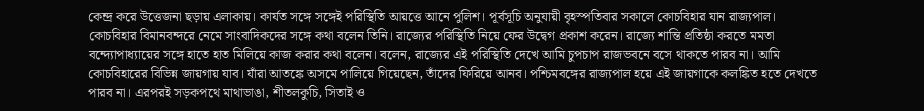কেন্দ্র করে উত্তেজনা ছড়ায় এলাকায়। কার্যত সঙ্গে সঙ্গেই পরিস্থিতি আয়ত্তে আনে পুলিশ। পূর্বসূচি অনুযায়ী বৃহস্পতিবার সকালে কোচবিহার যান রাজ্যপাল। কোচবিহার বিমানবন্দরে নেমে সাংবাদিকদের সঙ্গে কথা বলেন তিনি। রাজ্যের পরিস্থিতি নিয়ে ফের উদ্বেগ প্রকাশ করেন। রাজ্যে শান্তি প্রতিষ্ঠা করতে মমতা বন্দ্যোপাধ্যায়ের সঙ্গে হাতে হাত মিলিয়ে কাজ করার কথা বলেন। বলেন, রাজ্যের এই পরিস্থিতি দেখে আমি চুপচাপ রাজভবনে বসে থাকতে পারব না। আমি কোচবিহারের বিভিন্ন জায়গায় যাব। যাঁরা আতঙ্কে অসমে পালিয়ে গিয়েছেন, তাঁদের ফিরিয়ে আনব। পশ্চিমবঙ্গের রাজ্যপাল হয়ে এই জায়গাকে কলঙ্কিত হতে দেখতে পারব না। এরপরই সড়কপথে মাথাভাঙা, শীতলকুচি, সিতাই ও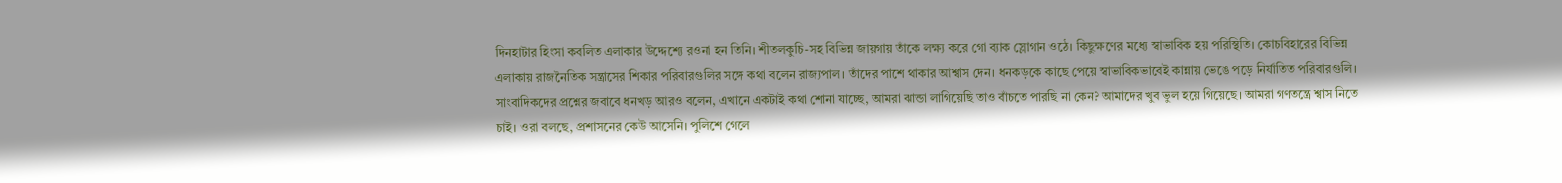দিনহাটার হিংসা কবলিত এলাকার উদ্দেশ্যে রওনা হন তিনি। শীতলকুচি-সহ বিভিন্ন জায়গায় তাঁকে লক্ষ্য করে গো ব্যাক স্লোগান ওঠে। কিছুক্ষণের মধ্যে স্বাভাবিক হয় পরিস্থিতি। কোচবিহারের বিভিন্ন এলাকায় রাজনৈতিক সন্ত্রাসের শিকার পরিবারগুলির সঙ্গে কথা বলেন রাজ্যপাল। তাঁদের পাশে থাকার আশ্বাস দেন। ধনকড়কে কাছে পেয়ে স্বাভাবিকভাবেই কান্নায় ভেঙে পড়ে নির্যাতিত পরিবারগুলি। সাংবাদিকদের প্রশ্নের জবাবে ধনখড় আরও বলেন, এখানে একটাই কথা শোনা যাচ্ছে, আমরা ঝান্ডা লাগিয়েছি তাও বাঁচতে পারছি না কেন? আমাদের খুব ভুল হয়ে গিয়েছে। আমরা গণতন্ত্রে শ্বাস নিতে চাই। ওরা বলছে, প্রশাসনের কেউ আসেনি। পুলিশে গেলে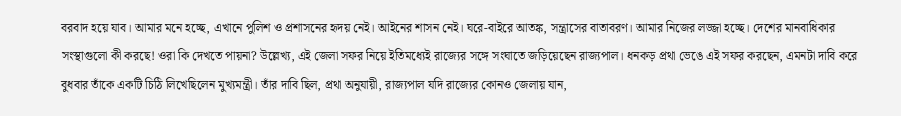বরবাদ হয়ে যাব। আমার মনে হচ্ছে, এখানে পুলিশ ও প্রশাসনের হৃদয় নেই। আইনের শাসন নেই। ঘরে-বাইরে আতঙ্ক, সন্ত্রাসের বাতাবরণ। আমার নিজের লজ্জা হচ্ছে। দেশের মানবাধিকার সংস্থাগুলো কী করছে! ওরা কি দেখতে পায়না? উল্লেখ্য, এই জেলা সফর নিয়ে ইতিমধ্যেই রাজ্যের সঙ্গে সংঘাতে জড়িয়েছেন রাজ্যপাল। ধনকড় প্রথা ভেঙে এই সফর করছেন, এমনটা দাবি করে বুধবার তাঁকে একটি চিঠি লিখেছিলেন মুখ্যমন্ত্রী। তাঁর দাবি ছিল, প্রথা অনুযায়ী, রাজ্যপাল যদি রাজ্যের কোনও জেলায় যান,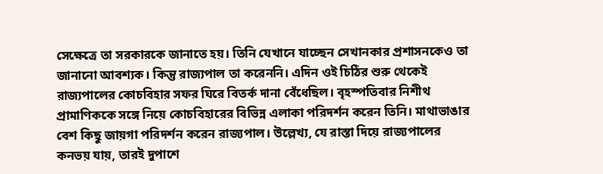সেক্ষেত্রে তা সরকারকে জানাতে হয়। তিনি যেখানে যাচ্ছেন সেখানকার প্রশাসনকেও তা জানানো আবশ্যক। কিন্তু রাজ্যপাল তা করেননি। এদিন ওই চিঠির শুরু থেকেই রাজ্যপালের কোচবিহার সফর ঘিরে বিতর্ক দানা বেঁধেছিল। বৃহস্পতিবার নিশীথ প্রামাণিককে সঙ্গে নিয়ে কোচবিহারের বিভিন্ন এলাকা পরিদর্শন করেন তিনি। মাথাভাঙার বেশ কিছু জায়গা পরিদর্শন করেন রাজ্যপাল। উল্লেখ্য, যে রাস্তা দিয়ে রাজ্যপালের কনভয় যায়, তারই দুপাশে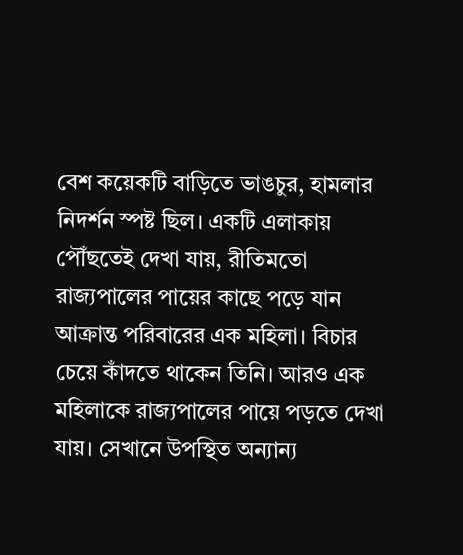বেশ কয়েকটি বাড়িতে ভাঙচুর, হামলার নিদর্শন স্পষ্ট ছিল। একটি এলাকায় পৌঁছতেই দেখা যায়, রীতিমতো রাজ্যপালের পায়ের কাছে পড়ে যান আক্রান্ত পরিবারের এক মহিলা। বিচার চেয়ে কাঁদতে থাকেন তিনি। আরও এক মহিলাকে রাজ্যপালের পায়ে পড়তে দেখা যায়। সেখানে উপস্থিত অন্যান্য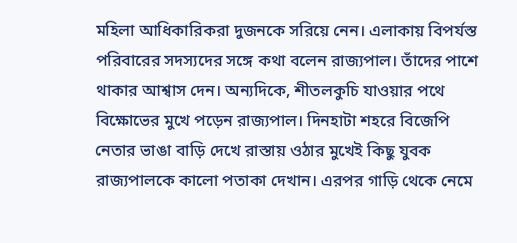মহিলা আধিকারিকরা দুজনকে সরিয়ে নেন। এলাকায় বিপর্যস্ত পরিবারের সদস্যদের সঙ্গে কথা বলেন রাজ্যপাল। তাঁদের পাশে থাকার আশ্বাস দেন। অন্যদিকে, শীতলকুচি যাওয়ার পথে বিক্ষোভের মুখে পড়েন রাজ্যপাল। দিনহাটা শহরে বিজেপি নেতার ভাঙা বাড়ি দেখে রাস্তায় ওঠার মুখেই কিছু যুবক রাজ্যপালকে কালো পতাকা দেখান। এরপর গাড়ি থেকে নেমে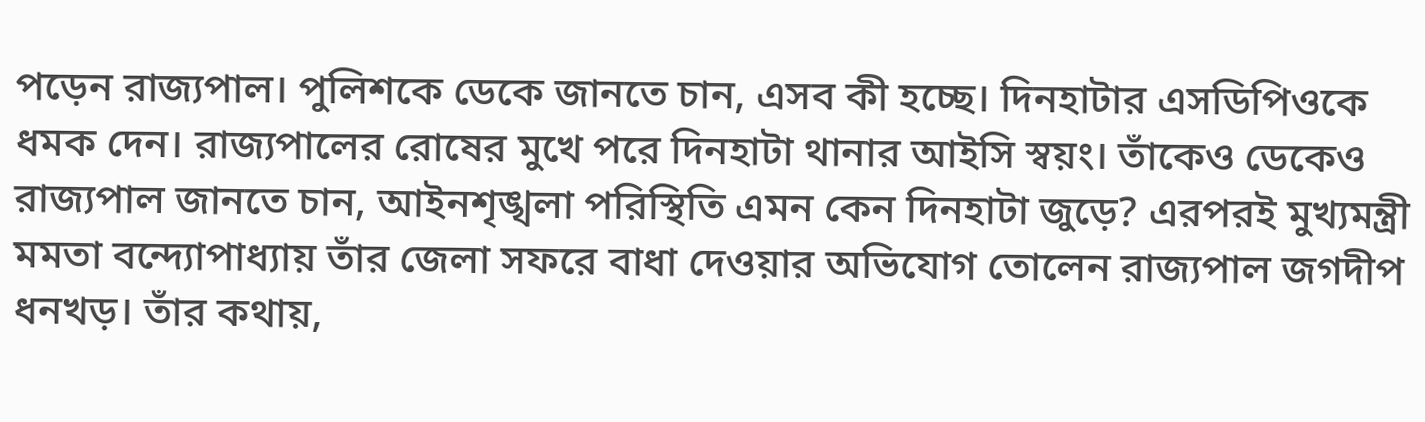পড়েন রাজ্যপাল। পুলিশকে ডেকে জানতে চান, এসব কী হচ্ছে। দিনহাটার এসডিপিওকে ধমক দেন। রাজ্যপালের রোষের মুখে পরে দিনহাটা থানার আইসি স্বয়ং। তাঁকেও ডেকেও রাজ্যপাল জানতে চান, আইনশৃঙ্খলা পরিস্থিতি এমন কেন দিনহাটা জুড়ে? এরপরই মুখ্যমন্ত্রী মমতা বন্দ্যোপাধ্যায় তাঁর জেলা সফরে বাধা দেওয়ার অভিযোগ তোলেন রাজ্যপাল জগদীপ ধনখড়। তাঁর কথায়,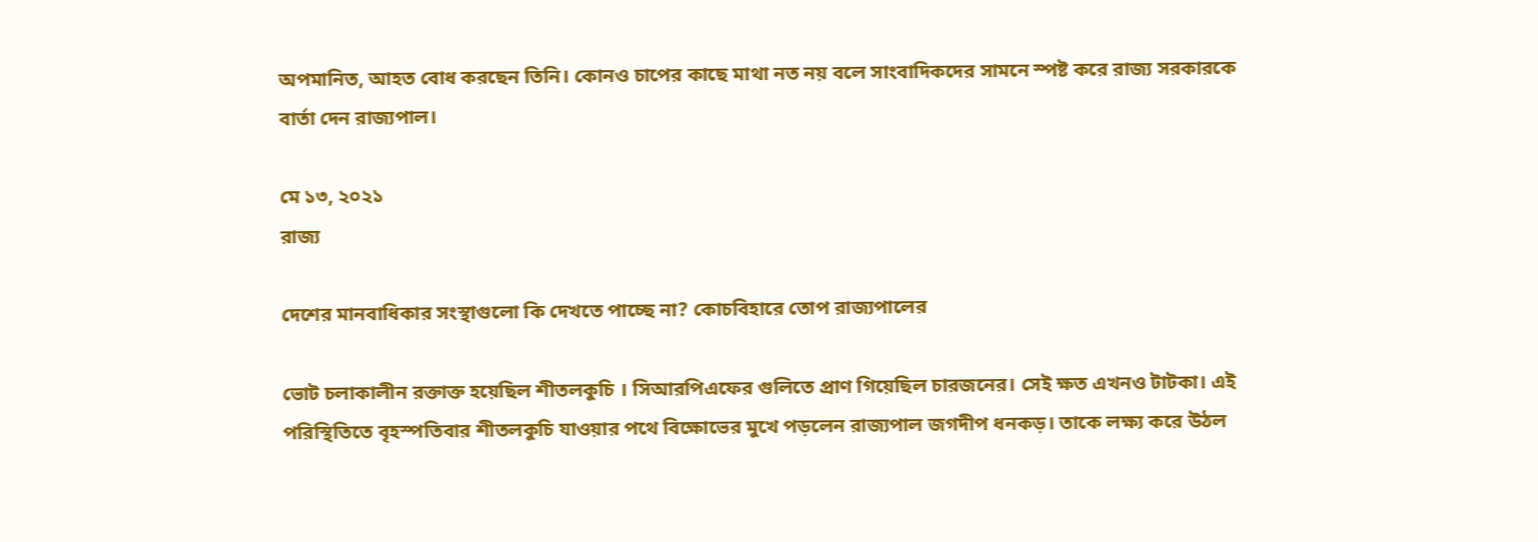অপমানিত, আহত বোধ করছেন তিনি। কোনও চাপের কাছে মাথা নত নয় বলে সাংবাদিকদের সামনে স্পষ্ট করে রাজ্য সরকারকে বার্তা দেন রাজ্যপাল।

মে ১৩, ২০২১
রাজ্য

দেশের মানবাধিকার সংস্থাগুলো কি দেখতে পাচ্ছে না? কোচবিহারে তোপ রাজ্যপালের

ভোট চলাকালীন রক্তাক্ত হয়েছিল শীতলকুচি । সিআরপিএফের গুলিতে প্রাণ গিয়েছিল চারজনের। সেই ক্ষত এখনও টাটকা। এই পরিস্থিতিতে বৃহস্পতিবার শীতলকুচি যাওয়ার পথে বিক্ষোভের মুখে পড়লেন রাজ্যপাল জগদীপ ধনকড়। তাকে লক্ষ্য করে উঠল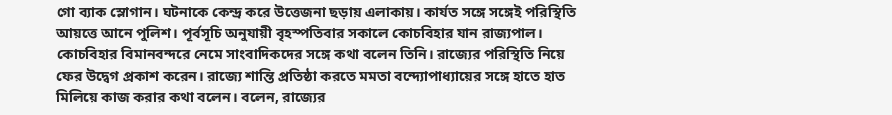গো ব্যাক স্লোগান। ঘটনাকে কেন্দ্র করে উত্তেজনা ছড়ায় এলাকায়। কার্যত সঙ্গে সঙ্গেই পরিস্থিতি আয়ত্তে আনে পুলিশ। পূর্বসূচি অনুযায়ী বৃহস্পতিবার সকালে কোচবিহার যান রাজ্যপাল। কোচবিহার বিমানবন্দরে নেমে সাংবাদিকদের সঙ্গে কথা বলেন তিনি। রাজ্যের পরিস্থিতি নিয়ে ফের উদ্বেগ প্রকাশ করেন। রাজ্যে শান্তি প্রতিষ্ঠা করতে মমতা বন্দ্যোপাধ্যায়ের সঙ্গে হাতে হাত মিলিয়ে কাজ করার কথা বলেন। বলেন, রাজ্যের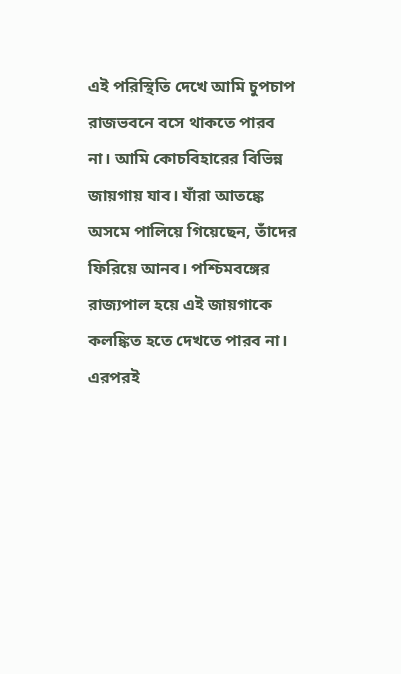এই পরিস্থিতি দেখে আমি চুপচাপ রাজভবনে বসে থাকতে পারব না। আমি কোচবিহারের বিভিন্ন জায়গায় যাব। যাঁরা আতঙ্কে অসমে পালিয়ে গিয়েছেন, তাঁদের ফিরিয়ে আনব। পশ্চিমবঙ্গের রাজ্যপাল হয়ে এই জায়গাকে কলঙ্কিত হতে দেখতে পারব না। এরপরই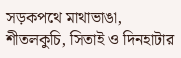সড়কপথে মাথাভাঙা, শীতলকুচি, সিতাই ও দিনহাটার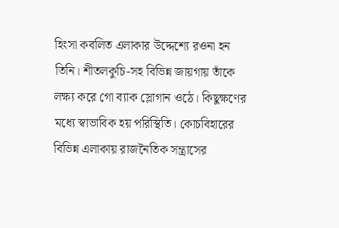হিংসা কবলিত এলাকার উদ্দেশ্যে রওনা হন তিনি। শীতলকুচি-সহ বিভিন্ন জায়গায় তাঁকে লক্ষ্য করে গো ব্যাক স্লোগান ওঠে। কিছুক্ষণের মধ্যে স্বাভাবিক হয় পরিস্থিতি। কোচবিহারের বিভিন্ন এলাকায় রাজনৈতিক সন্ত্রাসের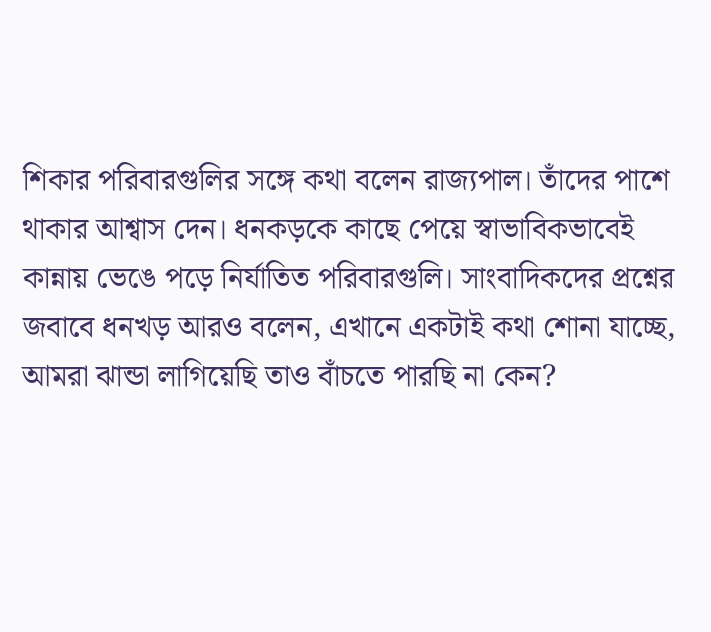শিকার পরিবারগুলির সঙ্গে কথা বলেন রাজ্যপাল। তাঁদের পাশে থাকার আশ্বাস দেন। ধনকড়কে কাছে পেয়ে স্বাভাবিকভাবেই কান্নায় ভেঙে পড়ে নির্যাতিত পরিবারগুলি। সাংবাদিকদের প্রশ্নের জবাবে ধনখড় আরও বলেন, এখানে একটাই কথা শোনা যাচ্ছে, আমরা ঝান্ডা লাগিয়েছি তাও বাঁচতে পারছি না কেন?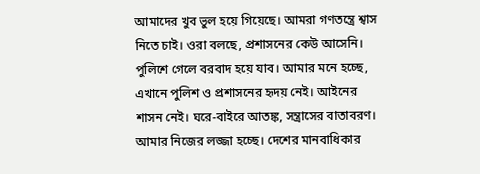আমাদের খুব ভুল হয়ে গিয়েছে। আমরা গণতন্ত্রে শ্বাস নিতে চাই। ওরা বলছে, প্রশাসনের কেউ আসেনি। পুলিশে গেলে বরবাদ হয়ে যাব। আমার মনে হচ্ছে, এখানে পুলিশ ও প্রশাসনের হৃদয় নেই। আইনের শাসন নেই। ঘরে-বাইরে আতঙ্ক, সন্ত্রাসের বাতাবরণ। আমার নিজের লজ্জা হচ্ছে। দেশের মানবাধিকার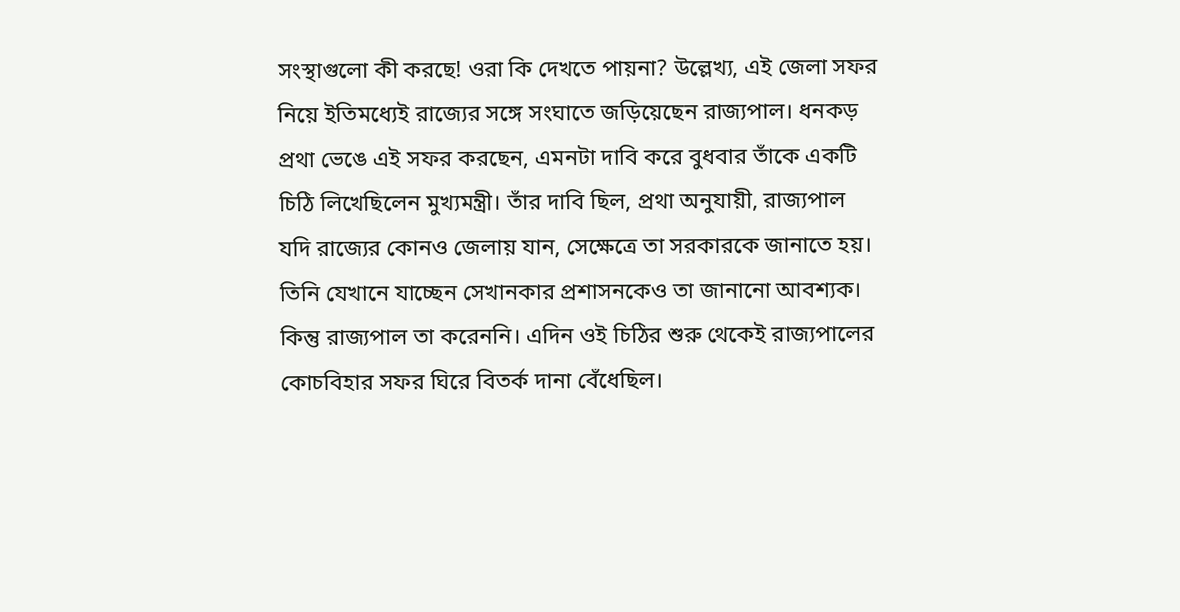সংস্থাগুলো কী করছে! ওরা কি দেখতে পায়না? উল্লেখ্য, এই জেলা সফর নিয়ে ইতিমধ্যেই রাজ্যের সঙ্গে সংঘাতে জড়িয়েছেন রাজ্যপাল। ধনকড় প্রথা ভেঙে এই সফর করছেন, এমনটা দাবি করে বুধবার তাঁকে একটি চিঠি লিখেছিলেন মুখ্যমন্ত্রী। তাঁর দাবি ছিল, প্রথা অনুযায়ী, রাজ্যপাল যদি রাজ্যের কোনও জেলায় যান, সেক্ষেত্রে তা সরকারকে জানাতে হয়। তিনি যেখানে যাচ্ছেন সেখানকার প্রশাসনকেও তা জানানো আবশ্যক। কিন্তু রাজ্যপাল তা করেননি। এদিন ওই চিঠির শুরু থেকেই রাজ্যপালের কোচবিহার সফর ঘিরে বিতর্ক দানা বেঁধেছিল।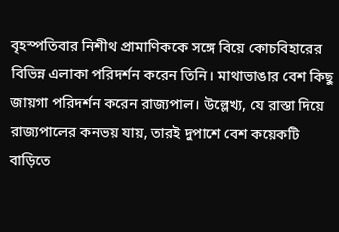বৃহস্পতিবার নিশীথ প্রামাণিককে সঙ্গে বিয়ে কোচবিহারের বিভিন্ন এলাকা পরিদর্শন করেন তিনি। মাথাভাঙার বেশ কিছু জায়গা পরিদর্শন করেন রাজ্যপাল। উল্লেখ্য, যে রাস্তা দিয়ে রাজ্যপালের কনভয় যায়, তারই দুপাশে বেশ কয়েকটি বাড়িতে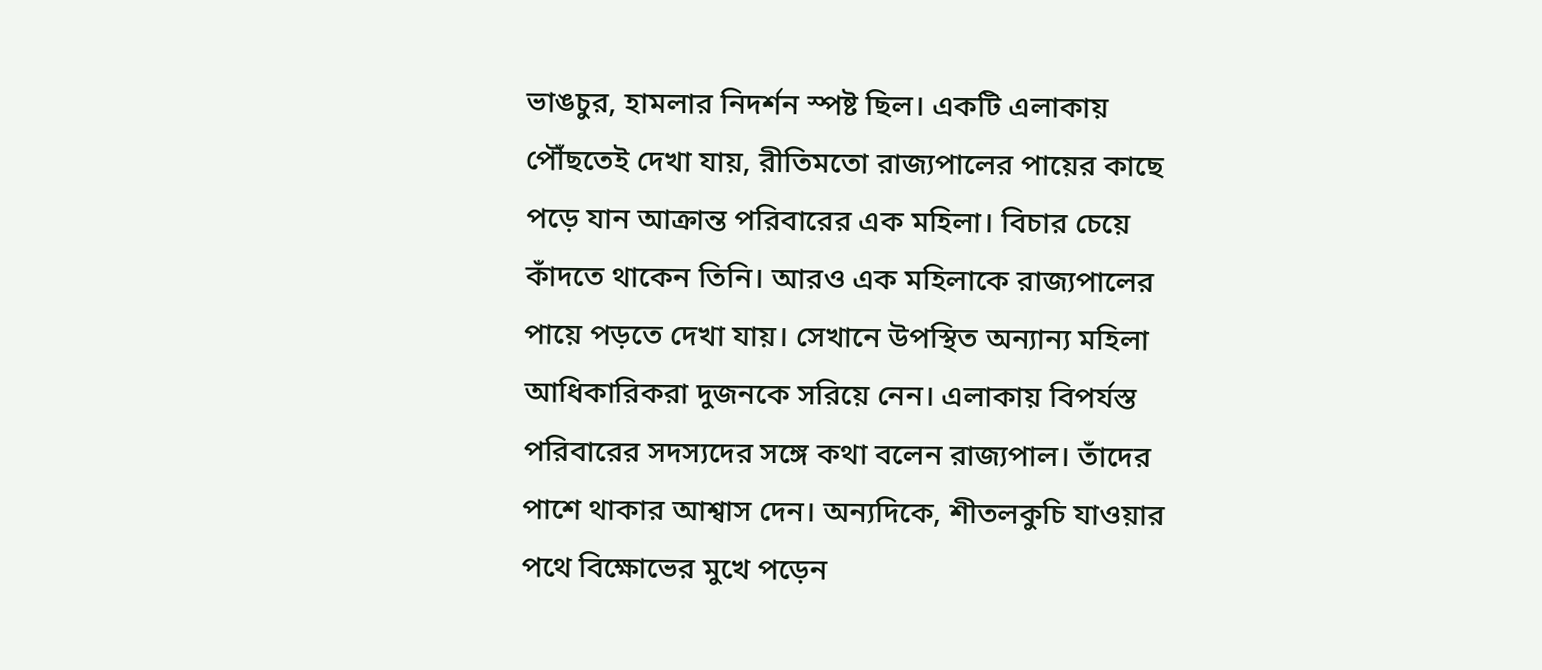ভাঙচুর, হামলার নিদর্শন স্পষ্ট ছিল। একটি এলাকায় পৌঁছতেই দেখা যায়, রীতিমতো রাজ্যপালের পায়ের কাছে পড়ে যান আক্রান্ত পরিবারের এক মহিলা। বিচার চেয়ে কাঁদতে থাকেন তিনি। আরও এক মহিলাকে রাজ্যপালের পায়ে পড়তে দেখা যায়। সেখানে উপস্থিত অন্যান্য মহিলা আধিকারিকরা দুজনকে সরিয়ে নেন। এলাকায় বিপর্যস্ত পরিবারের সদস্যদের সঙ্গে কথা বলেন রাজ্যপাল। তাঁদের পাশে থাকার আশ্বাস দেন। অন্যদিকে, শীতলকুচি যাওয়ার পথে বিক্ষোভের মুখে পড়েন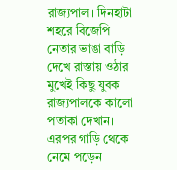রাজ্যপাল। দিনহাটা শহরে বিজেপি নেতার ভাঙা বাড়ি দেখে রাস্তায় ওঠার মুখেই কিছু যুবক রাজ্যপালকে কালো পতাকা দেখান। এরপর গাড়ি থেকে নেমে পড়েন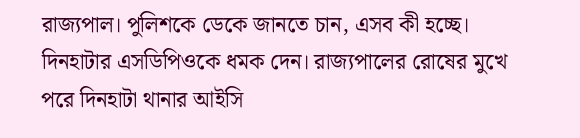রাজ্যপাল। পুলিশকে ডেকে জানতে চান, এসব কী হচ্ছে। দিনহাটার এসডিপিওকে ধমক দেন। রাজ্যপালের রোষের মুখে পরে দিনহাটা থানার আইসি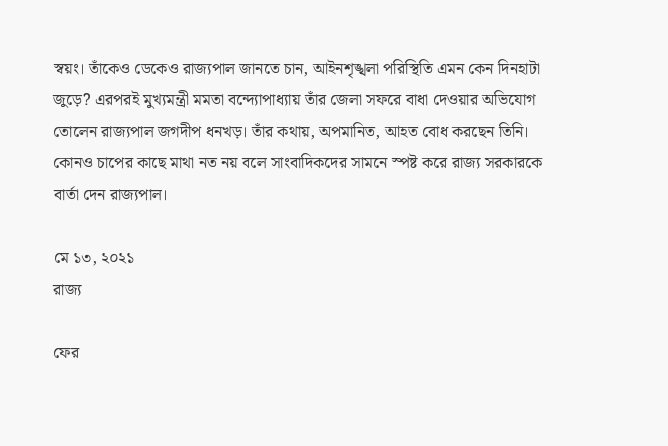স্বয়ং। তাঁকেও ডেকেও রাজ্যপাল জানতে চান, আইনশৃঙ্খলা পরিস্থিতি এমন কেন দিনহাটা জুড়ে? এরপরই মুখ্যমন্ত্রী মমতা বন্দ্যোপাধ্যায় তাঁর জেলা সফরে বাধা দেওয়ার অভিযোগ তোলেন রাজ্যপাল জগদীপ ধনখড়। তাঁর কথায়, অপমানিত, আহত বোধ করছেন তিনি। কোনও চাপের কাছে মাথা নত নয় বলে সাংবাদিকদের সামনে স্পষ্ট করে রাজ্য সরকারকে বার্তা দেন রাজ্যপাল।

মে ১৩, ২০২১
রাজ্য

ফের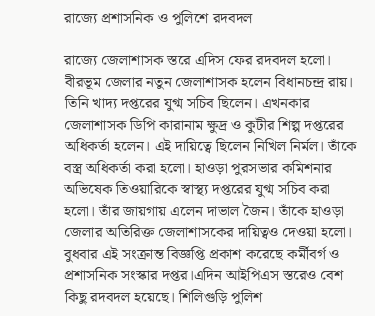রাজ্যে প্রশাসনিক ও পুলিশে রদবদল

রাজ্যে জেলাশাসক স্তরে এদিস ফের রদবদল হলো। বীরভূম জেলার নতুন জেলাশাসক হলেন বিধানচন্দ্র রায়। তিনি খাদ্য দপ্তরের যুগ্ম সচিব ছিলেন। এখনকার জেলাশাসক ডিপি কারানাম ক্ষুদ্র ও কুটীর শিল্প দপ্তরের অধিকর্তা হলেন। এই দায়িত্বে ছিলেন নিখিল নির্মল। তাঁকে বস্ত্র অধিকর্তা করা হলো। হাওড়া পুরসভার কমিশনার অভিষেক তিওয়ারিকে স্বাস্থ্য দপ্তরের যুগ্ম সচিব করা হলো। তাঁর জায়গায় এলেন দাভাল জৈন। তাঁকে হাওড়া জেলার অতিরিক্ত জেলাশাসকের দায়িত্বও দেওয়া হলো। বুধবার এই সংক্রান্ত বিজ্ঞপ্তি প্রকাশ করেছে কর্মীবর্গ ও প্রশাসনিক সংস্কার দপ্তর।এদিন আইপিএস স্তরেও বেশ কিছু রদবদল হয়েছে। শিলিগুড়ি পুলিশ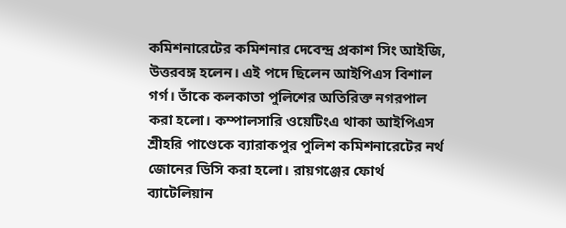কমিশনারেটের কমিশনার দেবেন্দ্র প্রকাশ সিং আইজি, উত্তরবঙ্গ হলেন। এই পদে ছিলেন আইপিএস বিশাল গর্গ। তাঁকে কলকাতা পুলিশের অতিরিক্ত নগরপাল করা হলো। কম্পালসারি ওয়েটিংএ থাকা আইপিএস শ্রীহরি পাণ্ডেকে ব্যারাকপুর পুলিশ কমিশনারেটের নর্থ জোনের ডিসি করা হলো। রায়গঞ্জের ফোর্থ ব্যাটেলিয়ান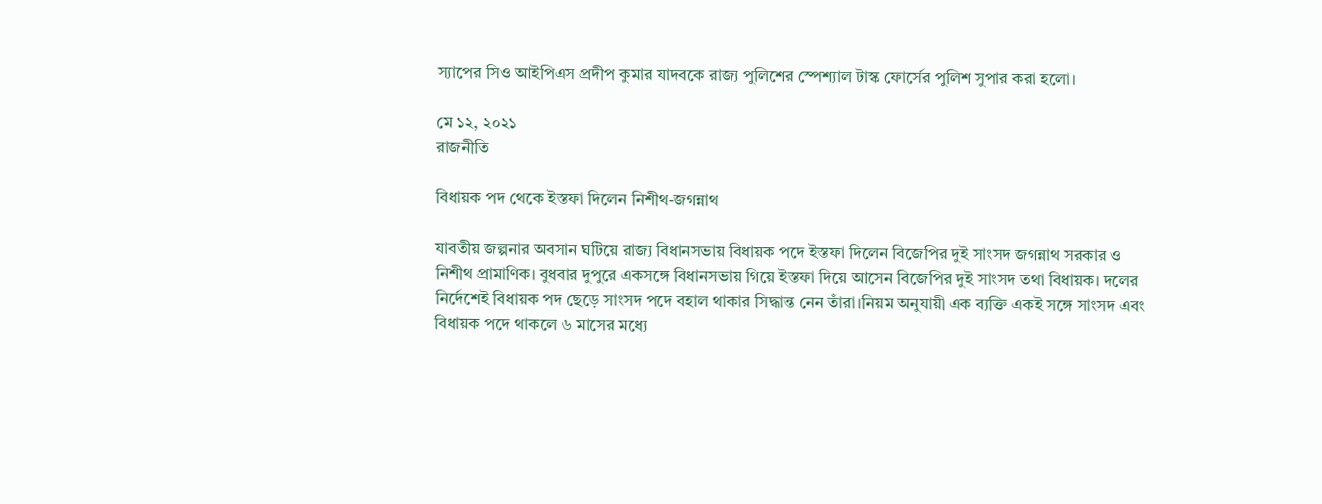স্যাপের সিও আইপিএস প্রদীপ কুমার যাদবকে রাজ্য পুলিশের স্পেশ্যাল টাস্ক ফোর্সের পুলিশ সুপার করা হলো।

মে ১২, ২০২১
রাজনীতি

বিধায়ক পদ থেকে ইস্তফা দিলেন নিশীথ-জগন্নাথ

যাবতীয় জল্পনার অবসান ঘটিয়ে রাজ্য বিধানসভায় বিধায়ক পদে ইস্তফা দিলেন বিজেপির দুই সাংসদ জগন্নাথ সরকার ও নিশীথ প্রামাণিক। বুধবার দুপুরে একসঙ্গে বিধানসভায় গিয়ে ইস্তফা দিয়ে আসেন বিজেপির দুই সাংসদ তথা বিধায়ক। দলের নির্দেশেই বিধায়ক পদ ছেড়ে সাংসদ পদে বহাল থাকার সিদ্ধান্ত নেন তাঁরা।নিয়ম অনুযায়ী এক ব্যক্তি একই সঙ্গে সাংসদ এবং বিধায়ক পদে থাকলে ৬ মাসের মধ্যে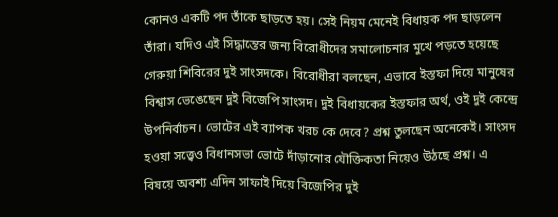কোনও একটি পদ তাঁকে ছাড়তে হয়। সেই নিয়ম মেনেই বিধায়ক পদ ছাড়লেন তাঁরা। যদিও এই সিদ্ধান্তের জন্য বিরোধীদের সমালোচনার মুখে পড়তে হয়েছে গেরুয়া শিবিরের দুই সাংসদকে। বিরোধীরা বলছেন, এভাবে ইস্তফা দিয়ে মানুষের বিশ্বাস ভেঙেছেন দুই বিজেপি সাংসদ। দুই বিধায়কের ইস্তফার অর্থ, ওই দুই কেন্দ্রে উপনির্বাচন। ভোটের এই ব্যাপক খরচ কে দেবে? প্রশ্ন তুলছেন অনেকেই। সাংসদ হওয়া সত্ত্বেও বিধানসভা ভোটে দাঁড়ানোর যৌক্তিকতা নিয়েও উঠছে প্রশ্ন। এ বিষয়ে অবশ্য এদিন সাফাই দিয়ে বিজেপির দুই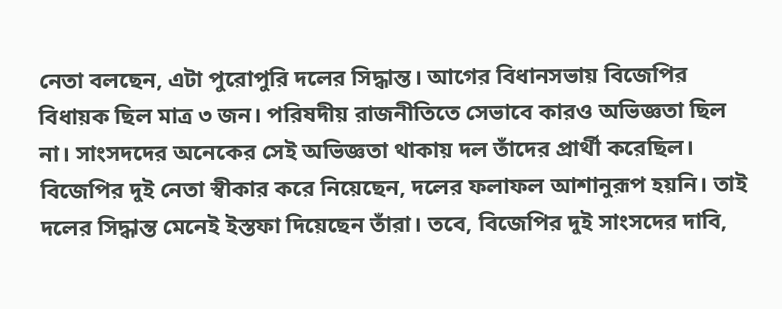নেতা বলছেন, এটা পুরোপুরি দলের সিদ্ধান্ত। আগের বিধানসভায় বিজেপির বিধায়ক ছিল মাত্র ৩ জন। পরিষদীয় রাজনীতিতে সেভাবে কারও অভিজ্ঞতা ছিল না। সাংসদদের অনেকের সেই অভিজ্ঞতা থাকায় দল তাঁদের প্রার্থী করেছিল। বিজেপির দুই নেতা স্বীকার করে নিয়েছেন, দলের ফলাফল আশানুরূপ হয়নি। তাই দলের সিদ্ধান্ত মেনেই ইস্তফা দিয়েছেন তাঁরা। তবে, বিজেপির দুই সাংসদের দাবি,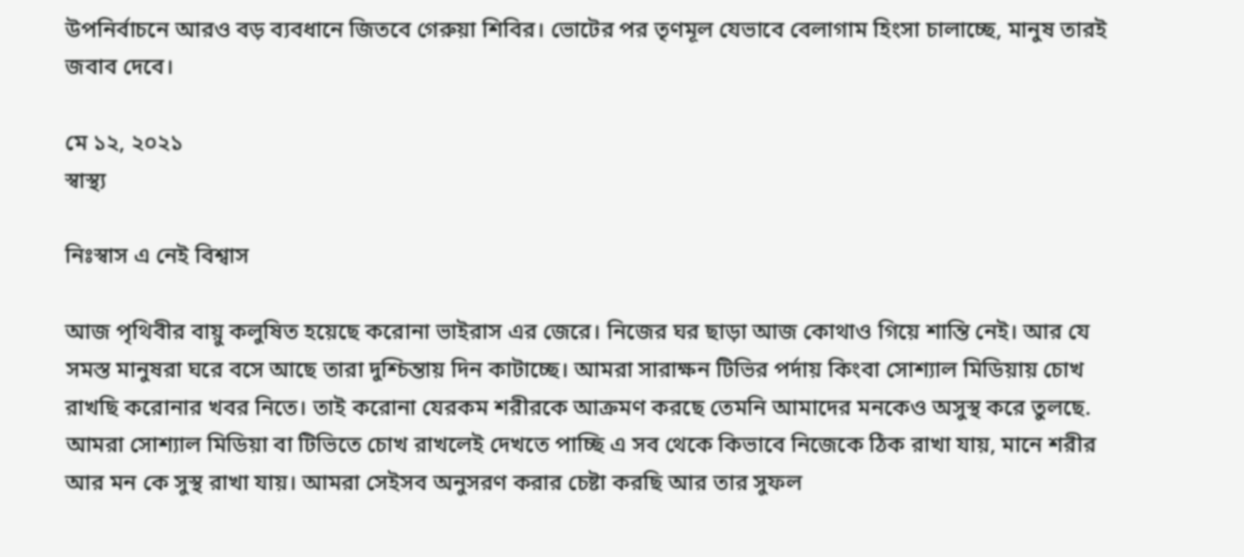উপনির্বাচনে আরও বড় ব্যবধানে জিতবে গেরুয়া শিবির। ভোটের পর তৃণমূল যেভাবে বেলাগাম হিংসা চালাচ্ছে, মানুষ তারই জবাব দেবে।

মে ১২, ২০২১
স্বাস্থ্য

নিঃস্বাস এ নেই বিশ্বাস

আজ পৃথিবীর বায়ু কলুষিত হয়েছে করোনা ভাইরাস এর জেরে। নিজের ঘর ছাড়া আজ কোথাও গিয়ে শান্তি নেই। আর যে সমস্ত মানুষরা ঘরে বসে আছে তারা দুশ্চিন্তায় দিন কাটাচ্ছে। আমরা সারাক্ষন টিভির পর্দায় কিংবা সোশ্যাল মিডিয়ায় চোখ রাখছি করোনার খবর নিতে। তাই করোনা যেরকম শরীরকে আক্রমণ করছে তেমনি আমাদের মনকেও অসুস্থ করে তুলছে. আমরা সোশ্যাল মিডিয়া বা টিভিতে চোখ রাখলেই দেখতে পাচ্ছি এ সব থেকে কিভাবে নিজেকে ঠিক রাখা যায়, মানে শরীর আর মন কে সুস্থ রাখা যায়। আমরা সেইসব অনুসরণ করার চেষ্টা করছি আর তার সুফল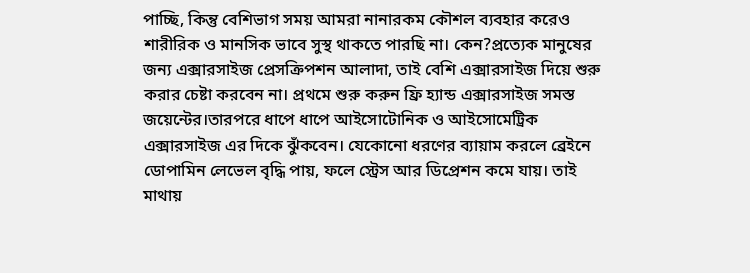পাচ্ছি, কিন্তু বেশিভাগ সময় আমরা নানারকম কৌশল ব্যবহার করেও শারীরিক ও মানসিক ভাবে সুস্থ থাকতে পারছি না। কেন?প্রত্যেক মানুষের জন্য এক্সারসাইজ প্রেসক্রিপশন আলাদা, তাই বেশি এক্সারসাইজ দিয়ে শুরু করার চেষ্টা করবেন না। প্রথমে শুরু করুন ফ্রি হ্যান্ড এক্সারসাইজ সমস্ত জয়েন্টের।তারপরে ধাপে ধাপে আইসোটোনিক ও আইসোমেট্রিক এক্সারসাইজ এর দিকে ঝুঁকবেন। যেকোনো ধরণের ব্যায়াম করলে ব্রেইনে ডোপামিন লেভেল বৃদ্ধি পায়, ফলে স্ট্রেস আর ডিপ্রেশন কমে যায়। তাই মাথায়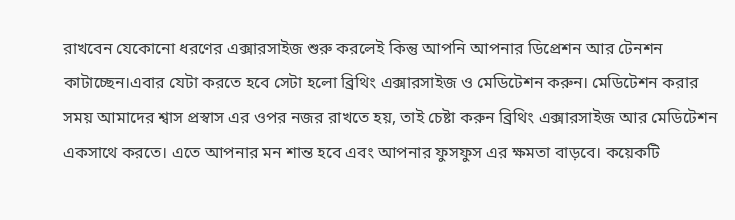রাখবেন যেকোনো ধরণের এক্সারসাইজ শুরু করলেই কিন্তু আপনি আপনার ডিপ্রেশন আর টেনশন কাটাচ্ছেন।এবার যেটা করতে হবে সেটা হলো ব্রিথিং এক্সারসাইজ ও মেডিটেশন করুন। মেডিটেশন করার সময় আমাদের শ্বাস প্রস্বাস এর ওপর নজর রাখতে হয়, তাই চেষ্টা করুন ব্রিথিং এক্সারসাইজ আর মেডিটেশন একসাথে করতে। এতে আপনার মন শান্ত হবে এবং আপনার ফুসফুস এর ক্ষমতা বাড়বে। কয়েকটি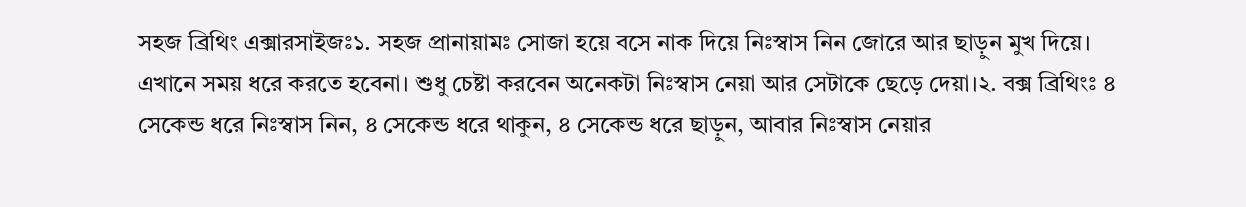সহজ ব্রিথিং এক্সারসাইজঃ১. সহজ প্রানায়ামঃ সোজা হয়ে বসে নাক দিয়ে নিঃস্বাস নিন জোরে আর ছাড়ুন মুখ দিয়ে। এখানে সময় ধরে করতে হবেনা। শুধু চেষ্টা করবেন অনেকটা নিঃস্বাস নেয়া আর সেটাকে ছেড়ে দেয়া।২. বক্স ব্রিথিংঃ ৪ সেকেন্ড ধরে নিঃস্বাস নিন, ৪ সেকেন্ড ধরে থাকুন, ৪ সেকেন্ড ধরে ছাড়ুন, আবার নিঃস্বাস নেয়ার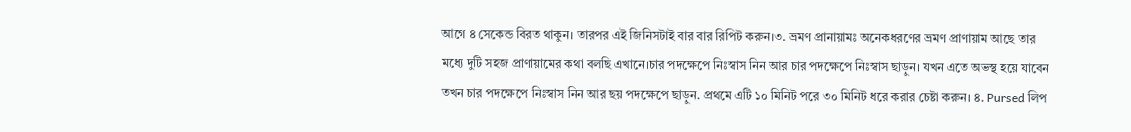আগে ৪ সেকেন্ড বিরত থাকুন। তারপর এই জিনিসটাই বার বার রিপিট করুন।৩. ভ্রমণ প্রানায়ামঃ অনেকধরণের ভ্রমণ প্রাণায়াম আছে তার মধ্যে দুটি সহজ প্রাণায়ামের কথা বলছি এখানে।চার পদক্ষেপে নিঃস্বাস নিন আর চার পদক্ষেপে নিঃস্বাস ছাড়ুন। যখন এতে অভস্থ হয়ে যাবেন তখন চার পদক্ষেপে নিঃস্বাস নিন আর ছয় পদক্ষেপে ছাড়ুন. প্রথমে এটি ১০ মিনিট পরে ৩০ মিনিট ধরে করার চেষ্টা করুন। ৪. Pursed লিপ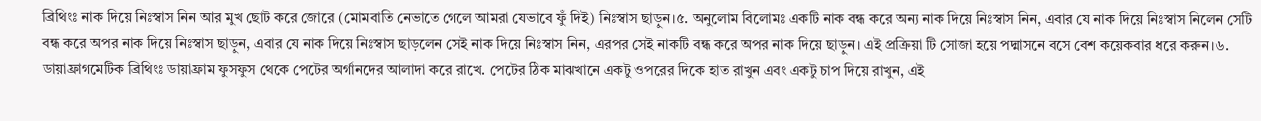ব্রিথিংঃ নাক দিয়ে নিঃস্বাস নিন আর মুখ ছোট করে জোরে (মোমবাতি নেভাতে গেলে আমরা যেভাবে ফুঁ দিই) নিঃস্বাস ছাড়ুন।৫. অনুলোম বিলোমঃ একটি নাক বন্ধ করে অন্য নাক দিয়ে নিঃস্বাস নিন, এবার যে নাক দিয়ে নিঃস্বাস নিলেন সেটি বন্ধ করে অপর নাক দিয়ে নিঃস্বাস ছাড়ুন, এবার যে নাক দিয়ে নিঃস্বাস ছাড়লেন সেই নাক দিয়ে নিঃস্বাস নিন, এরপর সেই নাকটি বন্ধ করে অপর নাক দিয়ে ছাড়ুন। এই প্রক্রিয়া টি সোজা হয়ে পদ্মাসনে বসে বেশ কয়েকবার ধরে করুন।৬. ডায়াফ্রাগমেটিক ব্রিথিংঃ ডায়াফ্রাম ফুসফুস থেকে পেটের অর্গানদের আলাদা করে রাখে. পেটের ঠিক মাঝখানে একটু ওপরের দিকে হাত রাখুন এবং একটু চাপ দিয়ে রাখুন, এই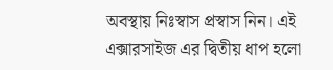অবস্থায় নিঃস্বাস প্রস্বাস নিন। এই এক্সারসাইজ এর দ্বিতীয় ধাপ হলো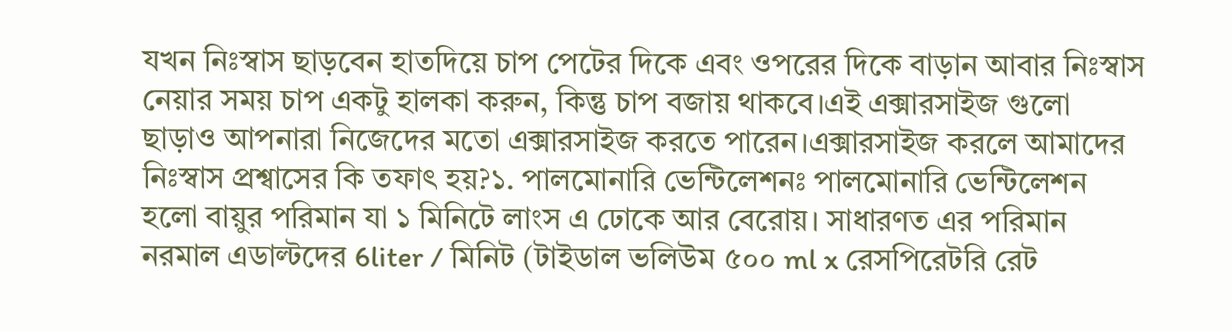যখন নিঃস্বাস ছাড়বেন হাতদিয়ে চাপ পেটের দিকে এবং ওপরের দিকে বাড়ান আবার নিঃস্বাস নেয়ার সময় চাপ একটু হালকা করুন, কিন্তু চাপ বজায় থাকবে।এই এক্সারসাইজ গুলো ছাড়াও আপনারা নিজেদের মতো এক্সারসাইজ করতে পারেন।এক্সারসাইজ করলে আমাদের নিঃস্বাস প্রশ্বাসের কি তফাৎ হয়?১. পালমোনারি ভেন্টিলেশনঃ পালমোনারি ভেন্টিলেশন হলো বায়ুর পরিমান যা ১ মিনিটে লাংস এ ঢোকে আর বেরোয়। সাধারণত এর পরিমান নরমাল এডাল্টদের 6liter / মিনিট (টাইডাল ভলিউম ৫০০ ml x রেসপিরেটরি রেট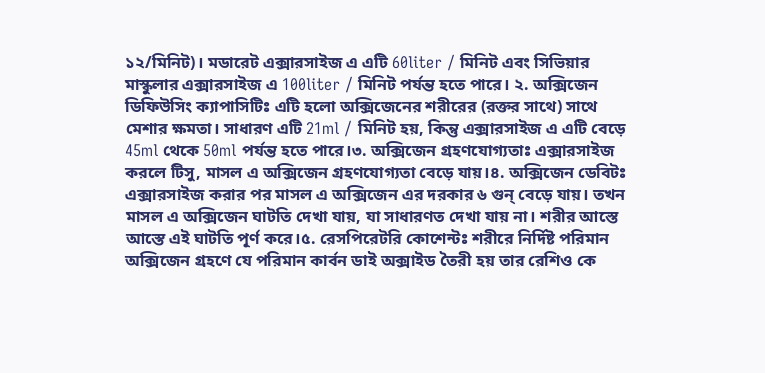১২/মিনিট)। মডারেট এক্সারসাইজ এ এটি 60liter / মিনিট এবং সিভিয়ার মাস্কুলার এক্সারসাইজ এ 100liter / মিনিট পর্যন্ত হতে পারে। ২. অক্সিজেন ডিফিউসিং ক্যাপাসিটিঃ এটি হলো অক্সিজেনের শরীরের (রক্তর সাথে) সাথে মেশার ক্ষমতা। সাধারণ এটি 21ml / মিনিট হয়, কিন্তু এক্সারসাইজ এ এটি বেড়ে 45ml থেকে 50ml পর্যন্ত হতে পারে।৩. অক্সিজেন গ্রহণযোগ্যতাঃ এক্সারসাইজ করলে টিসু, মাসল এ অক্সিজেন গ্রহণযোগ্যতা বেড়ে যায়।৪. অক্সিজেন ডেবিটঃ এক্সারসাইজ করার পর মাসল এ অক্সিজেন এর দরকার ৬ গুন্ বেড়ে যায়। তখন মাসল এ অক্সিজেন ঘাটতি দেখা যায়, যা সাধারণত দেখা যায় না। শরীর আস্তে আস্তে এই ঘাটতি পূর্ণ করে।৫. রেসপিরেটরি কোশেন্টঃ শরীরে নির্দিষ্ট পরিমান অক্সিজেন গ্রহণে যে পরিমান কার্বন ডাই অক্সাইড তৈরী হয় তার রেশিও কে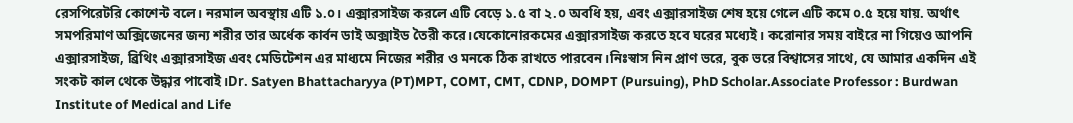রেসপিরেটরি কোশেন্ট বলে। নরমাল অবস্থায় এটি ১.০। এক্সারসাইজ করলে এটি বেড়ে ১.৫ বা ২.০ অবধি হয়, এবং এক্সারসাইজ শেষ হয়ে গেলে এটি কমে ০.৫ হয়ে যায়. অর্থাৎ সমপরিমাণ অক্সিজেনের জন্য শরীর তার অর্ধেক কার্বন ডাই অক্সাইড তৈরী করে।যেকোনোরকমের এক্সারসাইজ করতে হবে ঘরের মধ্যেই। করোনার সময় বাইরে না গিয়েও আপনি এক্সারসাইজ, ব্রিথিং এক্সারসাইজ এবং মেডিটেশন এর মাধ্যমে নিজের শরীর ও মনকে ঠিক রাখতে পারবেন।নিঃস্বাস নিন প্রাণ ভরে, বুক ভরে বিশ্বাসের সাথে, যে আমার একদিন এই সংকট কাল থেকে উদ্ধার পাবোই।Dr. Satyen Bhattacharyya (PT)MPT, COMT, CMT, CDNP, DOMPT (Pursuing), PhD Scholar.Associate Professor : Burdwan Institute of Medical and Life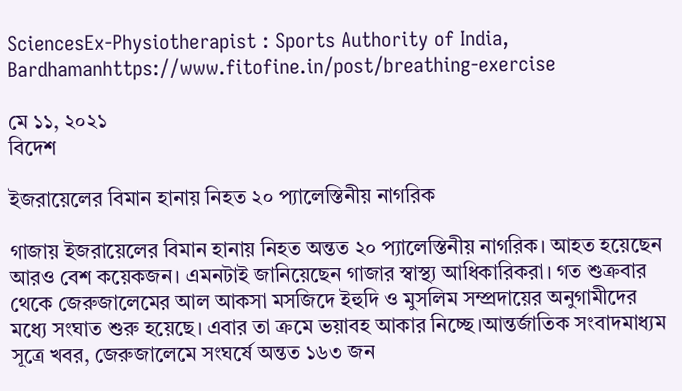SciencesEx-Physiotherapist : Sports Authority of India, Bardhamanhttps://www.fitofine.in/post/breathing-exercise

মে ১১, ২০২১
বিদেশ

ইজরায়েলের বিমান হানায় নিহত ২০ প্যালেস্তিনীয় নাগরিক

গাজায় ইজরায়েলের বিমান হানায় নিহত অন্তত ২০ প্যালেস্তিনীয় নাগরিক। আহত হয়েছেন আরও বেশ কয়েকজন। এমনটাই জানিয়েছেন গাজার স্বাস্থ্য আধিকারিকরা। গত শুক্রবার থেকে জেরুজালেমের আল আকসা মসজিদে ইহুদি ও মুসলিম সম্প্রদায়ের অনুগামীদের মধ্যে সংঘাত শুরু হয়েছে। এবার তা ক্রমে ভয়াবহ আকার নিচ্ছে।আন্তর্জাতিক সংবাদমাধ্যম সূত্রে খবর, জেরুজালেমে সংঘর্ষে অন্তত ১৬৩ জন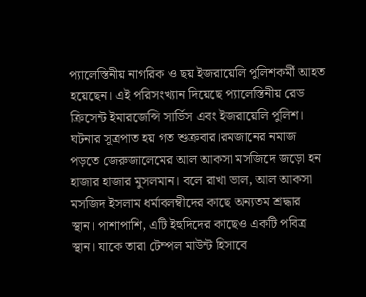প্যালেস্তিনীয় নাগরিক ও ছয় ইজরায়েলি পুলিশকর্মী আহত হয়েছেন। এই পরিসংখ্যান দিয়েছে প্যালেস্তিনীয় রেড ক্রিসেন্ট ইমারজেন্সি সার্ভিস এবং ইজরায়েলি পুলিশ। ঘটনার সূত্রপাত হয় গত শুক্রবার।রমজানের নমাজ পড়তে জেরুজালেমের আল আকসা মসজিদে জড়ো হন হাজার হাজার মুসলমান। বলে রাখা ভাল, আল আকসা মসজিদ ইসলাম ধর্মাবলম্বীদের কাছে অন্যতম শ্রদ্ধার স্থান। পাশাপাশি, এটি ইহুদিদের কাছেও একটি পবিত্র স্থান। যাকে তারা টেম্পল মাউন্ট হিসাবে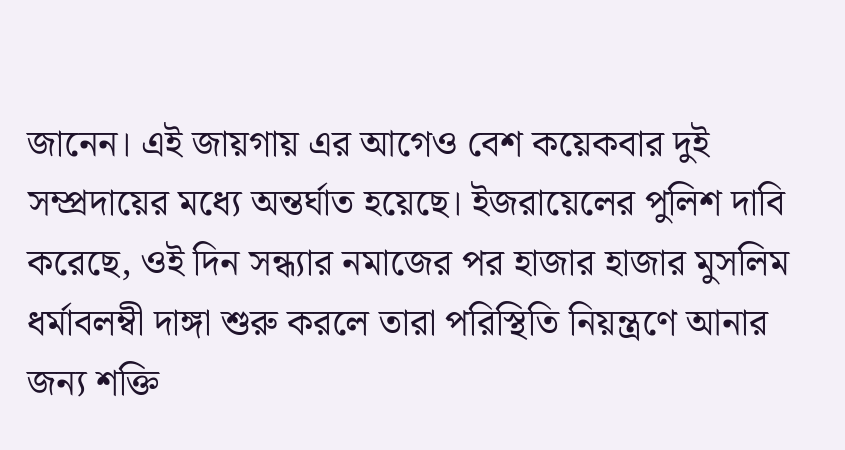জানেন। এই জায়গায় এর আগেও বেশ কয়েকবার দুই সম্প্রদায়ের মধ্যে অন্তর্ঘাত হয়েছে। ইজরায়েলের পুলিশ দাবি করেছে, ওই দিন সন্ধ্যার নমাজের পর হাজার হাজার মুসলিম ধর্মাবলম্বী দাঙ্গা শুরু করলে তারা পরিস্থিতি নিয়ন্ত্রণে আনার জন্য শক্তি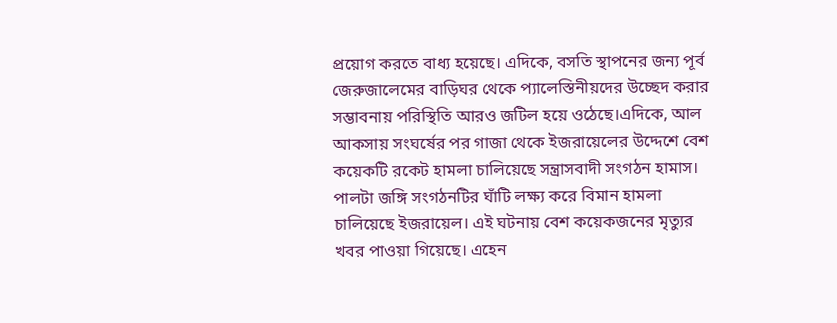প্রয়োগ করতে বাধ্য হয়েছে। এদিকে, বসতি স্থাপনের জন্য পূর্ব জেরুজালেমের বাড়িঘর থেকে প্যালেস্তিনীয়দের উচ্ছেদ করার সম্ভাবনায় পরিস্থিতি আরও জটিল হয়ে ওঠেছে।এদিকে, আল আকসায় সংঘর্ষের পর গাজা থেকে ইজরায়েলের উদ্দেশে বেশ কয়েকটি রকেট হামলা চালিয়েছে সন্ত্রাসবাদী সংগঠন হামাস। পালটা জঙ্গি সংগঠনটির ঘাঁটি লক্ষ্য করে বিমান হামলা চালিয়েছে ইজরায়েল। এই ঘটনায় বেশ কয়েকজনের মৃত্যুর খবর পাওয়া গিয়েছে। এহেন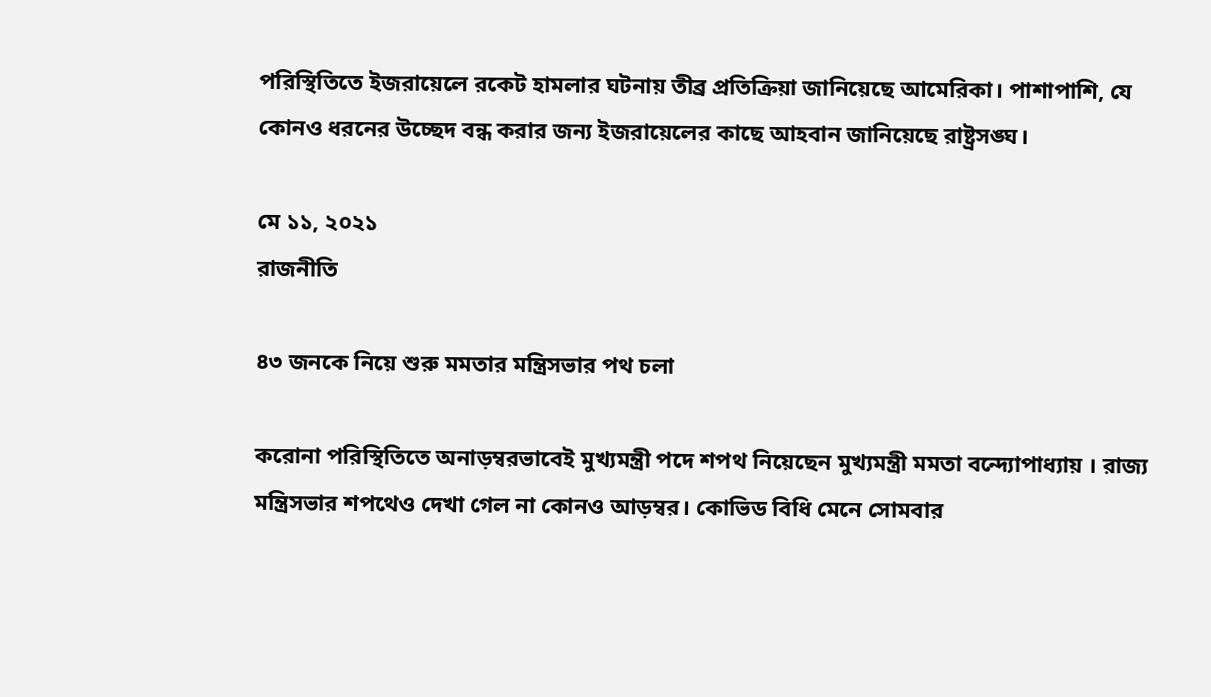পরিস্থিতিতে ইজরায়েলে রকেট হামলার ঘটনায় তীব্র প্রতিক্রিয়া জানিয়েছে আমেরিকা। পাশাপাশি, যে কোনও ধরনের উচ্ছেদ বন্ধ করার জন্য ইজরায়েলের কাছে আহবান জানিয়েছে রাষ্ট্রসঙ্ঘ।

মে ১১, ২০২১
রাজনীতি

৪৩ জনকে নিয়ে শুরু মমতার মন্ত্রিসভার পথ চলা

করোনা পরিস্থিতিতে অনাড়ম্বরভাবেই মুখ্যমন্ত্রী পদে শপথ নিয়েছেন মুখ্যমন্ত্রী মমতা বন্দ্যোপাধ্যায় । রাজ্য মন্ত্রিসভার শপথেও দেখা গেল না কোনও আড়ম্বর। কোভিড বিধি মেনে সোমবার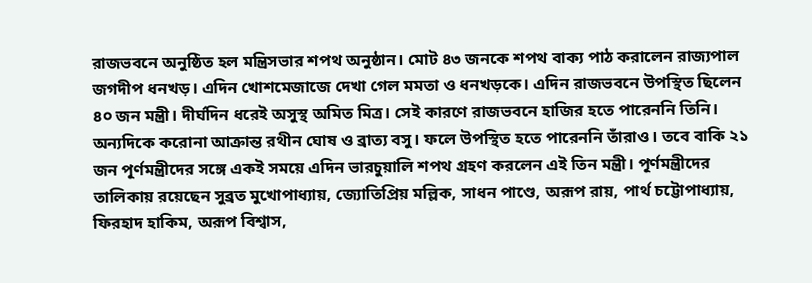রাজভবনে অনুষ্ঠিত হল মন্ত্রিসভার শপথ অনুষ্ঠান। মোট ৪৩ জনকে শপথ বাক্য পাঠ করালেন রাজ্যপাল জগদীপ ধনখড়। এদিন খোশমেজাজে দেখা গেল মমতা ও ধনখড়কে। এদিন রাজভবনে উপস্থিত ছিলেন ৪০ জন মন্ত্রী। দীর্ঘদিন ধরেই অসুস্থ অমিত মিত্র। সেই কারণে রাজভবনে হাজির হতে পারেননি তিনি। অন্যদিকে করোনা আক্রান্ত রথীন ঘোষ ও ব্রাত্য বসু। ফলে উপস্থিত হতে পারেননি তাঁরাও। তবে বাকি ২১ জন পূর্ণমন্ত্রীদের সঙ্গে একই সময়ে এদিন ভারচুয়ালি শপথ গ্রহণ করলেন এই তিন মন্ত্রী। পূর্ণমন্ত্রীদের তালিকায় রয়েছেন সুব্রত মুখোপাধ্যায়, জ্যোতিপ্রিয় মল্লিক, সাধন পাণ্ডে, অরূপ রায়, পার্থ চট্টোপাধ্যায়, ফিরহাদ হাকিম, অরূপ বিশ্বাস,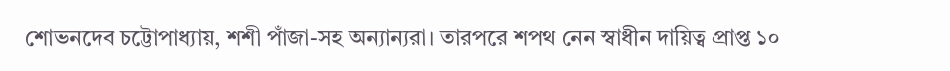শোভনদেব চট্টোপাধ্যায়, শশী পাঁজা-সহ অন্যান্যরা। তারপরে শপথ নেন স্বাধীন দায়িত্ব প্রাপ্ত ১০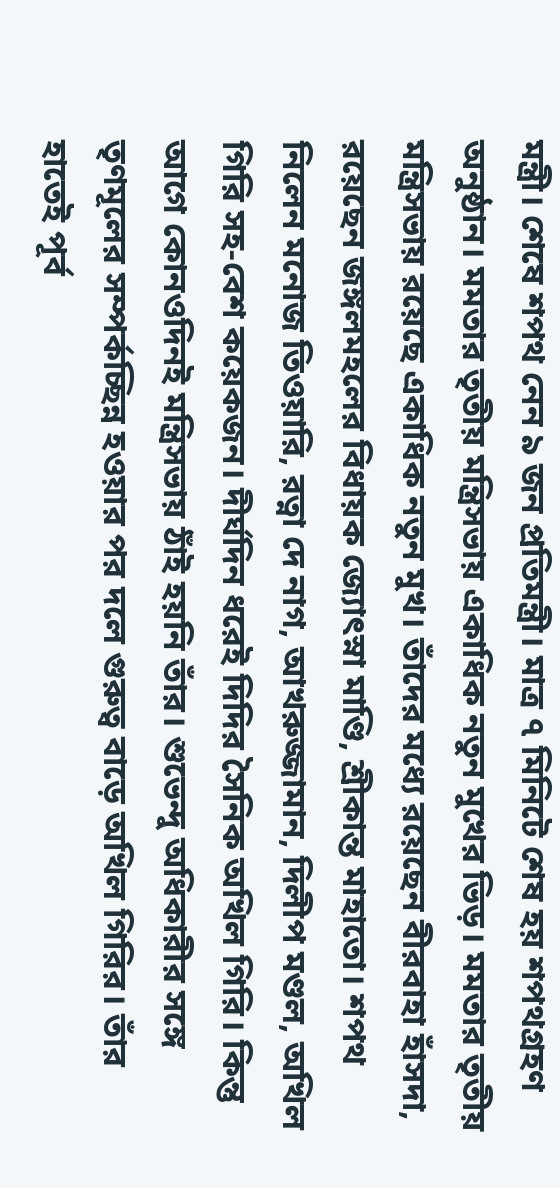মন্ত্রী। শেষে শপথ নেন ৯ জন প্রতিমন্ত্রী। মাত্র ৭ মিনিটে শেষ হয় শপথগ্রহণ অনুষ্ঠান। মমতার তৃতীয় মন্ত্রিসভায় একাধিক নতুন মুখের ভিড়। মমতার তৃতীয় মন্ত্রিসভায় রয়েছে একাধিক নতুন মুখ। তাঁদের মধ্যে রয়েছেন বীরবাহা হাঁসদা, রয়েছেন জঙ্গলমহলের বিধায়ক জ্যোৎস্না মাণ্ডি, শ্রীকান্ত মাহাতো। শপথ নিলেন মনোজ তিওয়ারি, রত্না দে নাগ, আখরুজ্জামান, দিলীপ মণ্ডল, অখিল গিরি সহ-বেশ কয়েকজন। দীর্ঘদিন ধরেই দিদির সৈনিক অখিল গিরি। কিন্তু আগে কোনওদিনই মন্ত্রিসভায় ঠাঁই হয়নি তাঁর। শুভেন্দু অধিকারীর সঙ্গে তৃণমূলের সম্পর্কচ্ছিন্ন হওয়ার পর দলে গুরুত্ব বাড়ে অখিল গিরির। তাঁর হাতেই পূর্ব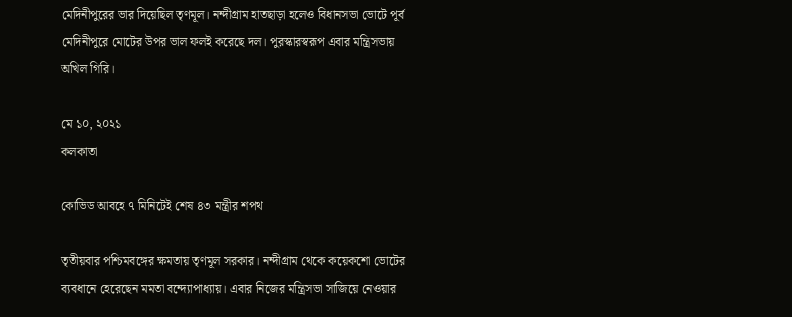মেদিনীপুরের ভার দিয়েছিল তৃণমূল। নন্দীগ্রাম হাতছাড়া হলেও বিধানসভা ভোটে পূর্ব মেদিনীপুরে মোটের উপর ভাল ফলই করেছে দল। পুরস্কারস্বরূপ এবার মন্ত্রিসভায় অখিল গিরি।

মে ১০, ২০২১
কলকাতা

কোভিড আবহে ৭ মিনিটেই শেষ ৪৩ মন্ত্রীর শপথ

তৃতীয়বার পশ্চিমবঙ্গের ক্ষমতায় তৃণমূল সরকার। নন্দীগ্রাম থেকে কয়েকশো ভোটের ব্যবধানে হেরেছেন মমতা বন্দ্যোপাধ্যায়। এবার নিজের মন্ত্রিসভা সাজিয়ে নেওয়ার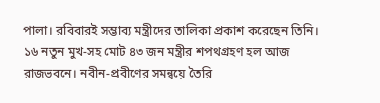পালা। রবিবারই সম্ভাব্য মন্ত্রীদের তালিকা প্রকাশ করেছেন তিনি। ১৬ নতুন মুখ-সহ মোট ৪৩ জন মন্ত্রীর শপথগ্রহণ হল আজ রাজভবনে। নবীন-প্রবীণের সমন্বয়ে তৈরি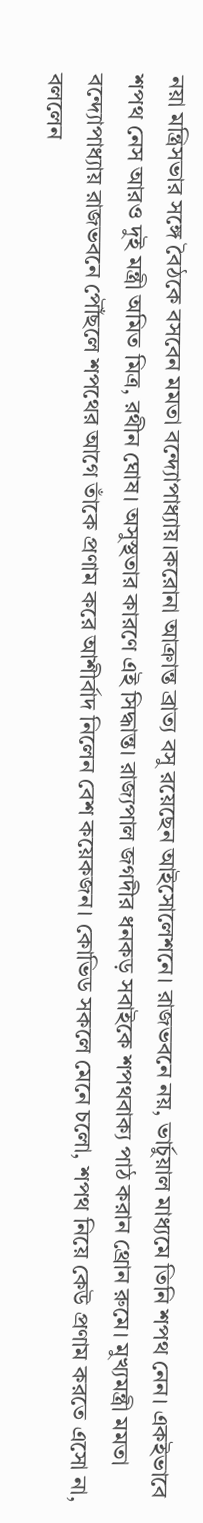নয়া মন্ত্রিসভার সঙ্গে বৈঠকে বসবেন মমতা বন্দ্যোপাধ্যায়।করোনা আক্রান্ত ব্রাত্য বসু রয়েছেন আইসোলেশনে। রাজভবনে নয়, ভার্চুয়াল মাধ্যমে তিনি শপথ নেন। একইভাবে শপথ নেস আরও দুই মন্ত্রী অমিত মিত্র, রথীন ঘোষ। অসুস্থতার কারণে এই সিদ্ধান্ত। রাজ্যপাল জগদীর ধনকড় সবাইকে শপথবাক্য পাঠ করান থ্রোন রুমে। মুখ্যমন্ত্রী মমতা বন্দ্যোপাধ্যায় রাজভবনে পৌঁছলে শপথের আগে তাঁকে প্রণাম করে আশীর্বাদ নিলেন বেশ কয়েকজন। কোভিড সকলে মেনে চলো, শপথ নিয়ে কেউ প্রণাম করতে এসো না, বললেন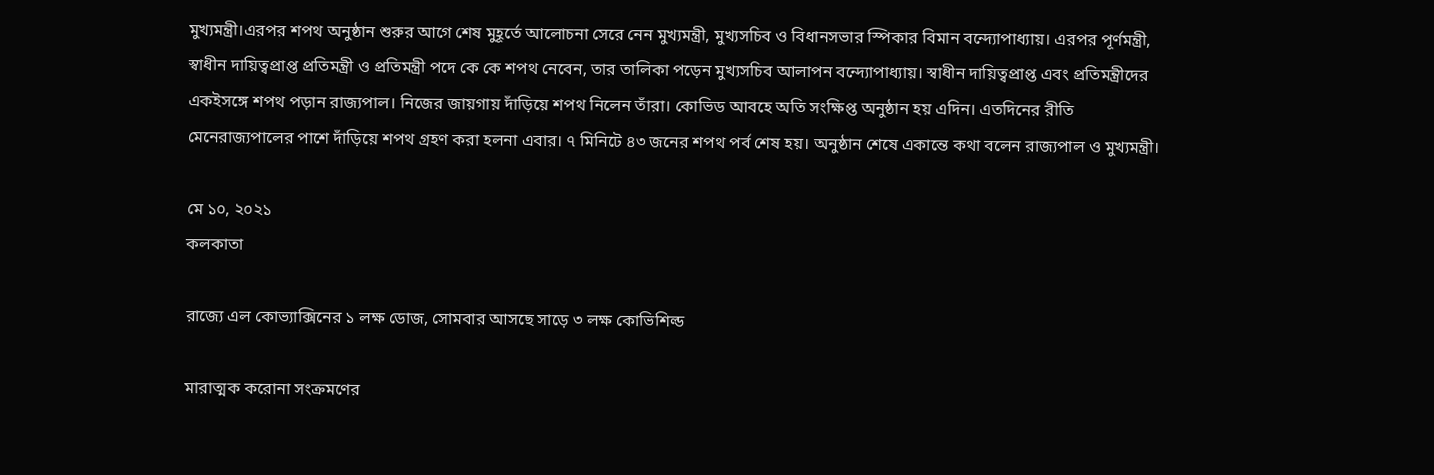মুখ্যমন্ত্রী।এরপর শপথ অনুষ্ঠান শুরুর আগে শেষ মুহূর্তে আলোচনা সেরে নেন মুখ্যমন্ত্রী, মুখ্যসচিব ও বিধানসভার স্পিকার বিমান বন্দ্যোপাধ্যায়। এরপর পূর্ণমন্ত্রী, স্বাধীন দায়িত্বপ্রাপ্ত প্রতিমন্ত্রী ও প্রতিমন্ত্রী পদে কে কে শপথ নেবেন, তার তালিকা পড়েন মুখ্যসচিব আলাপন বন্দ্যোপাধ্যায়। স্বাধীন দায়িত্বপ্রাপ্ত এবং প্রতিমন্ত্রীদের একইসঙ্গে শপথ পড়ান রাজ্যপাল। নিজের জায়গায় দাঁড়িয়ে শপথ নিলেন তাঁরা। কোভিড আবহে অতি সংক্ষিপ্ত অনুষ্ঠান হয় এদিন। এতদিনের রীতি মেনেরাজ্যপালের পাশে দাঁড়িয়ে শপথ গ্রহণ করা হলনা এবার। ৭ মিনিটে ৪৩ জনের শপথ পর্ব শেষ হয়। অনুষ্ঠান শেষে একান্তে কথা বলেন রাজ্যপাল ও মুখ্যমন্ত্রী।

মে ১০, ২০২১
কলকাতা

রাজ্যে এল কোভ্যাক্সিনের ১ লক্ষ ডোজ, সোমবার আসছে সাড়ে ৩ লক্ষ কোভিশিল্ড

মারাত্মক করোনা সংক্রমণের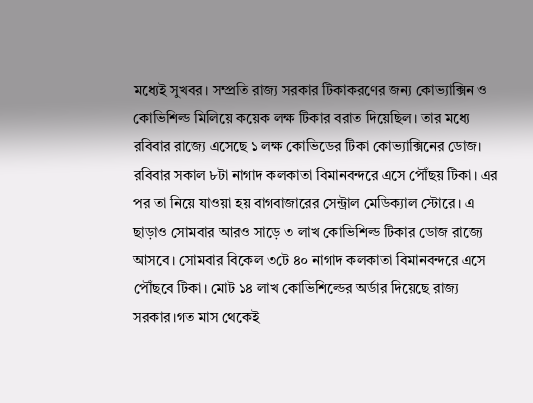মধ্যেই সুখবর। সম্প্রতি রাজ্য সরকার টিকাকরণের জন্য কোভ্যাক্সিন ও কোভিশিল্ড মিলিয়ে কয়েক লক্ষ টিকার বরাত দিয়েছিল। তার মধ্যে রবিবার রাজ্যে এসেছে ১ লক্ষ কোভিডের টিকা কোভ্যাক্সিনের ডোজ। রবিবার সকাল ৮টা নাগাদ কলকাতা বিমানবন্দরে এসে পৌঁছয় টিকা। এর পর তা নিয়ে যাওয়া হয় বাগবাজারের সেন্ট্রাল মেডিক্যাল স্টোরে। এ ছাড়াও সোমবার আরও সাড়ে ৩ লাখ কোভিশিল্ড টিকার ডোজ রাজ্যে আসবে। সোমবার বিকেল ৩টে ৪০ নাগাদ কলকাতা বিমানবন্দরে এসে পৌঁছবে টিকা। মোট ১৪ লাখ কোভিশিল্ডের অর্ডার দিয়েছে রাজ্য সরকার।গত মাস থেকেই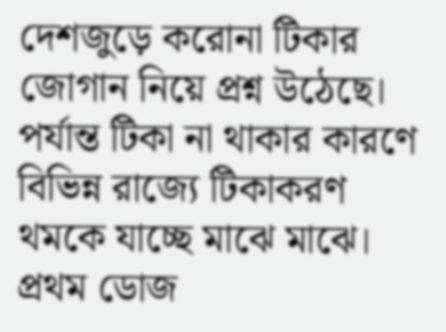দেশজুড়ে করোনা টিকার জোগান নিয়ে প্রশ্ন উঠেছে। পর্যান্ত টিকা না থাকার কারণে বিভিন্ন রাজ্যে টিকাকরণ থমকে যাচ্ছে মাঝে মাঝে। প্রথম ডোজ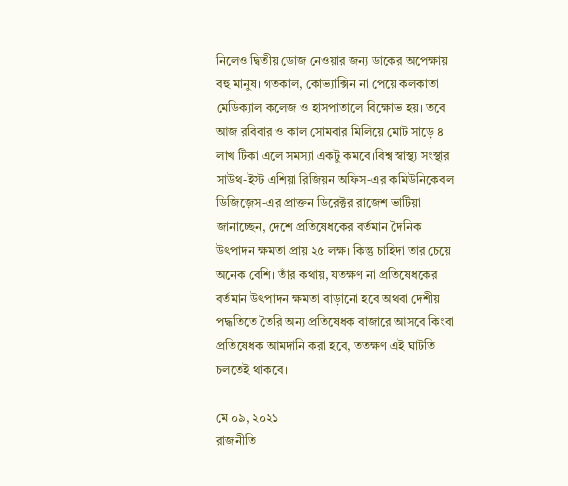নিলেও দ্বিতীয় ডোজ নেওয়ার জন্য ডাকের অপেক্ষায় বহু মানুষ। গতকাল, কোভ্যাক্সিন না পেয়ে কলকাতা মেডিক্যাল কলেজ ও হাসপাতালে বিক্ষোভ হয়। তবে আজ রবিবার ও কাল সোমবার মিলিয়ে মোট সাড়ে ৪ লাখ টিকা এলে সমস্যা একটু কমবে।বিশ্ব স্বাস্থ্য সংস্থার সাউথ-ইস্ট এশিয়া রিজিয়ন অফিস-এর কমিউনিকেবল ডিজিজ়েস-এর প্রাক্তন ডিরেক্টর রাজেশ ভাটিয়া জানাচ্ছেন, দেশে প্রতিষেধকের বর্তমান দৈনিক উৎপাদন ক্ষমতা প্রায় ২৫ লক্ষ। কিন্তু চাহিদা তার চেয়ে অনেক বেশি। তাঁর কথায়, যতক্ষণ না প্রতিষেধকের বর্তমান উৎপাদন ক্ষমতা বাড়ানো হবে অথবা দেশীয় পদ্ধতিতে তৈরি অন্য প্রতিষেধক বাজারে আসবে কিংবা প্রতিষেধক আমদানি করা হবে, ততক্ষণ এই ঘাটতি চলতেই থাকবে।

মে ০৯, ২০২১
রাজনীতি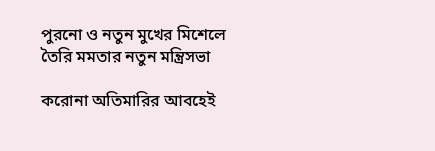পুরনো ও নতুন মুখের মিশেলে তৈরি মমতার নতুন মন্ত্রিসভা

করোনা অতিমারির আবহেই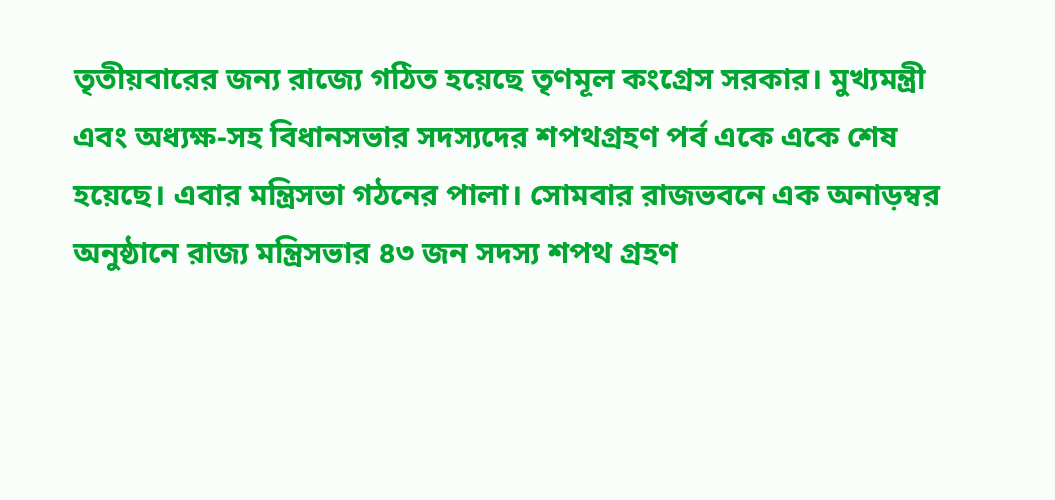তৃতীয়বারের জন্য রাজ্যে গঠিত হয়েছে তৃণমূল কংগ্রেস সরকার। মুখ্যমন্ত্রী এবং অধ্যক্ষ-সহ বিধানসভার সদস্যদের শপথগ্রহণ পর্ব একে একে শেষ হয়েছে। এবার মন্ত্রিসভা গঠনের পালা। সোমবার রাজভবনে এক অনাড়ম্বর অনুষ্ঠানে রাজ্য মন্ত্রিসভার ৪৩ জন সদস্য শপথ গ্রহণ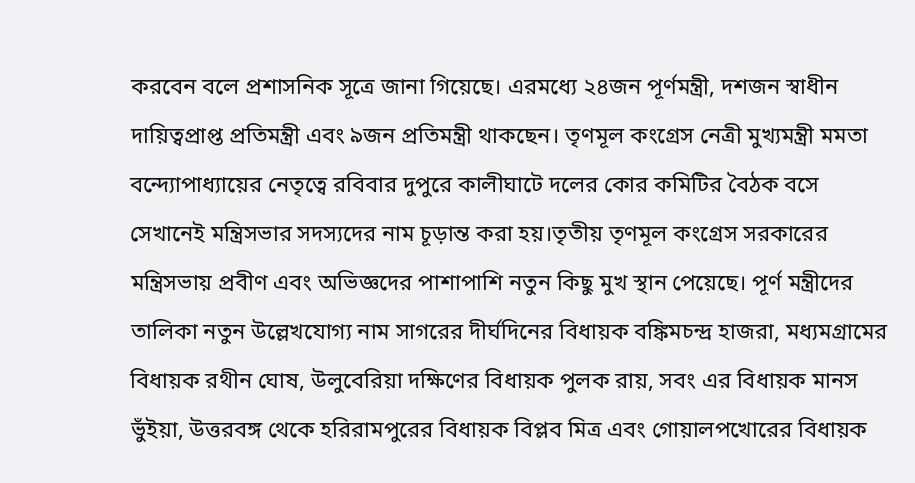করবেন বলে প্রশাসনিক সূত্রে জানা গিয়েছে। এরমধ্যে ২৪জন পূর্ণমন্ত্রী, দশজন স্বাধীন দায়িত্বপ্রাপ্ত প্রতিমন্ত্রী এবং ৯জন প্রতিমন্ত্রী থাকছেন। তৃণমূল কংগ্রেস নেত্রী মুখ্যমন্ত্রী মমতা বন্দ্যোপাধ্যায়ের নেতৃত্বে রবিবার দুপুরে কালীঘাটে দলের কোর কমিটির বৈঠক বসে সেখানেই মন্ত্রিসভার সদস্যদের নাম চূড়ান্ত করা হয়।তৃতীয় তৃণমূল কংগ্রেস সরকারের মন্ত্রিসভায় প্রবীণ এবং অভিজ্ঞদের পাশাপাশি নতুন কিছু মুখ স্থান পেয়েছে। পূর্ণ মন্ত্রীদের তালিকা নতুন উল্লেখযোগ্য নাম সাগরের দীর্ঘদিনের বিধায়ক বঙ্কিমচন্দ্র হাজরা, মধ্যমগ্রামের বিধায়ক রথীন ঘোষ, উলুবেরিয়া দক্ষিণের বিধায়ক পুলক রায়, সবং এর বিধায়ক মানস ভুঁইয়া, উত্তরবঙ্গ থেকে হরিরামপুরের বিধায়ক বিপ্লব মিত্র এবং গোয়ালপখোরের বিধায়ক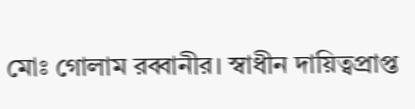মোঃ গোলাম রব্বানীর। স্বাধীন দায়িত্বপ্রাপ্ত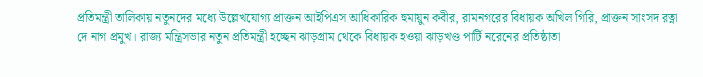প্রতিমন্ত্রী তালিকায় নতুনদের মধ্যে উল্লেখযোগ্য প্রাক্তন আইপিএস আধিকারিক হুমায়ুন কবীর, রামনগরের বিধায়ক অখিল গিরি, প্রাক্তন সাংসদ রত্না দে নাগ প্রমুখ। রাজ্য মন্ত্রিসভার নতুন প্রতিমন্ত্রী হচ্ছেন ঝাড়গ্রাম থেকে বিধায়ক হওয়া ঝাড়খণ্ড পার্টি নরেনের প্রতিষ্ঠাতা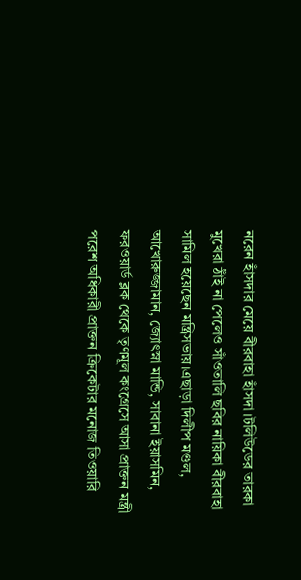নরেন হাঁসদার মেয়ে বীরবাহা হাঁসদা।টলিউডের তারকা মুখেরা ঠাঁই না পেলেও সাঁওতালি ছবির নায়িকা বীরবাহা সামিল হয়েছেন মন্ত্রিসভায়।এছাড়া দিলীপ মণ্ডল, আখোরুজ্জামান, জ্যোৎস্না মান্ডি, সাবানা ইয়াসমিন, ফরওয়ার্ড ব্লক থেকে তৃণমূল কংগ্রেসে আসা প্রাক্তন মন্ত্রী পরেশ অধিকারী প্রাক্তন ক্রিকেটার মনোজ তিওয়ারি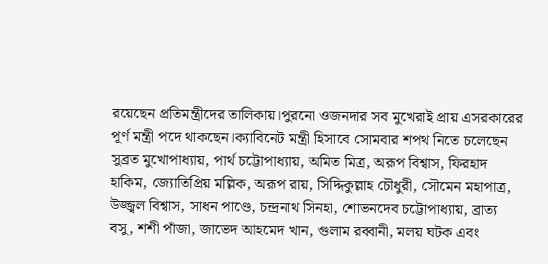রয়েছেন প্রতিমন্ত্রীদের তালিকায়।পুরনো ওজনদার সব মুখেরাই প্রায় এসরকারের পূর্ণ মন্ত্রী পদে থাকছেন।ক্যাবিনেট মন্ত্রী হিসাবে সোমবার শপথ নিতে চলেছেন সুব্রত মুখোপাধ্যায়, পার্থ চট্টোপাধ্যায়, অমিত মিত্র, অরূপ বিশ্বাস, ফিরহাদ হাকিম, জ্যোতিপ্রিয় মল্লিক, অরূপ রায়, সিদ্দিকুল্লাহ চৌধুরী, সৌমেন মহাপাত্র, উজ্জ্বল বিশ্বাস, সাধন পাণ্ডে, চন্দ্রনাথ সিনহা, শোভনদেব চট্টোপাধ্যায়, ব্রাত্য বসু, শশী পাঁজা, জাভেদ আহমেদ খান, গুলাম রব্বানী, মলয় ঘটক এবং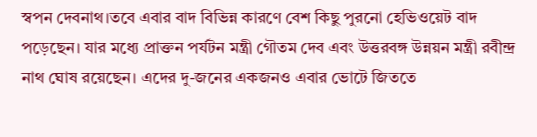স্বপন দেবনাথ।তবে এবার বাদ বিভিন্ন কারণে বেশ কিছু পুরনো হেভিওয়েট বাদ পড়েছেন। যার মধ্যে প্রাক্তন পর্যটন মন্ত্রী গৌতম দেব এবং উত্তরবঙ্গ উন্নয়ন মন্ত্রী রবীন্দ্র নাথ ঘোষ রয়েছেন। এদের দু-জনের একজনও এবার ভোটে জিততে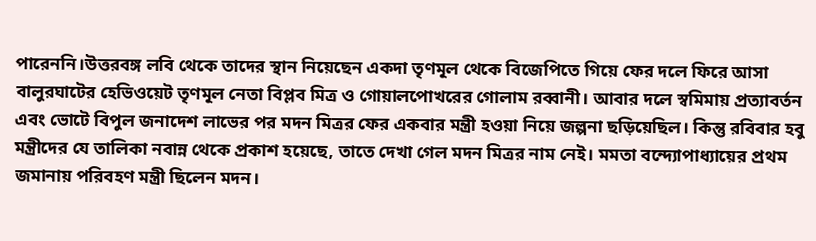পারেননি।উত্তরবঙ্গ লবি থেকে তাদের স্থান নিয়েছেন একদা তৃণমূল থেকে বিজেপিতে গিয়ে ফের দলে ফিরে আসা বালুরঘাটের হেভিওয়েট তৃণমূল নেতা বিপ্লব মিত্র ও গোয়ালপোখরের গোলাম রব্বানী। আবার দলে স্বমিমায় প্রত্যাবর্তন এবং ভোটে বিপুল জনাদেশ লাভের পর মদন মিত্রর ফের একবার মন্ত্রী হওয়া নিয়ে জল্পনা ছড়িয়েছিল। কিন্তু রবিবার হবু মন্ত্রীদের যে তালিকা নবান্ন থেকে প্রকাশ হয়েছে, তাতে দেখা গেল মদন মিত্রর নাম নেই। মমতা বন্দ্যোপাধ্যায়ের প্রথম জমানায় পরিবহণ মন্ত্রী ছিলেন মদন।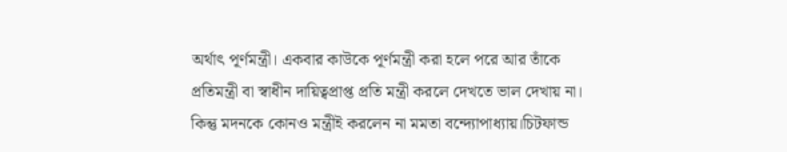অর্থাৎ পূর্ণমন্ত্রী। একবার কাউকে পূর্ণমন্ত্রী করা হলে পরে আর তাঁকে প্রতিমন্ত্রী বা স্বাধীন দায়িত্বপ্রাপ্ত প্রতি মন্ত্রী করলে দেখতে ভাল দেখায় না। কিন্তু মদনকে কোনও মন্ত্রীই করলেন না মমতা বন্দ্যোপাধ্যায়।চিটফান্ড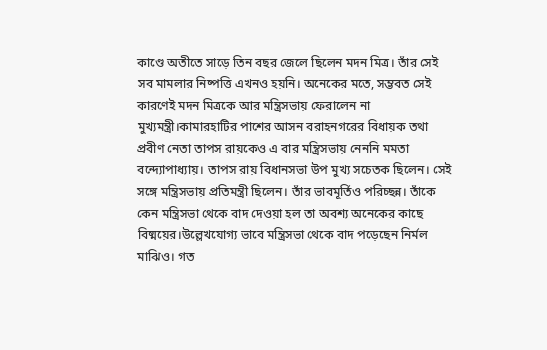কাণ্ডে অতীতে সাড়ে তিন বছর জেলে ছিলেন মদন মিত্র। তাঁর সেই সব মামলার নিষ্পত্তি এখনও হয়নি। অনেকের মতে, সম্ভবত সেই কারণেই মদন মিত্রকে আর মন্ত্রিসভায় ফেরালেন না মুখ্যমন্ত্রী।কামারহাটির পাশের আসন বরাহনগরের বিধায়ক তথা প্রবীণ নেতা তাপস রায়কেও এ বার মন্ত্রিসভায় নেননি মমতা বন্দ্যোপাধ্যায়। তাপস রায় বিধানসভা উপ মুখ্য সচেতক ছিলেন। সেই সঙ্গে মন্ত্রিসভায় প্রতিমন্ত্রী ছিলেন। তাঁর ভাবমূর্তিও পরিচ্ছন্ন। তাঁকে কেন মন্ত্রিসভা থেকে বাদ দেওয়া হল তা অবশ্য অনেকের কাছে বিষ্ময়ের।উল্লেখযোগ্য ভাবে মন্ত্রিসভা থেকে বাদ পড়েছেন নির্মল মাঝিও। গত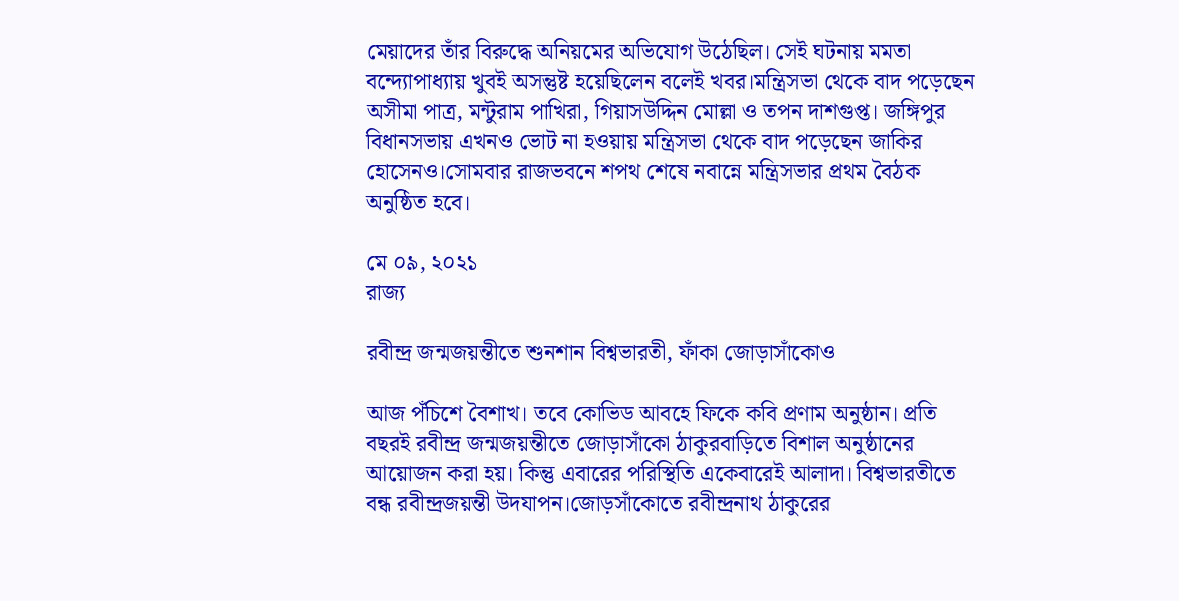মেয়াদের তাঁর বিরুদ্ধে অনিয়মের অভিযোগ উঠেছিল। সেই ঘটনায় মমতা বন্দ্যোপাধ্যায় খুবই অসন্তুষ্ট হয়েছিলেন বলেই খবর।মন্ত্রিসভা থেকে বাদ পড়েছেন অসীমা পাত্র, মন্টুরাম পাখিরা, গিয়াসউদ্দিন মোল্লা ও তপন দাশগুপ্ত। জঙ্গিপুর বিধানসভায় এখনও ভোট না হওয়ায় মন্ত্রিসভা থেকে বাদ পড়েছেন জাকির হোসেনও।সোমবার রাজভবনে শপথ শেষে নবান্নে মন্ত্রিসভার প্রথম বৈঠক অনুষ্ঠিত হবে।

মে ০৯, ২০২১
রাজ্য

রবীন্দ্র জন্মজয়ন্তীতে শুনশান বিশ্বভারতী, ফাঁকা জোড়াসাঁকোও

আজ পঁচিশে বৈশাখ। তবে কোভিড আবহে ফিকে কবি প্রণাম অনুষ্ঠান। প্রতি বছরই রবীন্দ্র জন্মজয়ন্তীতে জোড়াসাঁকো ঠাকুরবাড়িতে বিশাল অনুষ্ঠানের আয়োজন করা হয়। কিন্তু এবারের পরিস্থিতি একেবারেই আলাদা। বিশ্বভারতীতে বন্ধ রবীন্দ্রজয়ন্তী উদযাপন।জোড়সাঁকোতে রবীন্দ্রনাথ ঠাকুরের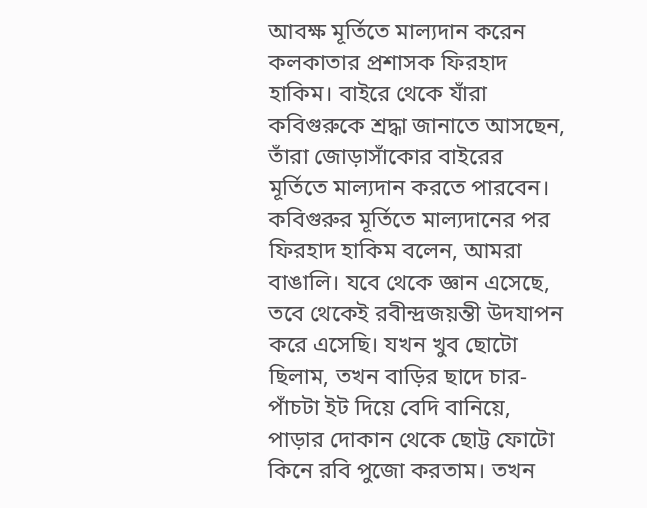আবক্ষ মূর্তিতে মাল্যদান করেন কলকাতার প্রশাসক ফিরহাদ হাকিম। বাইরে থেকে যাঁরা কবিগুরুকে শ্রদ্ধা জানাতে আসছেন, তাঁরা জোড়াসাঁকোর বাইরের মূর্তিতে মাল্যদান করতে পারবেন। কবিগুরুর মূর্তিতে মাল্যদানের পর ফিরহাদ হাকিম বলেন, আমরা বাঙালি। যবে থেকে জ্ঞান এসেছে, তবে থেকেই রবীন্দ্রজয়ন্তী উদযাপন করে এসেছি। যখন খুব ছোটো ছিলাম, তখন বাড়ির ছাদে চার-পাঁচটা ইট দিয়ে বেদি বানিয়ে, পাড়ার দোকান থেকে ছোট্ট ফোটো কিনে রবি পুজো করতাম। তখন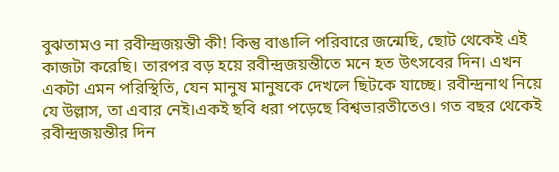বুঝতামও না রবীন্দ্রজয়ন্তী কী! কিন্তু বাঙালি পরিবারে জন্মেছি, ছোট থেকেই এই কাজটা করেছি। তারপর বড় হয়ে রবীন্দ্রজয়ন্তীতে মনে হত উৎসবের দিন। এখন একটা এমন পরিস্থিতি, যেন মানুষ মানুষকে দেখলে ছিটকে যাচ্ছে। রবীন্দ্রনাথ নিয়ে যে উল্লাস, তা এবার নেই।একই ছবি ধরা পড়েছে বিশ্বভারতীতেও। গত বছর থেকেই রবীন্দ্রজয়ন্তীর দিন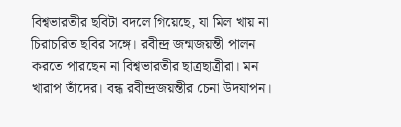বিশ্বভারতীর ছবিটা বদলে গিয়েছে, যা মিল খায় না চিরাচরিত ছবির সঙ্গে। রবীন্দ্র জন্মজয়ন্তী পালন করতে পারছেন না বিশ্বভারতীর ছাত্রছাত্রীরা। মন খারাপ তাঁদের। বন্ধ রবীন্দ্রজয়ন্তীর চেনা উদযাপন।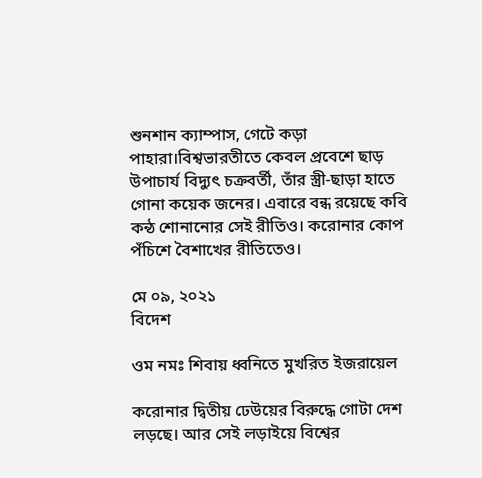শুনশান ক্যাম্পাস, গেটে কড়া পাহারা।বিশ্বভারতীতে কেবল প্রবেশে ছাড় উপাচার্য বিদ্যুৎ চক্রবর্তী, তাঁর স্ত্রী-ছাড়া হাতে গোনা কয়েক জনের। এবারে বন্ধ রয়েছে কবি কন্ঠ শোনানোর সেই রীতিও। করোনার কোপ পঁচিশে বৈশাখের রীতিতেও।

মে ০৯, ২০২১
বিদেশ

ওম নমঃ শিবায় ধ্বনিতে মুখরিত ইজরায়েল

করোনার দ্বিতীয় ঢেউয়ের বিরুদ্ধে গোটা দেশ লড়ছে। আর সেই লড়াইয়ে বিশ্বের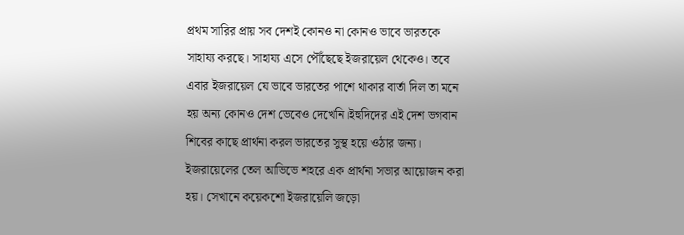প্রথম সারির প্রায় সব দেশই কোনও না কোনও ভাবে ভারতকে সাহায্য করছে। সাহায্য এসে পৌঁছেছে ইজরায়েল থেকেও। তবে এবার ইজরায়েল যে ভাবে ভারতের পাশে থাকার বার্তা দিল তা মনে হয় অন্য কোনও দেশ ভেবেও দেখেনি।ইহুদিদের এই দেশ ভগবান শিবের কাছে প্রার্থনা করল ভারতের সুস্থ হয়ে ওঠার জন্য। ইজরায়েলের তেল আভিভে শহরে এক প্রার্থনা সভার আয়োজন করা হয়। সেখানে কয়েকশো ইজরায়েলি জড়ো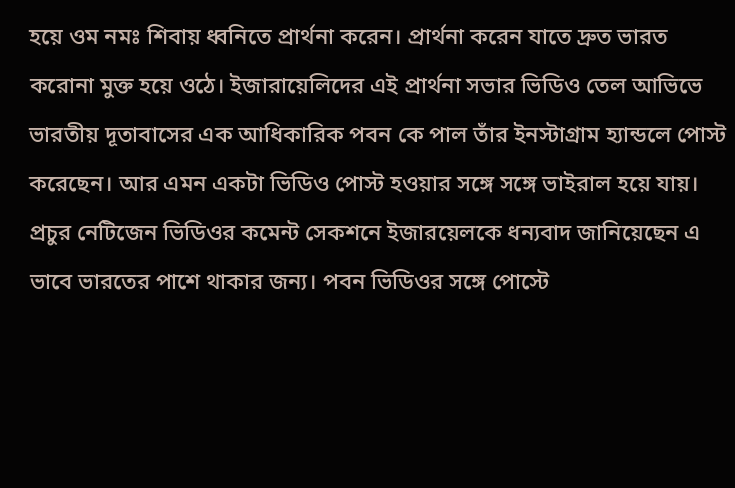হয়ে ওম নমঃ শিবায় ধ্বনিতে প্রার্থনা করেন। প্রার্থনা করেন যাতে দ্রুত ভারত করোনা মুক্ত হয়ে ওঠে। ইজারায়েলিদের এই প্রার্থনা সভার ভিডিও তেল আভিভে ভারতীয় দূতাবাসের এক আধিকারিক পবন কে পাল তাঁর ইনস্টাগ্রাম হ্যান্ডলে পোস্ট করেছেন। আর এমন একটা ভিডিও পোস্ট হওয়ার সঙ্গে সঙ্গে ভাইরাল হয়ে যায়। প্রচুর নেটিজেন ভিডিওর কমেন্ট সেকশনে ইজারয়েলকে ধন্যবাদ জানিয়েছেন এ ভাবে ভারতের পাশে থাকার জন্য। পবন ভিডিওর সঙ্গে পোস্টে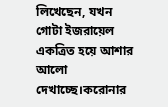লিখেছেন, যখন গোটা ইজরায়েল একত্রিত হয়ে আশার আলো দেখাচ্ছে।করোনার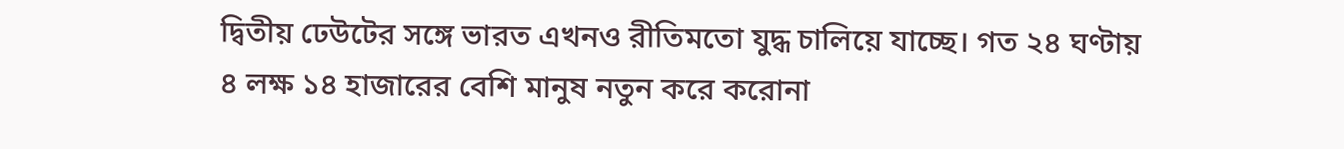দ্বিতীয় ঢেউটের সঙ্গে ভারত এখনও রীতিমতো যুদ্ধ চালিয়ে যাচ্ছে। গত ২৪ ঘণ্টায় ৪ লক্ষ ১৪ হাজারের বেশি মানুষ নতুন করে করোনা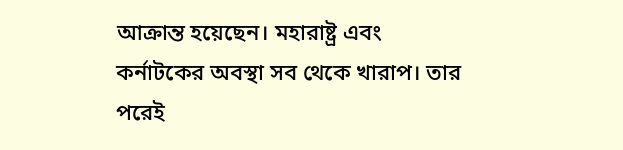আক্রান্ত হয়েছেন। মহারাষ্ট্র এবং কর্নাটকের অবস্থা সব থেকে খারাপ। তার পরেই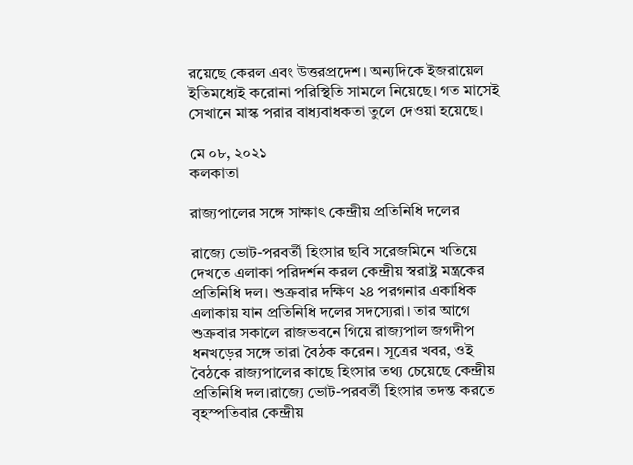রয়েছে কেরল এবং উত্তরপ্রদেশ। অন্যদিকে ইজরায়েল ইতিমধ্যেই করোনা পরিস্থিতি সামলে নিয়েছে। গত মাসেই সেখানে মাস্ক পরার বাধ্যবাধকতা তুলে দেওয়া হয়েছে।

মে ০৮, ২০২১
কলকাতা

রাজ্যপালের সঙ্গে সাক্ষাৎ কেন্দ্রীয় প্রতিনিধি দলের

রাজ্যে ভোট-পরবর্তী হিংসার ছবি সরেজমিনে খতিয়ে দেখতে এলাকা পরিদর্শন করল কেন্দ্রীয় স্বরাষ্ট্র মন্ত্রকের প্রতিনিধি দল। শুক্রবার দক্ষিণ ২৪ পরগনার একাধিক এলাকায় যান প্রতিনিধি দলের সদস্যেরা। তার আগে শুক্রবার সকালে রাজভবনে গিয়ে রাজ্যপাল জগদীপ ধনখড়ের সঙ্গে তারা বৈঠক করেন। সূত্রের খবর, ওই বৈঠকে রাজ্যপালের কাছে হিংসার তথ্য চেয়েছে কেন্দ্রীয় প্রতিনিধি দল।রাজ্যে ভোট-পরবর্তী হিংসার তদন্ত করতে বৃহস্পতিবার কেন্দ্রীয়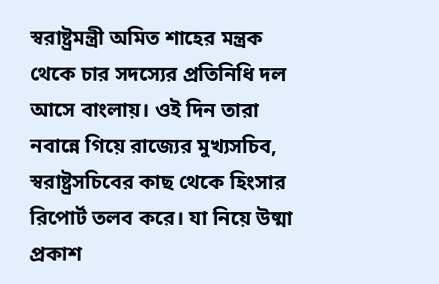স্বরাষ্ট্রমন্ত্রী অমিত শাহের মন্ত্রক থেকে চার সদস্যের প্রতিনিধি দল আসে বাংলায়। ওই দিন তারা নবান্নে গিয়ে রাজ্যের মুখ্যসচিব, স্বরাষ্ট্রসচিবের কাছ থেকে হিংসার রিপোর্ট তলব করে। যা নিয়ে উষ্মা প্রকাশ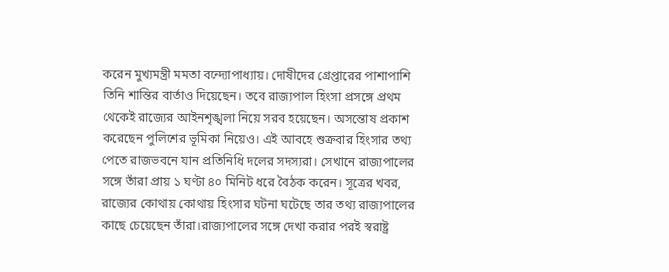করেন মুখ্যমন্ত্রী মমতা বন্দ্যোপাধ্যায়। দোষীদের গ্রেপ্তারের পাশাপাশি তিনি শান্তির বার্তাও দিয়েছেন। তবে রাজ্যপাল হিংসা প্রসঙ্গে প্রথম থেকেই রাজ্যের আইনশৃঙ্খলা নিয়ে সরব হয়েছেন। অসন্তোষ প্রকাশ করেছেন পুলিশের ভূমিকা নিয়েও। এই আবহে শুক্রবার হিংসার তথ্য পেতে রাজভবনে যান প্রতিনিধি দলের সদস্যরা। সেখানে রাজ্যপালের সঙ্গে তাঁরা প্রায় ১ ঘণ্টা ৪০ মিনিট ধরে বৈঠক করেন। সূত্রের খবর, রাজ্যের কোথায় কোথায় হিংসার ঘটনা ঘটেছে তার তথ্য রাজ্যপালের কাছে চেয়েছেন তাঁরা।রাজ্যপালের সঙ্গে দেখা করার পরই স্বরাষ্ট্র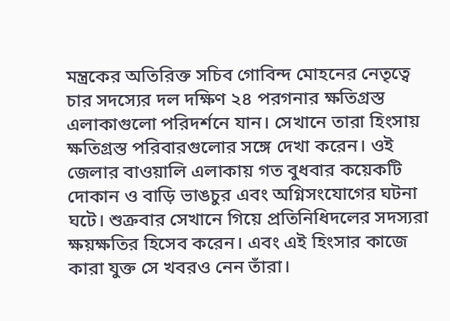মন্ত্রকের অতিরিক্ত সচিব গোবিন্দ মোহনের নেতৃত্বে চার সদস্যের দল দক্ষিণ ২৪ পরগনার ক্ষতিগ্রস্ত এলাকাগুলো পরিদর্শনে যান। সেখানে তারা হিংসায় ক্ষতিগ্রস্ত পরিবারগুলোর সঙ্গে দেখা করেন। ওই জেলার বাওয়ালি এলাকায় গত বুধবার কয়েকটি দোকান ও বাড়ি ভাঙচুর এবং অগ্নিসংযোগের ঘটনা ঘটে। শুক্রবার সেখানে গিয়ে প্রতিনিধিদলের সদস্যরা ক্ষয়ক্ষতির হিসেব করেন। এবং এই হিংসার কাজে কারা যুক্ত সে খবরও নেন তাঁরা।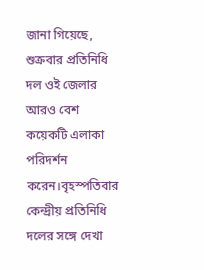জানা গিয়েছে, শুক্রবার প্রতিনিধি দল ওই জেলার আরও বেশ কয়েকটি এলাকা পরিদর্শন করেন।বৃহস্পতিবার কেন্দ্রীয় প্রতিনিধি দলের সঙ্গে দেখা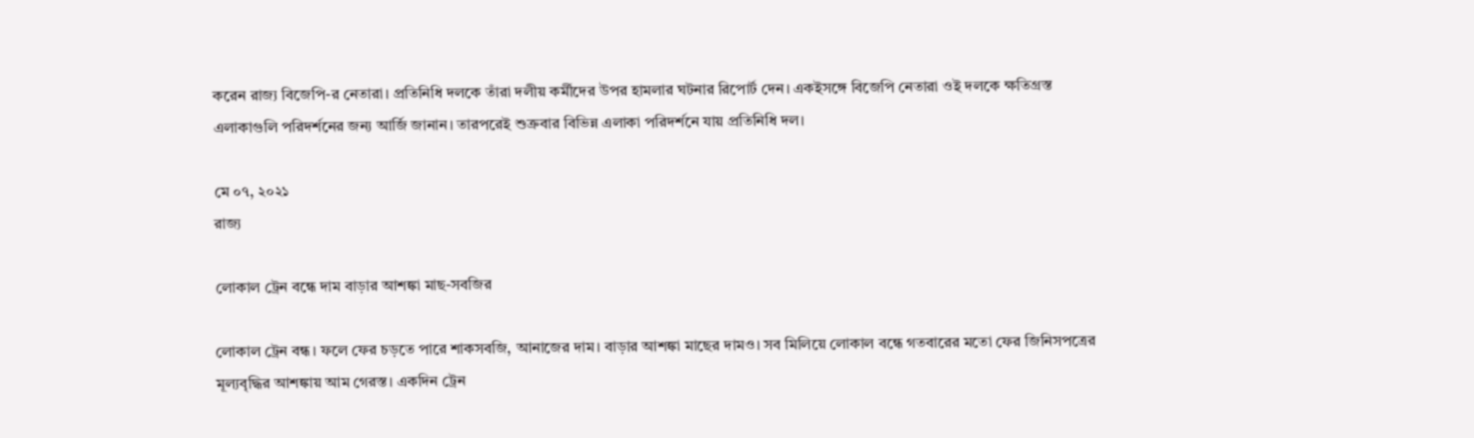করেন রাজ্য বিজেপি-র নেতারা। প্রতিনিধি দলকে তাঁরা দলীয় কর্মীদের উপর হামলার ঘটনার রিপোর্ট দেন। একইসঙ্গে বিজেপি নেতারা ওই দলকে ক্ষতিগ্রস্ত এলাকাগুলি পরিদর্শনের জন্য আর্জি জানান। তারপরেই শুক্রবার বিভিন্ন এলাকা পরিদর্শনে যায় প্রতিনিধি দল।

মে ০৭, ২০২১
রাজ্য

লোকাল ট্রেন বন্ধে দাম বাড়ার আশঙ্কা মাছ-সবজির

লোকাল ট্রেন বন্ধ। ফলে ফের চড়তে পারে শাকসবজি, আনাজের দাম। বাড়ার আশঙ্কা মাছের দামও। সব মিলিয়ে লোকাল বন্ধে গতবারের মতো ফের জিনিসপত্রের মূল্যবৃদ্ধির আশঙ্কায় আম গেরস্ত। একদিন ট্রেন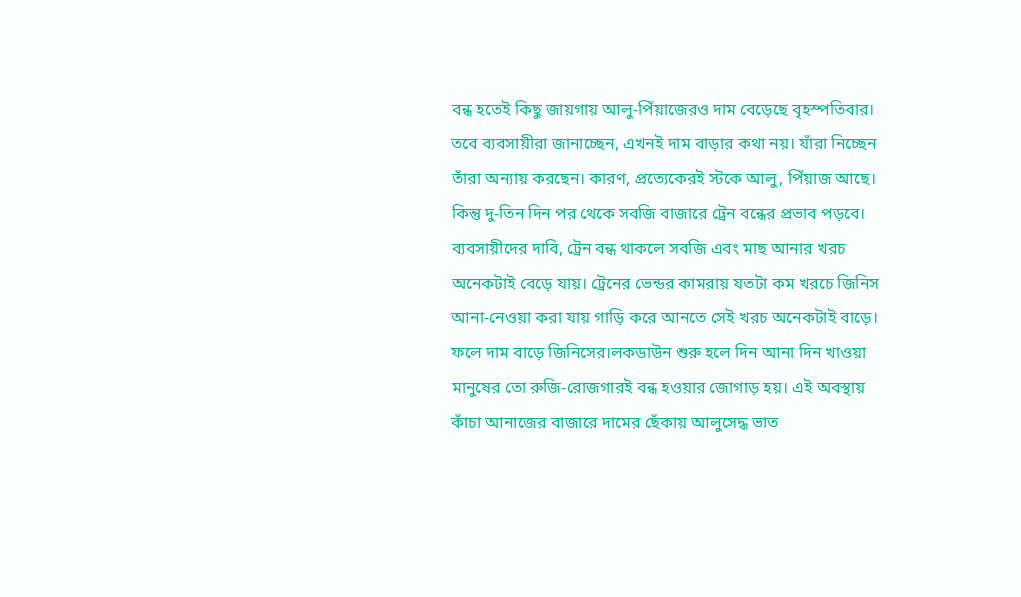বন্ধ হতেই কিছু জায়গায় আলু-পিঁয়াজেরও দাম বেড়েছে বৃহস্পতিবার। তবে ব্যবসায়ীরা জানাচ্ছেন, এখনই দাম বাড়ার কথা নয়। যাঁরা নিচ্ছেন তাঁরা অন্যায় করছেন। কারণ, প্রত্যেকেরই স্টকে আলু, পিঁয়াজ আছে। কিন্তু দু-তিন দিন পর থেকে সবজি বাজারে ট্রেন বন্ধের প্রভাব পড়বে। ব্যবসায়ীদের দাবি, ট্রেন বন্ধ থাকলে সবজি এবং মাছ আনার খরচ অনেকটাই বেড়ে যায়। ট্রেনের ভেন্ডর কামরায় যতটা কম খরচে জিনিস আনা-নেওয়া করা যায় গাড়ি করে আনতে সেই খরচ অনেকটাই বাড়ে। ফলে দাম বাড়ে জিনিসের।লকডাউন শুরু হলে দিন আনা দিন খাওয়া মানুষের তো রুজি-রোজগারই বন্ধ হওয়ার জোগাড় হয়। এই অবস্থায় কাঁচা আনাজের বাজারে দামের ছেঁকায় আলুসেদ্ধ ভাত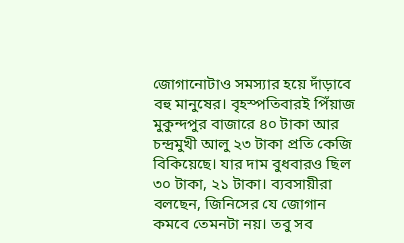জোগানোটাও সমস্যার হয়ে দাঁড়াবে বহু মানুষের। বৃহস্পতিবারই পিঁয়াজ মুকুন্দপুর বাজারে ৪০ টাকা আর চন্দ্রমুখী আলু ২৩ টাকা প্রতি কেজি বিকিয়েছে। যার দাম বুধবারও ছিল ৩০ টাকা, ২১ টাকা। ব্যবসায়ীরা বলছেন, জিনিসের যে জোগান কমবে তেমনটা নয়। তবু সব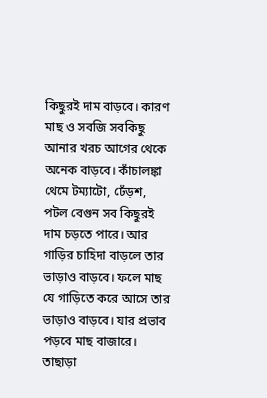কিছুরই দাম বাড়বে। কারণ মাছ ও সবজি সবকিছু আনার খরচ আগের থেকে অনেক বাড়বে। কাঁচালঙ্কা থেমে টম্যাটো, ঢেঁড়শ, পটল বেগুন সব কিছুরই দাম চড়তে পারে। আর গাড়ির চাহিদা বাড়লে তার ভাড়াও বাড়বে। ফলে মাছ যে গাড়িতে করে আসে তার ভাড়াও বাড়বে। যার প্রভাব পড়বে মাছ বাজারে। তাছাড়া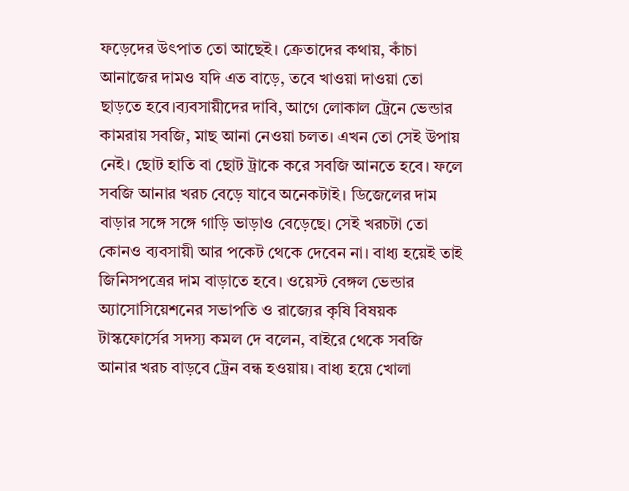ফড়েদের উৎপাত তো আছেই। ক্রেতাদের কথায়, কাঁচা আনাজের দামও যদি এত বাড়ে, তবে খাওয়া দাওয়া তো ছাড়তে হবে।ব্যবসায়ীদের দাবি, আগে লোকাল ট্রেনে ভেন্ডার কামরায় সবজি, মাছ আনা নেওয়া চলত। এখন তো সেই উপায় নেই। ছোট হাতি বা ছোট ট্রাকে করে সবজি আনতে হবে। ফলে সবজি আনার খরচ বেড়ে যাবে অনেকটাই। ডিজেলের দাম বাড়ার সঙ্গে সঙ্গে গাড়ি ভাড়াও বেড়েছে। সেই খরচটা তো কোনও ব্যবসায়ী আর পকেট থেকে দেবেন না। বাধ্য হয়েই তাই জিনিসপত্রের দাম বাড়াতে হবে। ওয়েস্ট বেঙ্গল ভেন্ডার অ্যাসোসিয়েশনের সভাপতি ও রাজ্যের কৃষি বিষয়ক টাস্কফোর্সের সদস্য কমল দে বলেন, বাইরে থেকে সবজি আনার খরচ বাড়বে ট্রেন বন্ধ হওয়ায়। বাধ্য হয়ে খোলা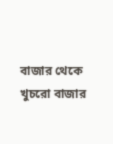বাজার থেকে খুচরো বাজার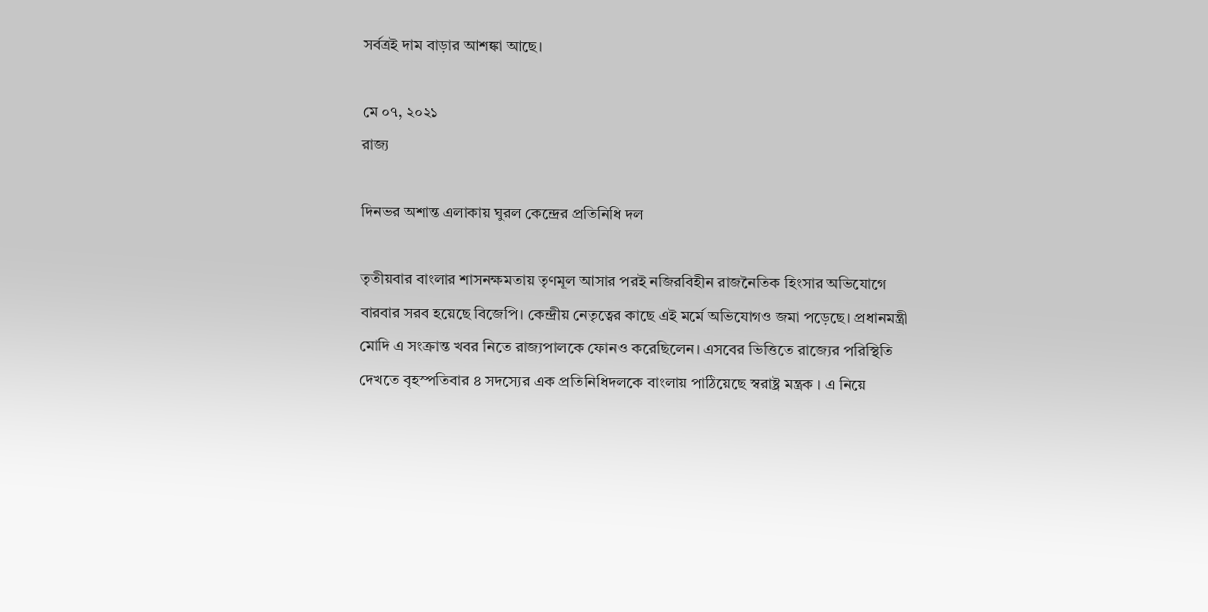সর্বত্রই দাম বাড়ার আশঙ্কা আছে।

মে ০৭, ২০২১
রাজ্য

দিনভর অশান্ত এলাকায় ঘুরল কেন্দ্রের প্রতিনিধি দল

তৃতীয়বার বাংলার শাসনক্ষমতায় তৃণমূল আসার পরই নজিরবিহীন রাজনৈতিক হিংসার অভিযোগে বারবার সরব হয়েছে বিজেপি। কেন্দ্রীয় নেতৃত্বের কাছে এই মর্মে অভিযোগও জমা পড়েছে। প্রধানমন্ত্রী মোদি এ সংক্রান্ত খবর নিতে রাজ্যপালকে ফোনও করেছিলেন। এসবের ভিত্তিতে রাজ্যের পরিস্থিতি দেখতে বৃহস্পতিবার ৪ সদস্যের এক প্রতিনিধিদলকে বাংলায় পাঠিয়েছে স্বরাষ্ট্র মন্ত্রক । এ নিয়ে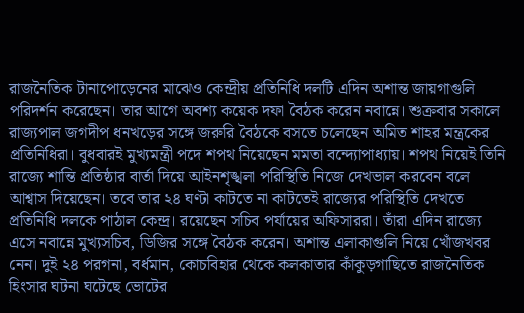রাজনৈতিক টানাপোড়েনের মাঝেও কেন্দ্রীয় প্রতিনিধি দলটি এদিন অশান্ত জায়গাগুলি পরিদর্শন করেছেন। তার আগে অবশ্য কয়েক দফা বৈঠক করেন নবান্নে। শুক্রবার সকালে রাজ্যপাল জগদীপ ধনখড়ের সঙ্গে জরুরি বৈঠকে বসতে চলেছেন অমিত শাহর মন্ত্রকের প্রতিনিধিরা। বুধবারই মুখ্যমন্ত্রী পদে শপথ নিয়েছেন মমতা বন্দ্যোপাধ্যায়। শপথ নিয়েই তিনি রাজ্যে শান্তি প্রতিষ্ঠার বার্তা দিয়ে আইনশৃঙ্খলা পরিস্থিতি নিজে দেখভাল করবেন বলে আশ্বাস দিয়েছেন। তবে তার ২৪ ঘণ্টা কাটতে না কাটতেই রাজ্যের পরিস্থিতি দেখতে প্রতিনিধি দলকে পাঠাল কেন্দ্র। রয়েছেন সচিব পর্যায়ের অফিসাররা। তাঁরা এদিন রাজ্যে এসে নবান্নে মুখ্যসচিব, ডিজির সঙ্গে বৈঠক করেন। অশান্ত এলাকাগুলি নিয়ে খোঁজখবর নেন। দুই ২৪ পরগনা, বর্ধমান, কোচবিহার থেকে কলকাতার কাঁকুড়গাছিতে রাজনৈতিক হিংসার ঘটনা ঘটেছে ভোটের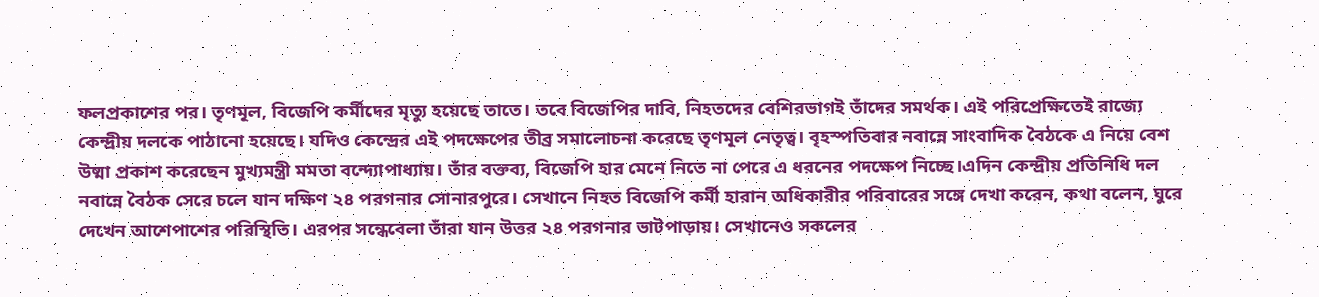ফলপ্রকাশের পর। তৃণমূল, বিজেপি কর্মীদের মৃত্যু হয়েছে তাতে। তবে বিজেপির দাবি, নিহতদের বেশিরভাগই তাঁদের সমর্থক। এই পরিপ্রেক্ষিতেই রাজ্যে কেন্দ্রীয় দলকে পাঠানো হয়েছে। যদিও কেন্দ্রের এই পদক্ষেপের তীব্র সমালোচনা করেছে তৃণমূল নেতৃত্ব। বৃহস্পতিবার নবান্নে সাংবাদিক বৈঠকে এ নিয়ে বেশ উষ্মা প্রকাশ করেছেন মুখ্যমন্ত্রী মমতা বন্দ্যোপাধ্যায়। তাঁর বক্তব্য, বিজেপি হার মেনে নিতে না পেরে এ ধরনের পদক্ষেপ নিচ্ছে।এদিন কেন্দ্রীয় প্রতিনিধি দল নবান্নে বৈঠক সেরে চলে যান দক্ষিণ ২৪ পরগনার সোনারপুরে। সেখানে নিহত বিজেপি কর্মী হারান অধিকারীর পরিবারের সঙ্গে দেখা করেন, কথা বলেন, ঘুরে দেখেন আশেপাশের পরিস্থিতি। এরপর সন্ধেবেলা তাঁরা যান উত্তর ২৪ পরগনার ভাটপাড়ায়। সেখানেও সকলের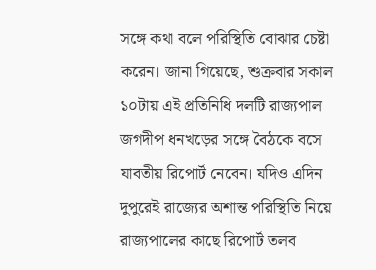সঙ্গে কথা বলে পরিস্থিতি বোঝার চেষ্টা করেন। জানা গিয়েছে, শুক্রবার সকাল ১০টায় এই প্রতিনিধি দলটি রাজ্যপাল জগদীপ ধনখড়ের সঙ্গে বৈঠকে বসে যাবতীয় রিপোর্ট নেবেন। যদিও এদিন দুপুরেই রাজ্যের অশান্ত পরিস্থিতি নিয়ে রাজ্যপালের কাছে রিপোর্ট তলব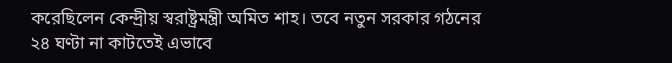করেছিলেন কেন্দ্রীয় স্বরাষ্ট্রমন্ত্রী অমিত শাহ। তবে নতুন সরকার গঠনের ২৪ ঘণ্টা না কাটতেই এভাবে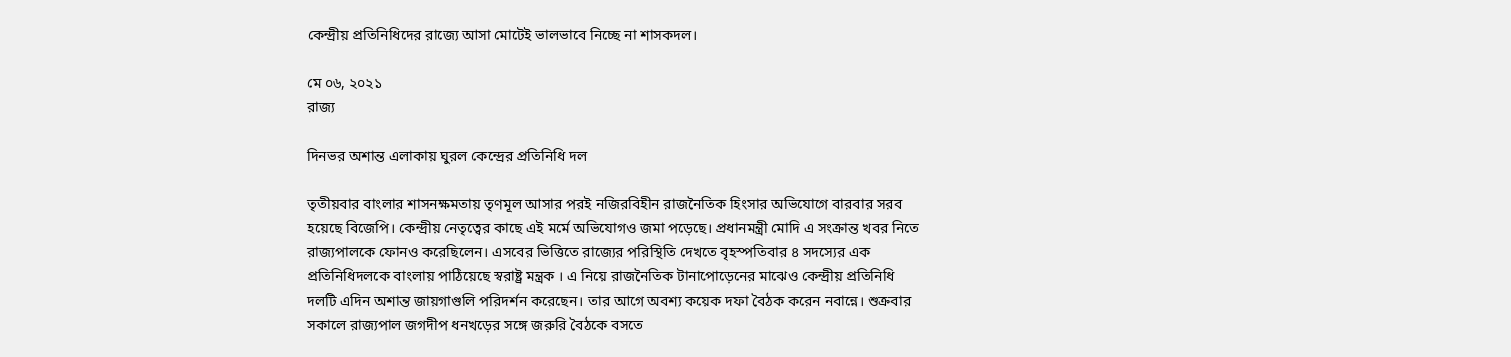কেন্দ্রীয় প্রতিনিধিদের রাজ্যে আসা মোটেই ভালভাবে নিচ্ছে না শাসকদল।

মে ০৬, ২০২১
রাজ্য

দিনভর অশান্ত এলাকায় ঘুরল কেন্দ্রের প্রতিনিধি দল

তৃতীয়বার বাংলার শাসনক্ষমতায় তৃণমূল আসার পরই নজিরবিহীন রাজনৈতিক হিংসার অভিযোগে বারবার সরব হয়েছে বিজেপি। কেন্দ্রীয় নেতৃত্বের কাছে এই মর্মে অভিযোগও জমা পড়েছে। প্রধানমন্ত্রী মোদি এ সংক্রান্ত খবর নিতে রাজ্যপালকে ফোনও করেছিলেন। এসবের ভিত্তিতে রাজ্যের পরিস্থিতি দেখতে বৃহস্পতিবার ৪ সদস্যের এক প্রতিনিধিদলকে বাংলায় পাঠিয়েছে স্বরাষ্ট্র মন্ত্রক । এ নিয়ে রাজনৈতিক টানাপোড়েনের মাঝেও কেন্দ্রীয় প্রতিনিধি দলটি এদিন অশান্ত জায়গাগুলি পরিদর্শন করেছেন। তার আগে অবশ্য কয়েক দফা বৈঠক করেন নবান্নে। শুক্রবার সকালে রাজ্যপাল জগদীপ ধনখড়ের সঙ্গে জরুরি বৈঠকে বসতে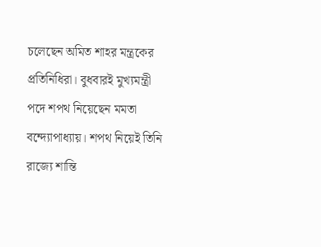চলেছেন অমিত শাহর মন্ত্রকের প্রতিনিধিরা। বুধবারই মুখ্যমন্ত্রী পদে শপথ নিয়েছেন মমতা বন্দ্যোপাধ্যায়। শপথ নিয়েই তিনি রাজ্যে শান্তি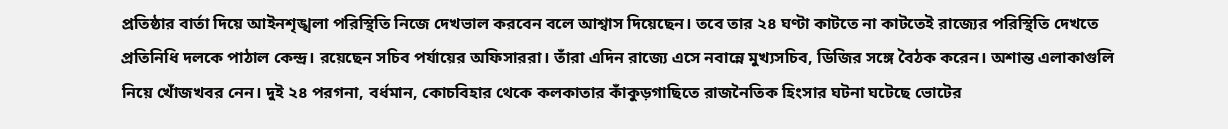প্রতিষ্ঠার বার্তা দিয়ে আইনশৃঙ্খলা পরিস্থিতি নিজে দেখভাল করবেন বলে আশ্বাস দিয়েছেন। তবে তার ২৪ ঘণ্টা কাটতে না কাটতেই রাজ্যের পরিস্থিতি দেখতে প্রতিনিধি দলকে পাঠাল কেন্দ্র। রয়েছেন সচিব পর্যায়ের অফিসাররা। তাঁরা এদিন রাজ্যে এসে নবান্নে মুখ্যসচিব, ডিজির সঙ্গে বৈঠক করেন। অশান্ত এলাকাগুলি নিয়ে খোঁজখবর নেন। দুই ২৪ পরগনা, বর্ধমান, কোচবিহার থেকে কলকাতার কাঁকুড়গাছিতে রাজনৈতিক হিংসার ঘটনা ঘটেছে ভোটের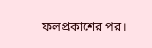ফলপ্রকাশের পর।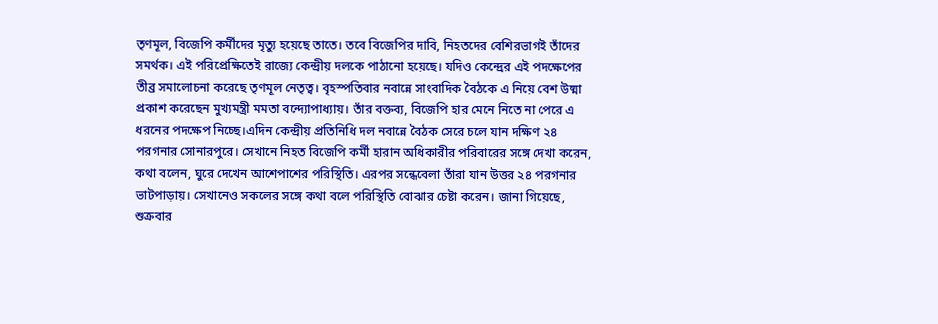তৃণমূল, বিজেপি কর্মীদের মৃত্যু হয়েছে তাতে। তবে বিজেপির দাবি, নিহতদের বেশিরভাগই তাঁদের সমর্থক। এই পরিপ্রেক্ষিতেই রাজ্যে কেন্দ্রীয় দলকে পাঠানো হয়েছে। যদিও কেন্দ্রের এই পদক্ষেপের তীব্র সমালোচনা করেছে তৃণমূল নেতৃত্ব। বৃহস্পতিবার নবান্নে সাংবাদিক বৈঠকে এ নিয়ে বেশ উষ্মা প্রকাশ করেছেন মুখ্যমন্ত্রী মমতা বন্দ্যোপাধ্যায়। তাঁর বক্তব্য, বিজেপি হার মেনে নিতে না পেরে এ ধরনের পদক্ষেপ নিচ্ছে।এদিন কেন্দ্রীয় প্রতিনিধি দল নবান্নে বৈঠক সেরে চলে যান দক্ষিণ ২৪ পরগনার সোনারপুরে। সেখানে নিহত বিজেপি কর্মী হারান অধিকারীর পরিবারের সঙ্গে দেখা করেন, কথা বলেন, ঘুরে দেখেন আশেপাশের পরিস্থিতি। এরপর সন্ধেবেলা তাঁরা যান উত্তর ২৪ পরগনার ভাটপাড়ায়। সেখানেও সকলের সঙ্গে কথা বলে পরিস্থিতি বোঝার চেষ্টা করেন। জানা গিয়েছে, শুক্রবার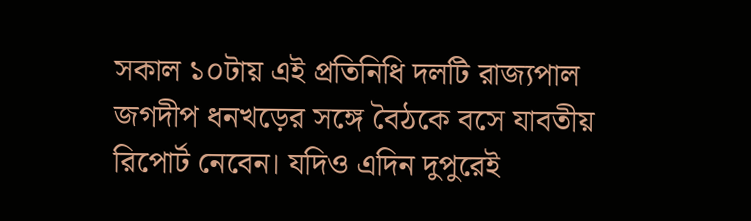সকাল ১০টায় এই প্রতিনিধি দলটি রাজ্যপাল জগদীপ ধনখড়ের সঙ্গে বৈঠকে বসে যাবতীয় রিপোর্ট নেবেন। যদিও এদিন দুপুরেই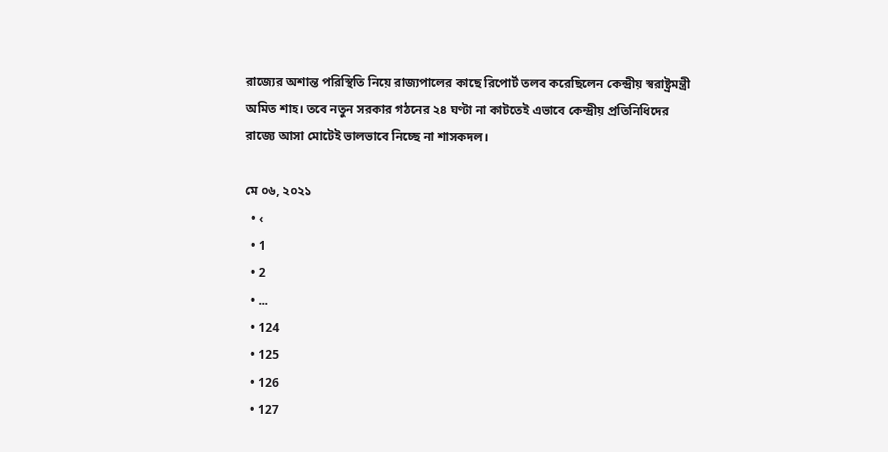রাজ্যের অশান্ত পরিস্থিতি নিয়ে রাজ্যপালের কাছে রিপোর্ট তলব করেছিলেন কেন্দ্রীয় স্বরাষ্ট্রমন্ত্রী অমিত শাহ। তবে নতুন সরকার গঠনের ২৪ ঘণ্টা না কাটতেই এভাবে কেন্দ্রীয় প্রতিনিধিদের রাজ্যে আসা মোটেই ভালভাবে নিচ্ছে না শাসকদল।

মে ০৬, ২০২১
  • ‹
  • 1
  • 2
  • ...
  • 124
  • 125
  • 126
  • 127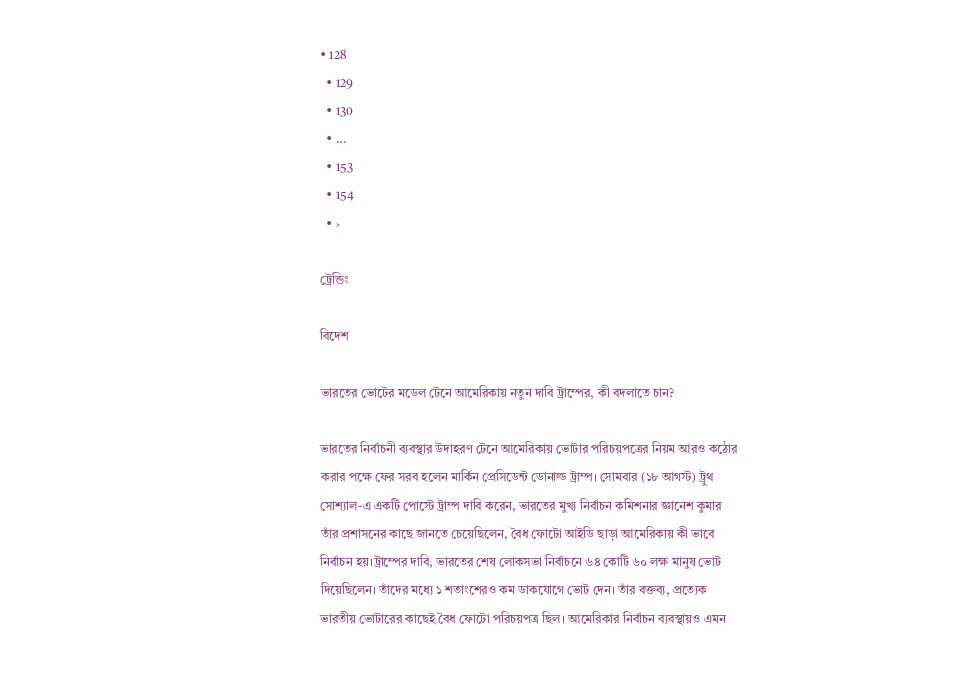• 128
  • 129
  • 130
  • ...
  • 153
  • 154
  • ›

ট্রেন্ডিং

বিদেশ

ভারতের ভোটের মডেল টেনে আমেরিকায় নতুন দাবি ট্রাম্পের, কী বদলাতে চান?

ভারতের নির্বাচনী ব্যবস্থার উদাহরণ টেনে আমেরিকায় ভোটার পরিচয়পত্রের নিয়ম আরও কঠোর করার পক্ষে ফের সরব হলেন মার্কিন প্রেসিডেন্ট ডোনাল্ড ট্রাম্প। সোমবার (১৮ আগস্ট) ট্রুথ সোশ্যাল-এ একটি পোস্টে ট্রাম্প দাবি করেন, ভারতের মুখ্য নির্বাচন কমিশনার জ্ঞানেশ কুমার তাঁর প্রশাসনের কাছে জানতে চেয়েছিলেন, বৈধ ফোটো আইডি ছাড়া আমেরিকায় কী ভাবে নির্বাচন হয়।ট্রাম্পের দাবি, ভারতের শেষ লোকসভা নির্বাচনে ৬৪ কোটি ৬০ লক্ষ মানুষ ভোট দিয়েছিলেন। তাঁদের মধ্যে ১ শতাংশেরও কম ডাকযোগে ভোট দেন। তাঁর বক্তব্য, প্রত্যেক ভারতীয় ভোটারের কাছেই বৈধ ফোটো পরিচয়পত্র ছিল। আমেরিকার নির্বাচন ব্যবস্থায়ও এমন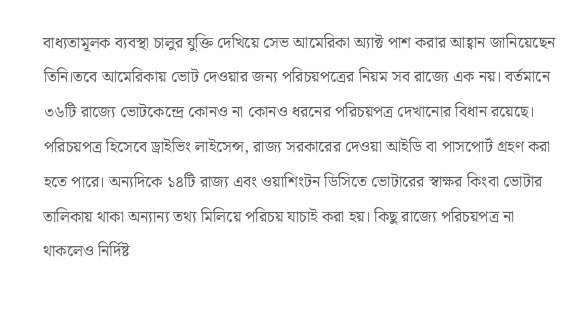বাধ্যতামূলক ব্যবস্থা চালুর যুক্তি দেখিয়ে সেভ আমেরিকা অ্যাক্ট পাশ করার আহ্বান জানিয়েছেন তিনি।তবে আমেরিকায় ভোট দেওয়ার জন্য পরিচয়পত্রের নিয়ম সব রাজ্যে এক নয়। বর্তমানে ৩৬টি রাজ্যে ভোটকেন্দ্রে কোনও না কোনও ধরনের পরিচয়পত্র দেখানোর বিধান রয়েছে। পরিচয়পত্র হিসেবে ড্রাইভিং লাইসেন্স, রাজ্য সরকারের দেওয়া আইডি বা পাসপোর্ট গ্রহণ করা হতে পারে। অন্যদিকে ১৪টি রাজ্য এবং ওয়াশিংটন ডিসিতে ভোটারের স্বাক্ষর কিংবা ভোটার তালিকায় থাকা অন্যান্য তথ্য মিলিয়ে পরিচয় যাচাই করা হয়। কিছু রাজ্যে পরিচয়পত্র না থাকলেও নির্দিষ্ট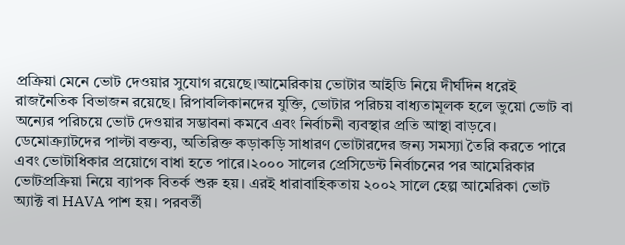প্রক্রিয়া মেনে ভোট দেওয়ার সুযোগ রয়েছে।আমেরিকায় ভোটার আইডি নিয়ে দীর্ঘদিন ধরেই রাজনৈতিক বিভাজন রয়েছে। রিপাবলিকানদের যুক্তি, ভোটার পরিচয় বাধ্যতামূলক হলে ভুয়ো ভোট বা অন্যের পরিচয়ে ভোট দেওয়ার সম্ভাবনা কমবে এবং নির্বাচনী ব্যবস্থার প্রতি আস্থা বাড়বে। ডেমোক্র্যাটদের পাল্টা বক্তব্য, অতিরিক্ত কড়াকড়ি সাধারণ ভোটারদের জন্য সমস্যা তৈরি করতে পারে এবং ভোটাধিকার প্রয়োগে বাধা হতে পারে।২০০০ সালের প্রেসিডেন্ট নির্বাচনের পর আমেরিকার ভোটপ্রক্রিয়া নিয়ে ব্যাপক বিতর্ক শুরু হয়। এরই ধারাবাহিকতায় ২০০২ সালে হেল্প আমেরিকা ভোট অ্যাক্ট বা HAVA পাশ হয়। পরবর্তী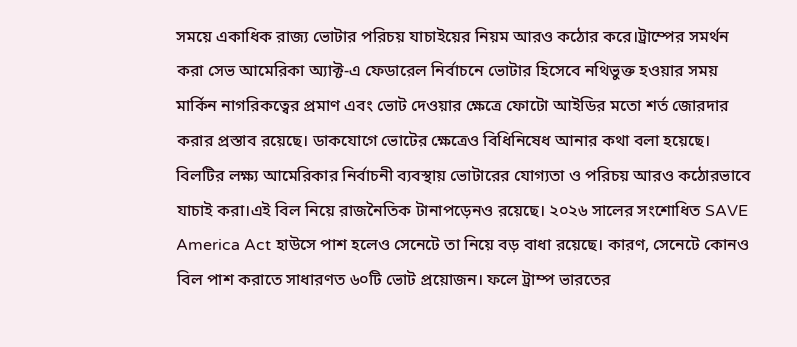সময়ে একাধিক রাজ্য ভোটার পরিচয় যাচাইয়ের নিয়ম আরও কঠোর করে।ট্রাম্পের সমর্থন করা সেভ আমেরিকা অ্যাক্ট-এ ফেডারেল নির্বাচনে ভোটার হিসেবে নথিভুক্ত হওয়ার সময় মার্কিন নাগরিকত্বের প্রমাণ এবং ভোট দেওয়ার ক্ষেত্রে ফোটো আইডির মতো শর্ত জোরদার করার প্রস্তাব রয়েছে। ডাকযোগে ভোটের ক্ষেত্রেও বিধিনিষেধ আনার কথা বলা হয়েছে। বিলটির লক্ষ্য আমেরিকার নির্বাচনী ব্যবস্থায় ভোটারের যোগ্যতা ও পরিচয় আরও কঠোরভাবে যাচাই করা।এই বিল নিয়ে রাজনৈতিক টানাপড়েনও রয়েছে। ২০২৬ সালের সংশোধিত SAVE America Act হাউসে পাশ হলেও সেনেটে তা নিয়ে বড় বাধা রয়েছে। কারণ, সেনেটে কোনও বিল পাশ করাতে সাধারণত ৬০টি ভোট প্রয়োজন। ফলে ট্রাম্প ভারতের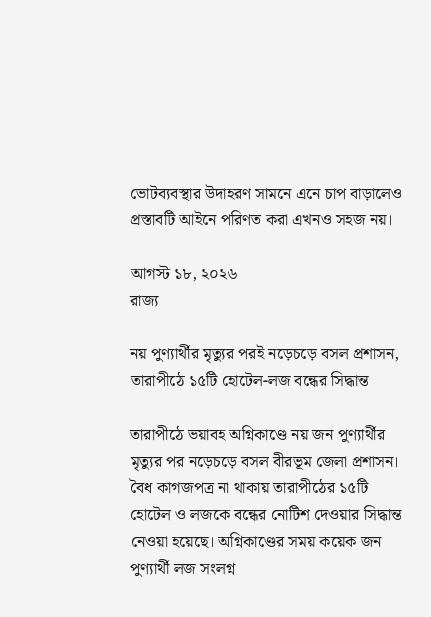ভোটব্যবস্থার উদাহরণ সামনে এনে চাপ বাড়ালেও প্রস্তাবটি আইনে পরিণত করা এখনও সহজ নয়।

আগস্ট ১৮, ২০২৬
রাজ্য

নয় পুণ্যার্থীর মৃত্যুর পরই নড়েচড়ে বসল প্রশাসন, তারাপীঠে ১৫টি হোটেল-লজ বন্ধের সিদ্ধান্ত

তারাপীঠে ভয়াবহ অগ্নিকাণ্ডে নয় জন পুণ্যার্থীর মৃত্যুর পর নড়েচড়ে বসল বীরভূম জেলা প্রশাসন। বৈধ কাগজপত্র না থাকায় তারাপীঠের ১৫টি হোটেল ও লজকে বন্ধের নোটিশ দেওয়ার সিদ্ধান্ত নেওয়া হয়েছে। অগ্নিকাণ্ডের সময় কয়েক জন পুণ্যার্থী লজ সংলগ্ন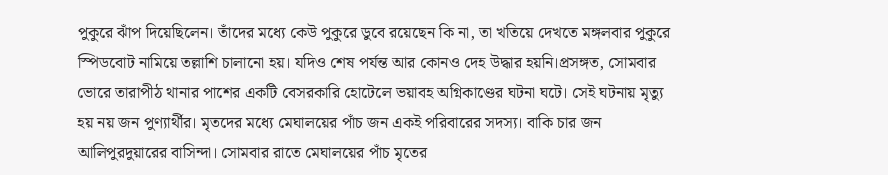পুকুরে ঝাঁপ দিয়েছিলেন। তাঁদের মধ্যে কেউ পুকুরে ডুবে রয়েছেন কি না, তা খতিয়ে দেখতে মঙ্গলবার পুকুরে স্পিডবোট নামিয়ে তল্লাশি চালানো হয়। যদিও শেষ পর্যন্ত আর কোনও দেহ উদ্ধার হয়নি।প্রসঙ্গত, সোমবার ভোরে তারাপীঠ থানার পাশের একটি বেসরকারি হোটেলে ভয়াবহ অগ্নিকাণ্ডের ঘটনা ঘটে। সেই ঘটনায় মৃত্যু হয় নয় জন পুণ্যার্থীর। মৃতদের মধ্যে মেঘালয়ের পাঁচ জন একই পরিবারের সদস্য। বাকি চার জন আলিপুরদুয়ারের বাসিন্দা। সোমবার রাতে মেঘালয়ের পাঁচ মৃতের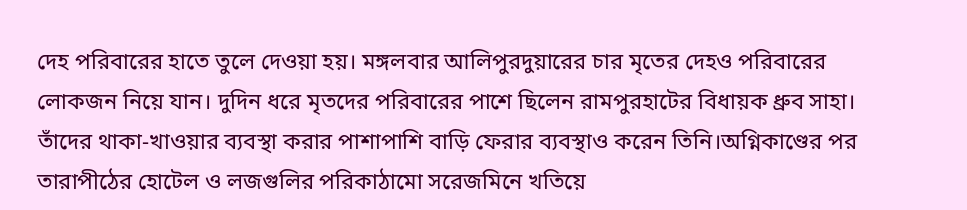দেহ পরিবারের হাতে তুলে দেওয়া হয়। মঙ্গলবার আলিপুরদুয়ারের চার মৃতের দেহও পরিবারের লোকজন নিয়ে যান। দুদিন ধরে মৃতদের পরিবারের পাশে ছিলেন রামপুরহাটের বিধায়ক ধ্রুব সাহা। তাঁদের থাকা-খাওয়ার ব্যবস্থা করার পাশাপাশি বাড়ি ফেরার ব্যবস্থাও করেন তিনি।অগ্নিকাণ্ডের পর তারাপীঠের হোটেল ও লজগুলির পরিকাঠামো সরেজমিনে খতিয়ে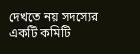দেখতে নয় সদস্যের একটি কমিটি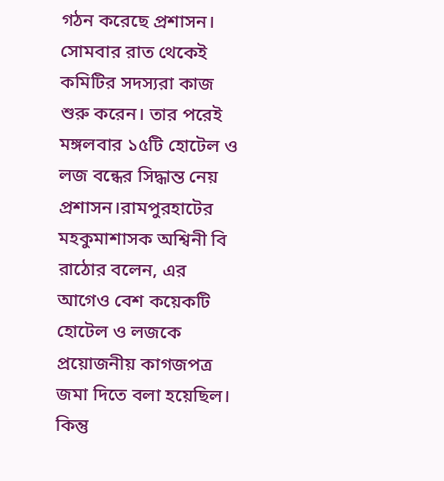গঠন করেছে প্রশাসন। সোমবার রাত থেকেই কমিটির সদস্যরা কাজ শুরু করেন। তার পরেই মঙ্গলবার ১৫টি হোটেল ও লজ বন্ধের সিদ্ধান্ত নেয় প্রশাসন।রামপুরহাটের মহকুমাশাসক অশ্বিনী বি রাঠোর বলেন, এর আগেও বেশ কয়েকটি হোটেল ও লজকে প্রয়োজনীয় কাগজপত্র জমা দিতে বলা হয়েছিল। কিন্তু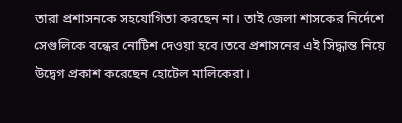তারা প্রশাসনকে সহযোগিতা করছেন না। তাই জেলা শাসকের নির্দেশে সেগুলিকে বন্ধের নোটিশ দেওয়া হবে।তবে প্রশাসনের এই সিদ্ধান্ত নিয়ে উদ্বেগ প্রকাশ করেছেন হোটেল মালিকেরা।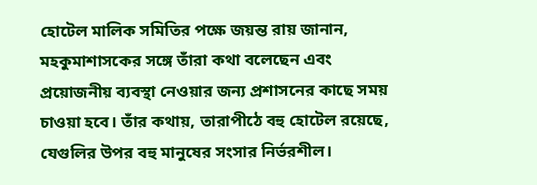হোটেল মালিক সমিতির পক্ষে জয়ন্ত রায় জানান, মহকুমাশাসকের সঙ্গে তাঁরা কথা বলেছেন এবং প্রয়োজনীয় ব্যবস্থা নেওয়ার জন্য প্রশাসনের কাছে সময় চাওয়া হবে। তাঁর কথায়, তারাপীঠে বহু হোটেল রয়েছে, যেগুলির উপর বহু মানুষের সংসার নির্ভরশীল।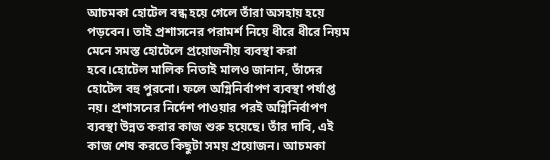আচমকা হোটেল বন্ধ হয়ে গেলে তাঁরা অসহায় হয়ে পড়বেন। তাই প্রশাসনের পরামর্শ নিয়ে ধীরে ধীরে নিয়ম মেনে সমস্ত হোটেলে প্রয়োজনীয় ব্যবস্থা করা হবে।হোটেল মালিক নিতাই মালও জানান, তাঁদের হোটেল বহু পুরনো। ফলে অগ্নিনির্বাপণ ব্যবস্থা পর্যাপ্ত নয়। প্রশাসনের নির্দেশ পাওয়ার পরই অগ্নিনির্বাপণ ব্যবস্থা উন্নত করার কাজ শুরু হয়েছে। তাঁর দাবি, এই কাজ শেষ করতে কিছুটা সময় প্রয়োজন। আচমকা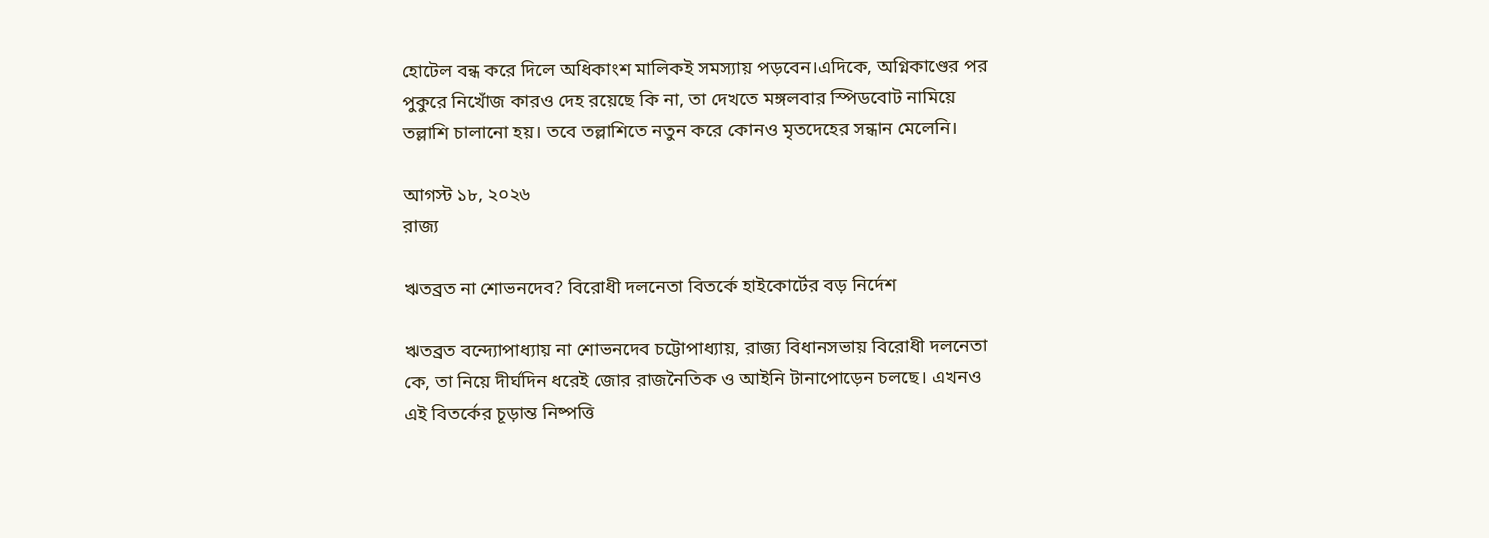হোটেল বন্ধ করে দিলে অধিকাংশ মালিকই সমস্যায় পড়বেন।এদিকে, অগ্নিকাণ্ডের পর পুকুরে নিখোঁজ কারও দেহ রয়েছে কি না, তা দেখতে মঙ্গলবার স্পিডবোট নামিয়ে তল্লাশি চালানো হয়। তবে তল্লাশিতে নতুন করে কোনও মৃতদেহের সন্ধান মেলেনি।

আগস্ট ১৮, ২০২৬
রাজ্য

ঋতব্রত না শোভনদেব? বিরোধী দলনেতা বিতর্কে হাইকোর্টের বড় নির্দেশ

ঋতব্রত বন্দ্যোপাধ্যায় না শোভনদেব চট্টোপাধ্যায়, রাজ্য বিধানসভায় বিরোধী দলনেতা কে, তা নিয়ে দীর্ঘদিন ধরেই জোর রাজনৈতিক ও আইনি টানাপোড়েন চলছে। এখনও এই বিতর্কের চূড়ান্ত নিষ্পত্তি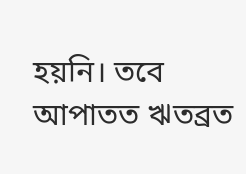হয়নি। তবে আপাতত ঋতব্রত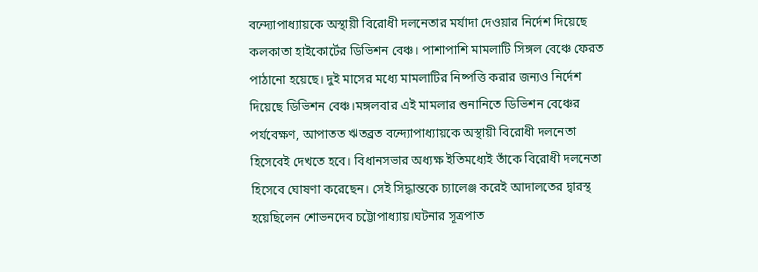বন্দ্যোপাধ্যায়কে অস্থায়ী বিরোধী দলনেতার মর্যাদা দেওয়ার নির্দেশ দিয়েছে কলকাতা হাইকোর্টের ডিভিশন বেঞ্চ। পাশাপাশি মামলাটি সিঙ্গল বেঞ্চে ফেরত পাঠানো হয়েছে। দুই মাসের মধ্যে মামলাটির নিষ্পত্তি করার জন্যও নির্দেশ দিয়েছে ডিভিশন বেঞ্চ।মঙ্গলবার এই মামলার শুনানিতে ডিভিশন বেঞ্চের পর্যবেক্ষণ, আপাতত ঋতব্রত বন্দ্যোপাধ্যায়কে অস্থায়ী বিরোধী দলনেতা হিসেবেই দেখতে হবে। বিধানসভার অধ্যক্ষ ইতিমধ্যেই তাঁকে বিরোধী দলনেতা হিসেবে ঘোষণা করেছেন। সেই সিদ্ধান্তকে চ্যালেঞ্জ করেই আদালতের দ্বারস্থ হয়েছিলেন শোভনদেব চট্টোপাধ্যায়।ঘটনার সূত্রপাত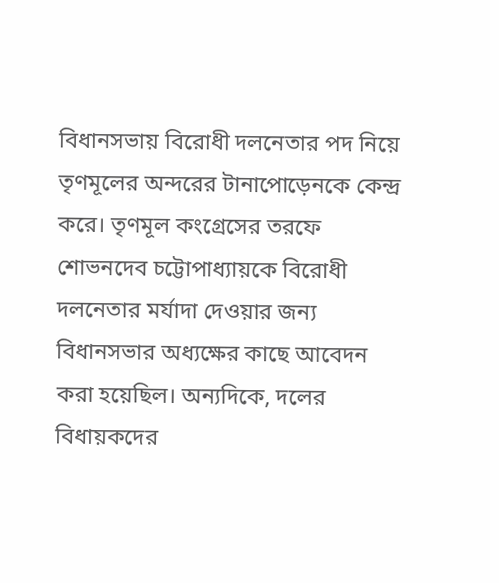বিধানসভায় বিরোধী দলনেতার পদ নিয়ে তৃণমূলের অন্দরের টানাপোড়েনকে কেন্দ্র করে। তৃণমূল কংগ্রেসের তরফে শোভনদেব চট্টোপাধ্যায়কে বিরোধী দলনেতার মর্যাদা দেওয়ার জন্য বিধানসভার অধ্যক্ষের কাছে আবেদন করা হয়েছিল। অন্যদিকে, দলের বিধায়কদের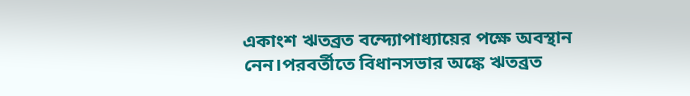একাংশ ঋতব্রত বন্দ্যোপাধ্যায়ের পক্ষে অবস্থান নেন।পরবর্তীতে বিধানসভার অঙ্কে ঋতব্রত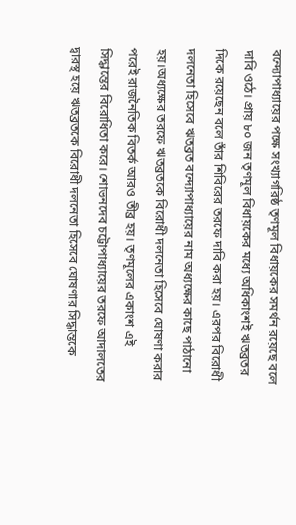বন্দ্যোপাধ্যায়ের পক্ষে সংখ্যাগরিষ্ঠ তৃণমূল বিধায়কের সমর্থন রয়েছে বলে দাবি ওঠে। প্রায় ৮০ জন তৃণমূল বিধায়কের মধ্যে অধিকাংশই ঋতব্রতর দিকে রয়েছেন বলে তাঁর শিবিরের তরফে দাবি করা হয়। এরপর বিরোধী দলনেতা হিসেবে ঋতব্রত বন্দ্যোপাধ্যায়ের নাম অধ্যক্ষের কাছে পাঠানো হয়।অধ্যক্ষের তরফে ঋতব্রতকে বিরোধী দলনেতা হিসেবে ঘোষণা করার পরেই রাজনৈতিক বিতর্ক আরও তীব্র হয়। তৃণমূলের একাংশ এই সিদ্ধান্তের বিরোধিতা করে। শোভনদেব চট্টোপাধ্যায়ের তরফে আদালতের দ্বারস্থ হয়ে ঋতব্রতকে বিরোধী দলনেতা হিসেবে ঘোষণার সিদ্ধান্তকে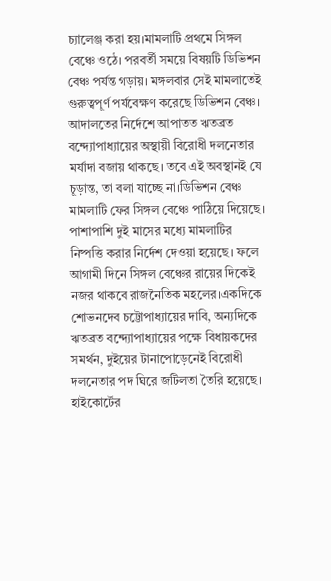চ্যালেঞ্জ করা হয়।মামলাটি প্রথমে সিঙ্গল বেঞ্চে ওঠে। পরবর্তী সময়ে বিষয়টি ডিভিশন বেঞ্চ পর্যন্ত গড়ায়। মঙ্গলবার সেই মামলাতেই গুরুত্বপূর্ণ পর্যবেক্ষণ করেছে ডিভিশন বেঞ্চ। আদালতের নির্দেশে আপাতত ঋতব্রত বন্দ্যোপাধ্যায়ের অস্থায়ী বিরোধী দলনেতার মর্যাদা বজায় থাকছে। তবে এই অবস্থানই যে চূড়ান্ত, তা বলা যাচ্ছে না।ডিভিশন বেঞ্চ মামলাটি ফের সিঙ্গল বেঞ্চে পাঠিয়ে দিয়েছে। পাশাপাশি দুই মাসের মধ্যে মামলাটির নিষ্পত্তি করার নির্দেশ দেওয়া হয়েছে। ফলে আগামী দিনে সিঙ্গল বেঞ্চের রায়ের দিকেই নজর থাকবে রাজনৈতিক মহলের।একদিকে শোভনদেব চট্টোপাধ্যায়ের দাবি, অন্যদিকে ঋতব্রত বন্দ্যোপাধ্যায়ের পক্ষে বিধায়কদের সমর্থন, দুইয়ের টানাপোড়েনেই বিরোধী দলনেতার পদ ঘিরে জটিলতা তৈরি হয়েছে। হাইকোর্টের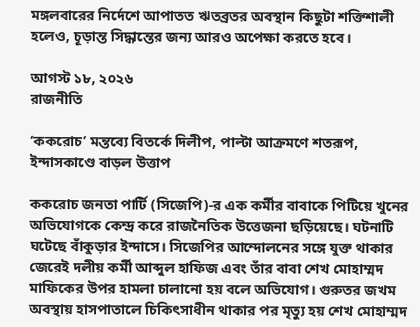মঙ্গলবারের নির্দেশে আপাতত ঋতব্রতর অবস্থান কিছুটা শক্তিশালী হলেও, চূড়ান্ত সিদ্ধান্তের জন্য আরও অপেক্ষা করতে হবে।

আগস্ট ১৮, ২০২৬
রাজনীতি

‘ককরোচ’ মন্তব্যে বিতর্কে দিলীপ, পাল্টা আক্রমণে শতরূপ, ইন্দাসকাণ্ডে বাড়ল উত্তাপ

ককরোচ জনতা পার্টি (সিজেপি)-র এক কর্মীর বাবাকে পিটিয়ে খুনের অভিযোগকে কেন্দ্র করে রাজনৈতিক উত্তেজনা ছড়িয়েছে। ঘটনাটি ঘটেছে বাঁকুড়ার ইন্দাসে। সিজেপির আন্দোলনের সঙ্গে যুক্ত থাকার জেরেই দলীয় কর্মী আব্দুল হাফিজ এবং তাঁর বাবা শেখ মোহাম্মদ মাফিকের উপর হামলা চালানো হয় বলে অভিযোগ। গুরুতর জখম অবস্থায় হাসপাতালে চিকিৎসাধীন থাকার পর মৃত্যু হয় শেখ মোহাম্মদ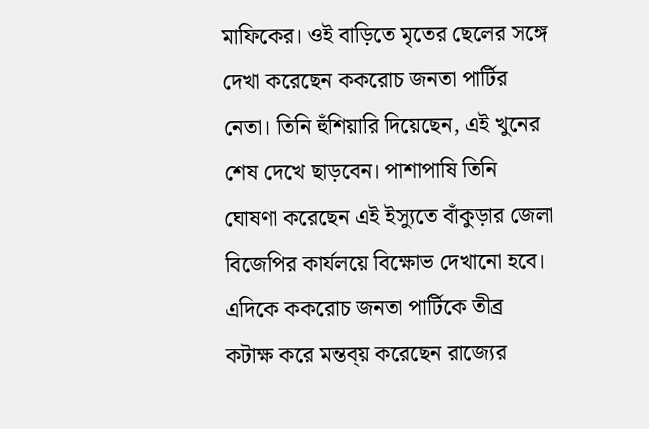মাফিকের। ওই বাড়িতে মৃতের ছেলের সঙ্গে দেখা করেছেন ককরোচ জনতা পার্টির নেতা। তিনি হুঁশিয়ারি দিয়েছেন, এই খুনের শেষ দেখে ছাড়বেন। পাশাপাষি তিনি ঘোষণা করেছেন এই ইস্যুতে বাঁকুড়ার জেলা বিজেপির কার্যলয়ে বিক্ষোভ দেখানো হবে। এদিকে ককরোচ জনতা পার্টিকে তীব্র কটাক্ষ করে মন্তব্য় করেছেন রাজ্যের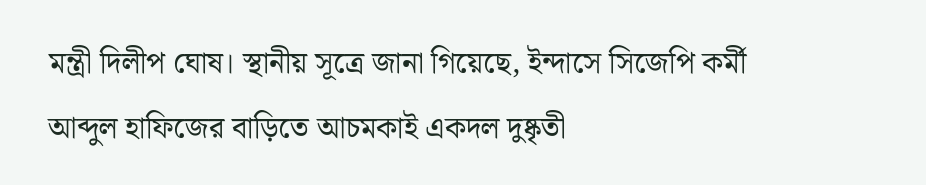মন্ত্রী দিলীপ ঘোষ। স্থানীয় সূত্রে জানা গিয়েছে, ইন্দাসে সিজেপি কর্মী আব্দুল হাফিজের বাড়িতে আচমকাই একদল দুষ্কৃতী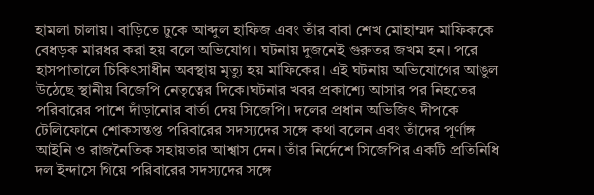হামলা চালায়। বাড়িতে ঢুকে আব্দুল হাফিজ এবং তাঁর বাবা শেখ মোহাম্মদ মাফিককে বেধড়ক মারধর করা হয় বলে অভিযোগ। ঘটনায় দুজনেই গুরুতর জখম হন। পরে হাসপাতালে চিকিৎসাধীন অবস্থায় মৃত্যু হয় মাফিকের। এই ঘটনায় অভিযোগের আঙুল উঠেছে স্থানীয় বিজেপি নেতৃত্বের দিকে।ঘটনার খবর প্রকাশ্যে আসার পর নিহতের পরিবারের পাশে দাঁড়ানোর বার্তা দেয় সিজেপি। দলের প্রধান অভিজিৎ দীপকে টেলিফোনে শোকসন্তপ্ত পরিবারের সদস্যদের সঙ্গে কথা বলেন এবং তাঁদের পূর্ণাঙ্গ আইনি ও রাজনৈতিক সহায়তার আশ্বাস দেন। তাঁর নির্দেশে সিজেপির একটি প্রতিনিধি দল ইন্দাসে গিয়ে পরিবারের সদস্যদের সঙ্গে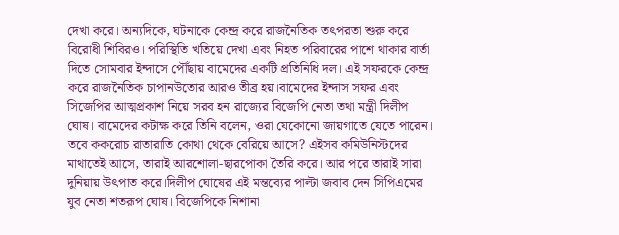দেখা করে। অন্যদিকে, ঘটনাকে কেন্দ্র করে রাজনৈতিক তৎপরতা শুরু করে বিরোধী শিবিরও। পরিস্থিতি খতিয়ে দেখা এবং নিহত পরিবারের পাশে থাকার বার্তা দিতে সোমবার ইন্দাসে পৌঁছায় বামেদের একটি প্রতিনিধি দল। এই সফরকে কেন্দ্র করে রাজনৈতিক চাপানউতোর আরও তীব্র হয়।বামেদের ইন্দাস সফর এবং সিজেপির আত্মপ্রকাশ নিয়ে সরব হন রাজ্যের বিজেপি নেতা তথা মন্ত্রী দিলীপ ঘোষ। বামেদের কটাক্ষ করে তিনি বলেন, ওরা যেকোনো জায়গাতে যেতে পারেন। তবে ককরোচ রাতারাতি কোথা থেকে বেরিয়ে আসে? এইসব কমিউনিস্টদের মাথাতেই আসে, তারাই আরশোলা-ছারপোকা তৈরি করে। আর পরে তারাই সারা দুনিয়ায় উৎপাত করে।দিলীপ ঘোষের এই মন্তব্যের পাল্টা জবাব দেন সিপিএমের যুব নেতা শতরূপ ঘোষ। বিজেপিকে নিশানা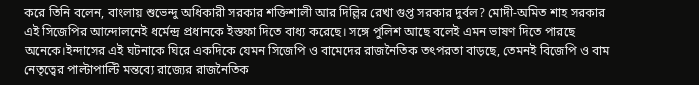করে তিনি বলেন, বাংলায় শুভেন্দু অধিকারী সরকার শক্তিশালী আর দিল্লির রেখা গুপ্ত সরকার দুর্বল? মোদী-অমিত শাহ সরকার এই সিজেপির আন্দোলনেই ধর্মেন্দ্র প্রধানকে ইস্তফা দিতে বাধ্য করেছে। সঙ্গে পুলিশ আছে বলেই এমন ভাষণ দিতে পারছে অনেকে।ইন্দাসের এই ঘটনাকে ঘিরে একদিকে যেমন সিজেপি ও বামেদের রাজনৈতিক তৎপরতা বাড়ছে, তেমনই বিজেপি ও বাম নেতৃত্বের পাল্টাপাল্টি মন্তব্যে রাজ্যের রাজনৈতিক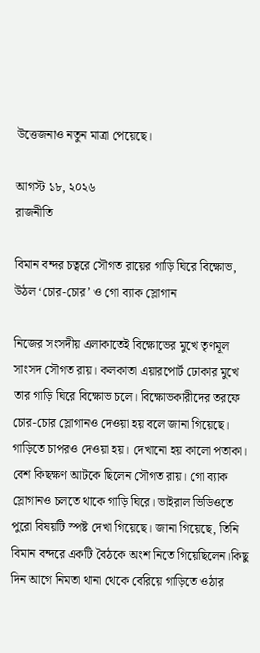উত্তেজনাও নতুন মাত্রা পেয়েছে।

আগস্ট ১৮, ২০২৬
রাজনীতি

বিমান বন্দর চত্বরে সৌগত রায়ের গাড়ি ঘিরে বিক্ষোভ, উঠল ‘চোর-চোর’ ও গো ব্যাক স্লোগান

নিজের সংসদীয় এলাকাতেই বিক্ষোভের মুখে তৃণমূল সাংসদ সৌগত রায়। কলকাতা এয়ারপোর্ট ঢোকার মুখে তার গাড়ি ঘিরে বিক্ষোভ চলে। বিক্ষোভকারীদের তরফে চোর-চোর স্লোগানও দেওয়া হয় বলে জানা গিয়েছে। গাড়িতে চাপরও দেওয়া হয়। দেখানো হয় কালো পতাকা। বেশ কিছক্ষণ আটকে ছিলেন সৌগত রায়। গো ব্যাক স্লোগানও চলতে থাকে গাড়ি ঘিরে। ভাইরাল ভিডিওতে পুরো বিষয়টি স্পষ্ট দেখা গিয়েছে। জানা গিয়েছে, তিনি বিমান বন্দরে একটি বৈঠকে অংশ নিতে গিয়েছিলেন।কিছু দিন আগে নিমতা থানা থেকে বেরিয়ে গাড়িতে ওঠার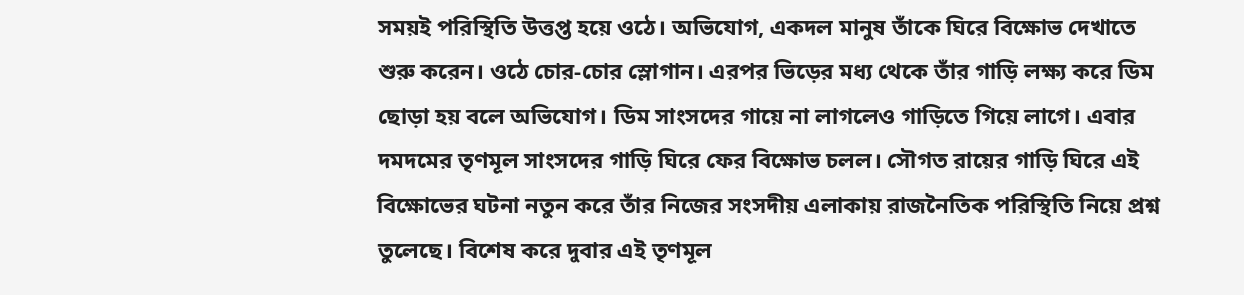সময়ই পরিস্থিতি উত্তপ্ত হয়ে ওঠে। অভিযোগ, একদল মানুষ তাঁকে ঘিরে বিক্ষোভ দেখাতে শুরু করেন। ওঠে চোর-চোর স্লোগান। এরপর ভিড়ের মধ্য থেকে তাঁর গাড়ি লক্ষ্য করে ডিম ছোড়া হয় বলে অভিযোগ। ডিম সাংসদের গায়ে না লাগলেও গাড়িতে গিয়ে লাগে। এবার দমদমের তৃণমূল সাংসদের গাড়ি ঘিরে ফের বিক্ষোভ চলল। সৌগত রায়ের গাড়ি ঘিরে এই বিক্ষোভের ঘটনা নতুন করে তাঁর নিজের সংসদীয় এলাকায় রাজনৈতিক পরিস্থিতি নিয়ে প্রশ্ন তুলেছে। বিশেষ করে দুবার এই তৃণমূল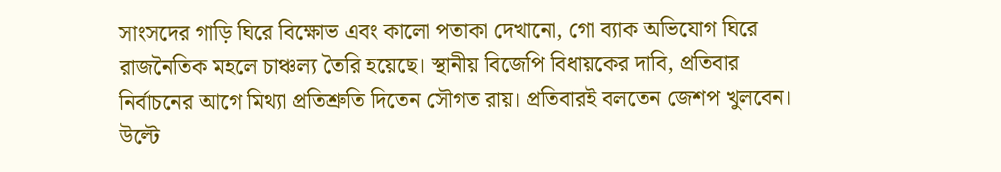সাংসদের গাড়ি ঘিরে বিক্ষোভ এবং কালো পতাকা দেখানো, গো ব্যাক অভিযোগ ঘিরে রাজনৈতিক মহলে চাঞ্চল্য তৈরি হয়েছে। স্থানীয় বিজেপি বিধায়কের দাবি, প্রতিবার নির্বাচনের আগে মিথ্যা প্রতিশ্রুতি দিতেন সৌগত রায়। প্রতিবারই বলতেন জেশপ খুলবেন। উল্টে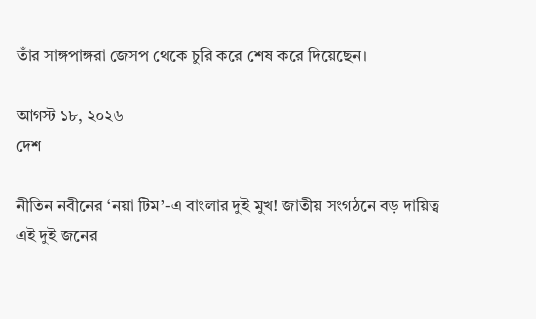তাঁর সাঙ্গপাঙ্গরা জেসপ থেকে চুরি করে শেষ করে দিয়েছেন।

আগস্ট ১৮, ২০২৬
দেশ

নীতিন নবীনের ‘নয়া টিম’-এ বাংলার দুই মুখ! জাতীয় সংগঠনে বড় দায়িত্ব এই দুই জনের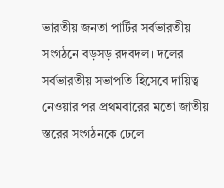ভারতীয় জনতা পার্টির সর্বভারতীয় সংগঠনে বড়সড় রদবদল। দলের সর্বভারতীয় সভাপতি হিসেবে দায়িত্ব নেওয়ার পর প্রথমবারের মতো জাতীয় স্তরের সংগঠনকে ঢেলে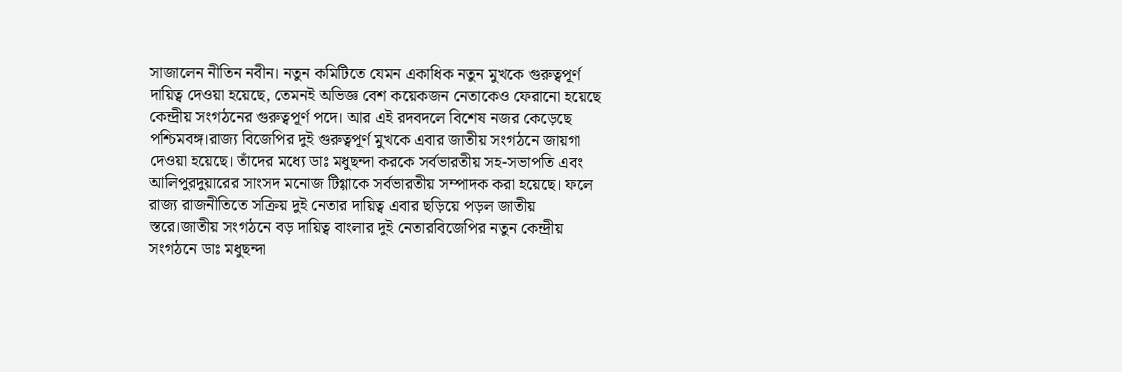সাজালেন নীতিন নবীন। নতুন কমিটিতে যেমন একাধিক নতুন মুখকে গুরুত্বপূর্ণ দায়িত্ব দেওয়া হয়েছে, তেমনই অভিজ্ঞ বেশ কয়েকজন নেতাকেও ফেরানো হয়েছে কেন্দ্রীয় সংগঠনের গুরুত্বপূর্ণ পদে। আর এই রদবদলে বিশেষ নজর কেড়েছে পশ্চিমবঙ্গ।রাজ্য বিজেপির দুই গুরুত্বপূর্ণ মুখকে এবার জাতীয় সংগঠনে জায়গা দেওয়া হয়েছে। তাঁদের মধ্যে ডাঃ মধুছন্দা করকে সর্বভারতীয় সহ-সভাপতি এবং আলিপুরদুয়ারের সাংসদ মনোজ টিগ্গাকে সর্বভারতীয় সম্পাদক করা হয়েছে। ফলে রাজ্য রাজনীতিতে সক্রিয় দুই নেতার দায়িত্ব এবার ছড়িয়ে পড়ল জাতীয় স্তরে।জাতীয় সংগঠনে বড় দায়িত্ব বাংলার দুই নেতারবিজেপির নতুন কেন্দ্রীয় সংগঠনে ডাঃ মধুছন্দা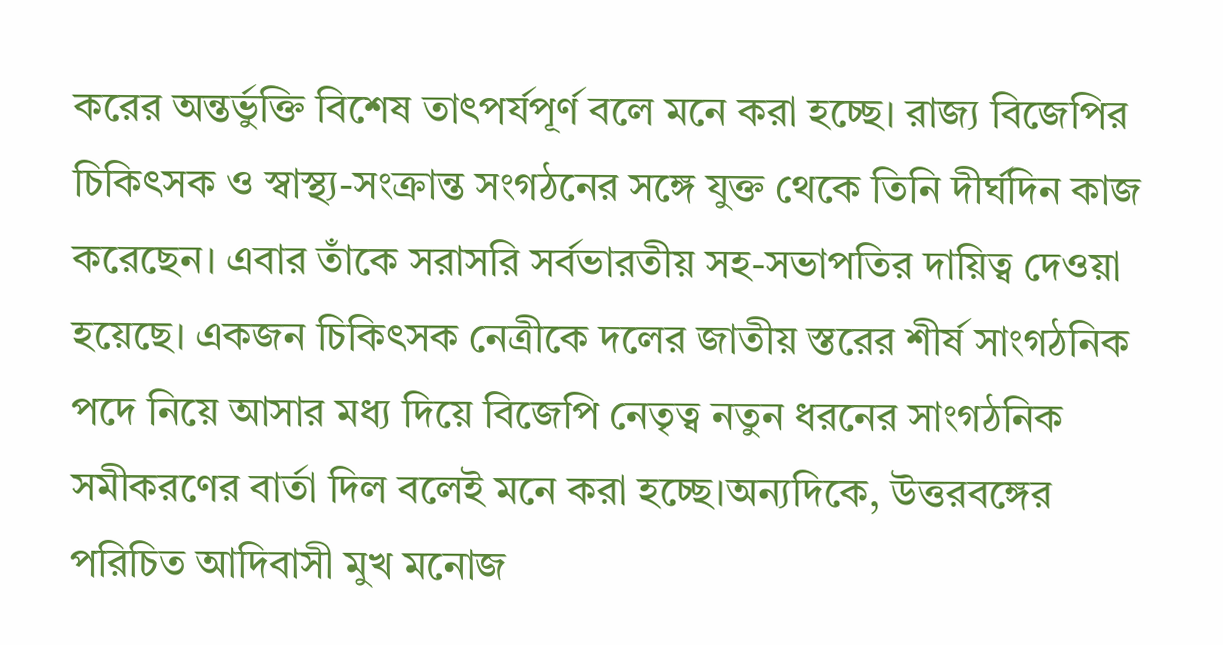করের অন্তর্ভুক্তি বিশেষ তাৎপর্যপূর্ণ বলে মনে করা হচ্ছে। রাজ্য বিজেপির চিকিৎসক ও স্বাস্থ্য-সংক্রান্ত সংগঠনের সঙ্গে যুক্ত থেকে তিনি দীর্ঘদিন কাজ করেছেন। এবার তাঁকে সরাসরি সর্বভারতীয় সহ-সভাপতির দায়িত্ব দেওয়া হয়েছে। একজন চিকিৎসক নেত্রীকে দলের জাতীয় স্তরের শীর্ষ সাংগঠনিক পদে নিয়ে আসার মধ্য দিয়ে বিজেপি নেতৃত্ব নতুন ধরনের সাংগঠনিক সমীকরণের বার্তা দিল বলেই মনে করা হচ্ছে।অন্যদিকে, উত্তরবঙ্গের পরিচিত আদিবাসী মুখ মনোজ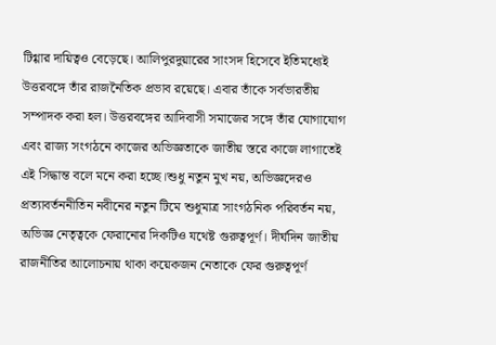টিগ্গার দায়িত্বও বেড়েছে। আলিপুরদুয়ারের সাংসদ হিসেবে ইতিমধ্যেই উত্তরবঙ্গে তাঁর রাজনৈতিক প্রভাব রয়েছে। এবার তাঁকে সর্বভারতীয় সম্পাদক করা হল। উত্তরবঙ্গের আদিবাসী সমাজের সঙ্গে তাঁর যোগাযোগ এবং রাজ্য সংগঠনে কাজের অভিজ্ঞতাকে জাতীয় স্তরে কাজে লাগাতেই এই সিদ্ধান্ত বলে মনে করা হচ্ছে।শুধু নতুন মুখ নয়, অভিজ্ঞদেরও প্রত্যাবর্তননীতিন নবীনের নতুন টিমে শুধুমাত্র সাংগঠনিক পরিবর্তন নয়, অভিজ্ঞ নেতৃত্বকে ফেরানোর দিকটিও যথেষ্ট গুরুত্বপূর্ণ। দীর্ঘদিন জাতীয় রাজনীতির আলোচনায় থাকা কয়েকজন নেতাকে ফের গুরুত্বপূর্ণ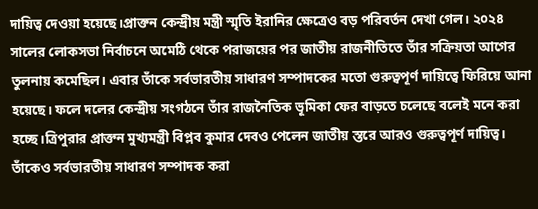দায়িত্ব দেওয়া হয়েছে।প্রাক্তন কেন্দ্রীয় মন্ত্রী স্মৃতি ইরানির ক্ষেত্রেও বড় পরিবর্তন দেখা গেল। ২০২৪ সালের লোকসভা নির্বাচনে অমেঠি থেকে পরাজয়ের পর জাতীয় রাজনীতিতে তাঁর সক্রিয়তা আগের তুলনায় কমেছিল। এবার তাঁকে সর্বভারতীয় সাধারণ সম্পাদকের মতো গুরুত্বপূর্ণ দায়িত্বে ফিরিয়ে আনা হয়েছে। ফলে দলের কেন্দ্রীয় সংগঠনে তাঁর রাজনৈতিক ভূমিকা ফের বাড়তে চলেছে বলেই মনে করা হচ্ছে।ত্রিপুরার প্রাক্তন মুখ্যমন্ত্রী বিপ্লব কুমার দেবও পেলেন জাতীয় স্তরে আরও গুরুত্বপূর্ণ দায়িত্ব। তাঁকেও সর্বভারতীয় সাধারণ সম্পাদক করা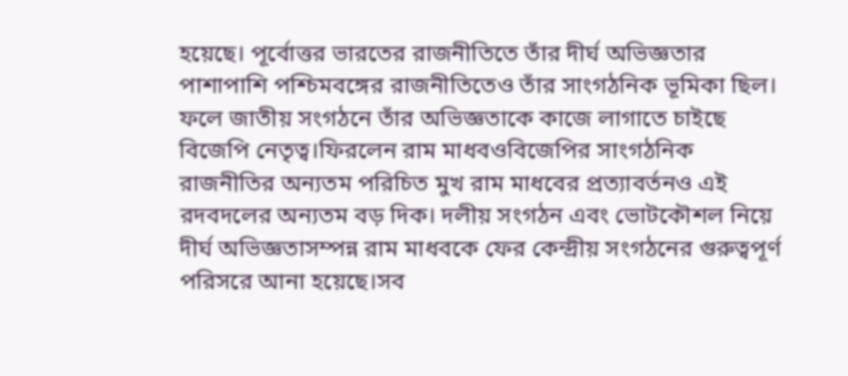হয়েছে। পূর্বোত্তর ভারতের রাজনীতিতে তাঁর দীর্ঘ অভিজ্ঞতার পাশাপাশি পশ্চিমবঙ্গের রাজনীতিতেও তাঁর সাংগঠনিক ভূমিকা ছিল। ফলে জাতীয় সংগঠনে তাঁর অভিজ্ঞতাকে কাজে লাগাতে চাইছে বিজেপি নেতৃত্ব।ফিরলেন রাম মাধবওবিজেপির সাংগঠনিক রাজনীতির অন্যতম পরিচিত মুখ রাম মাধবের প্রত্যাবর্তনও এই রদবদলের অন্যতম বড় দিক। দলীয় সংগঠন এবং ভোটকৌশল নিয়ে দীর্ঘ অভিজ্ঞতাসম্পন্ন রাম মাধবকে ফের কেন্দ্রীয় সংগঠনের গুরুত্বপূর্ণ পরিসরে আনা হয়েছে।সব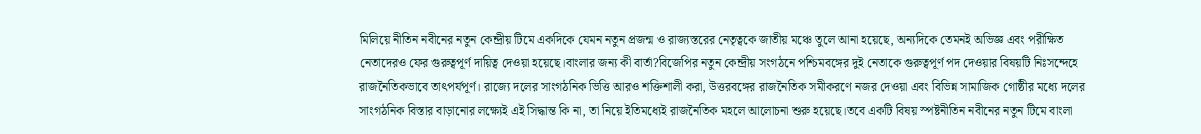মিলিয়ে নীতিন নবীনের নতুন কেন্দ্রীয় টিমে একদিকে যেমন নতুন প্রজন্ম ও রাজ্যস্তরের নেতৃত্বকে জাতীয় মঞ্চে তুলে আনা হয়েছে, অন্যদিকে তেমনই অভিজ্ঞ এবং পরীক্ষিত নেতাদেরও ফের গুরুত্বপূর্ণ দায়িত্ব দেওয়া হয়েছে।বাংলার জন্য কী বার্তা?বিজেপির নতুন কেন্দ্রীয় সংগঠনে পশ্চিমবঙ্গের দুই নেতাকে গুরুত্বপূর্ণ পদ দেওয়ার বিষয়টি নিঃসন্দেহে রাজনৈতিকভাবে তাৎপর্যপূর্ণ। রাজ্যে দলের সাংগঠনিক ভিত্তি আরও শক্তিশালী করা, উত্তরবঙ্গের রাজনৈতিক সমীকরণে নজর দেওয়া এবং বিভিন্ন সামাজিক গোষ্ঠীর মধ্যে দলের সাংগঠনিক বিস্তার বাড়ানোর লক্ষ্যেই এই সিদ্ধান্ত কি না, তা নিয়ে ইতিমধ্যেই রাজনৈতিক মহলে আলোচনা শুরু হয়েছে।তবে একটি বিষয় স্পষ্টনীতিন নবীনের নতুন টিমে বাংলা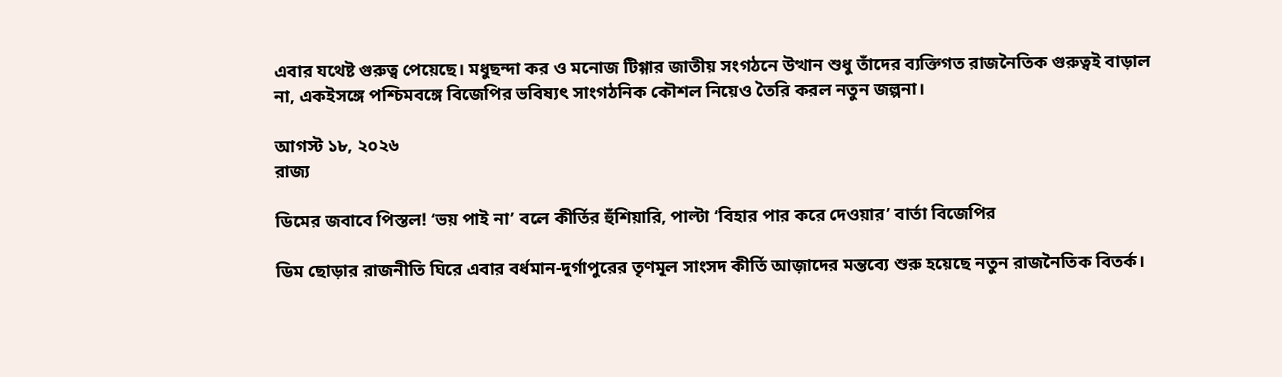এবার যথেষ্ট গুরুত্ব পেয়েছে। মধুছন্দা কর ও মনোজ টিগ্গার জাতীয় সংগঠনে উত্থান শুধু তাঁদের ব্যক্তিগত রাজনৈতিক গুরুত্বই বাড়াল না, একইসঙ্গে পশ্চিমবঙ্গে বিজেপির ভবিষ্যৎ সাংগঠনিক কৌশল নিয়েও তৈরি করল নতুন জল্পনা।

আগস্ট ১৮, ২০২৬
রাজ্য

ডিমের জবাবে পিস্তল! ‘ভয় পাই না’ বলে কীর্তির হুঁশিয়ারি, পাল্টা ‘বিহার পার করে দেওয়ার’ বার্তা বিজেপির

ডিম ছোড়ার রাজনীতি ঘিরে এবার বর্ধমান-দুর্গাপুরের তৃণমূল সাংসদ কীর্তি আজ়াদের মন্তব্যে শুরু হয়েছে নতুন রাজনৈতিক বিতর্ক।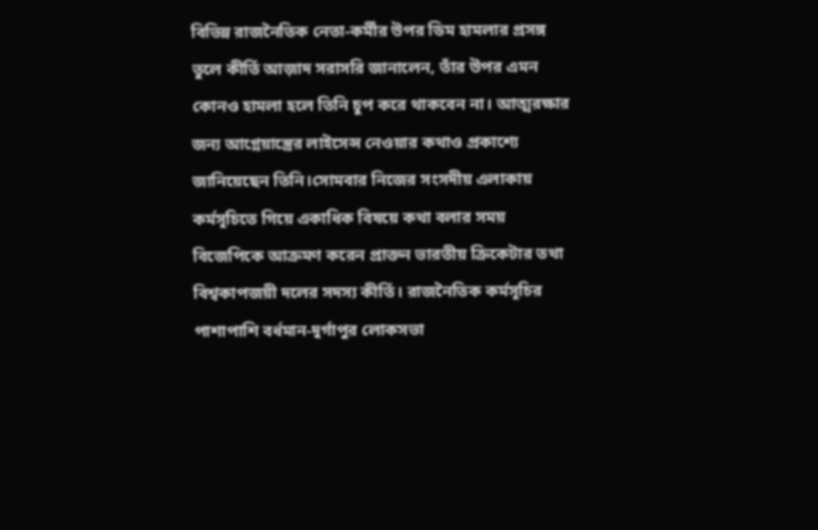বিভিন্ন রাজনৈতিক নেতা-কর্মীর উপর ডিম হামলার প্রসঙ্গ তুলে কীর্তি আজ়াদ সরাসরি জানালেন, তাঁর উপর এমন কোনও হামলা হলে তিনি চুপ করে থাকবেন না। আত্মরক্ষার জন্য আগ্নেয়াস্ত্রের লাইসেন্স নেওয়ার কথাও প্রকাশ্যে জানিয়েছেন তিনি।সোমবার নিজের সংসদীয় এলাকায় কর্মসূচিতে গিয়ে একাধিক বিষয়ে কথা বলার সময় বিজেপিকে আক্রমণ করেন প্রাক্তন ভারতীয় ক্রিকেটার তথা বিশ্বকাপজয়ী দলের সদস্য কীর্তি। রাজনৈতিক কর্মসূচির পাশাপাশি বর্ধমান-দুর্গাপুর লোকসভা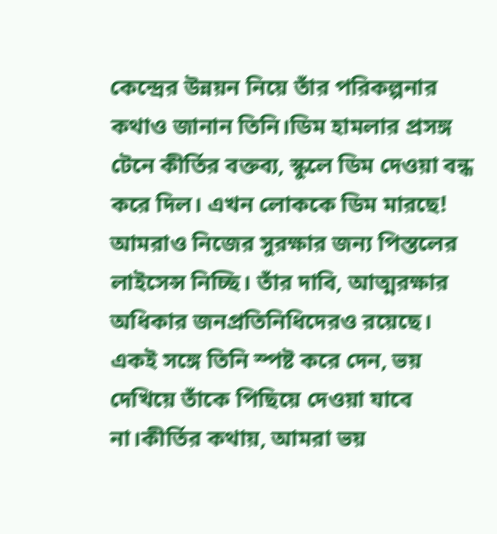কেন্দ্রের উন্নয়ন নিয়ে তাঁর পরিকল্পনার কথাও জানান তিনি।ডিম হামলার প্রসঙ্গ টেনে কীর্তির বক্তব্য, স্কুলে ডিম দেওয়া বন্ধ করে দিল। এখন লোককে ডিম মারছে! আমরাও নিজের সুরক্ষার জন্য পিস্তলের লাইসেন্স নিচ্ছি। তাঁর দাবি, আত্মরক্ষার অধিকার জনপ্রতিনিধিদেরও রয়েছে। একই সঙ্গে তিনি স্পষ্ট করে দেন, ভয় দেখিয়ে তাঁকে পিছিয়ে দেওয়া যাবে না।কীর্তির কথায়, আমরা ভয়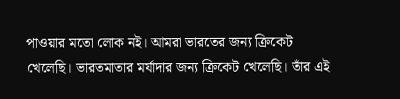পাওয়ার মতো লোক নই। আমরা ভারতের জন্য ক্রিকেট খেলেছি। ভারতমাতার মর্যাদার জন্য ক্রিকেট খেলেছি। তাঁর এই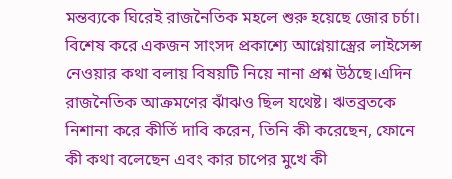মন্তব্যকে ঘিরেই রাজনৈতিক মহলে শুরু হয়েছে জোর চর্চা। বিশেষ করে একজন সাংসদ প্রকাশ্যে আগ্নেয়াস্ত্রের লাইসেন্স নেওয়ার কথা বলায় বিষয়টি নিয়ে নানা প্রশ্ন উঠছে।এদিন রাজনৈতিক আক্রমণের ঝাঁঝও ছিল যথেষ্ট। ঋতব্রতকে নিশানা করে কীর্তি দাবি করেন, তিনি কী করেছেন, ফোনে কী কথা বলেছেন এবং কার চাপের মুখে কী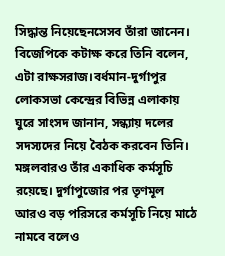সিদ্ধান্ত নিয়েছেনসেসব তাঁরা জানেন। বিজেপিকে কটাক্ষ করে তিনি বলেন, এটা রাক্ষসরাজ।বর্ধমান-দুর্গাপুর লোকসভা কেন্দ্রের বিভিন্ন এলাকায় ঘুরে সাংসদ জানান, সন্ধ্যায় দলের সদস্যদের নিয়ে বৈঠক করবেন তিনি। মঙ্গলবারও তাঁর একাধিক কর্মসূচি রয়েছে। দুর্গাপুজোর পর তৃণমূল আরও বড় পরিসরে কর্মসূচি নিয়ে মাঠে নামবে বলেও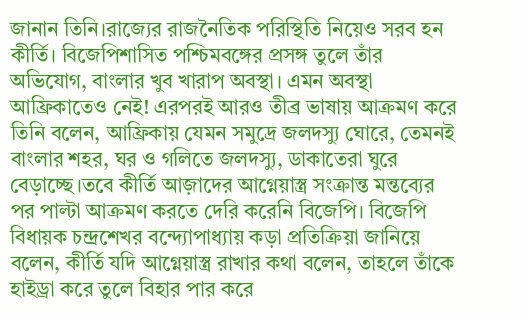জানান তিনি।রাজ্যের রাজনৈতিক পরিস্থিতি নিয়েও সরব হন কীর্তি। বিজেপিশাসিত পশ্চিমবঙ্গের প্রসঙ্গ তুলে তাঁর অভিযোগ, বাংলার খুব খারাপ অবস্থা। এমন অবস্থা আফ্রিকাতেও নেই! এরপরই আরও তীব্র ভাষায় আক্রমণ করে তিনি বলেন, আফ্রিকায় যেমন সমুদ্রে জলদস্যু ঘোরে, তেমনই বাংলার শহর, ঘর ও গলিতে জলদস্যু, ডাকাতেরা ঘুরে বেড়াচ্ছে।তবে কীর্তি আজ়াদের আগ্নেয়াস্ত্র সংক্রান্ত মন্তব্যের পর পাল্টা আক্রমণ করতে দেরি করেনি বিজেপি। বিজেপি বিধায়ক চন্দ্রশেখর বন্দ্যোপাধ্যায় কড়া প্রতিক্রিয়া জানিয়ে বলেন, কীর্তি যদি আগ্নেয়াস্ত্র রাখার কথা বলেন, তাহলে তাঁকে হাইড্রা করে তুলে বিহার পার করে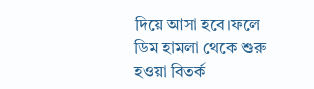দিয়ে আসা হবে।ফলে ডিম হামলা থেকে শুরু হওয়া বিতর্ক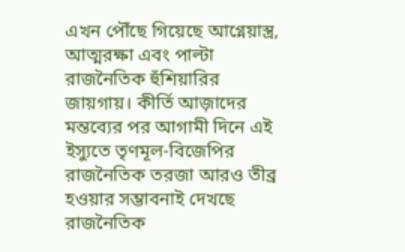এখন পৌঁছে গিয়েছে আগ্নেয়াস্ত্র, আত্মরক্ষা এবং পাল্টা রাজনৈতিক হুঁশিয়ারির জায়গায়। কীর্তি আজ়াদের মন্তব্যের পর আগামী দিনে এই ইস্যুতে তৃণমূল-বিজেপির রাজনৈতিক তরজা আরও তীব্র হওয়ার সম্ভাবনাই দেখছে রাজনৈতিক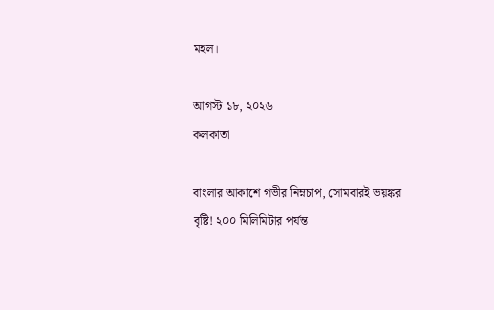মহল।

আগস্ট ১৮, ২০২৬
কলকাতা

বাংলার আকাশে গভীর নিম্নচাপ, সোমবারই ভয়ঙ্কর বৃষ্টি! ২০০ মিলিমিটার পর্যন্ত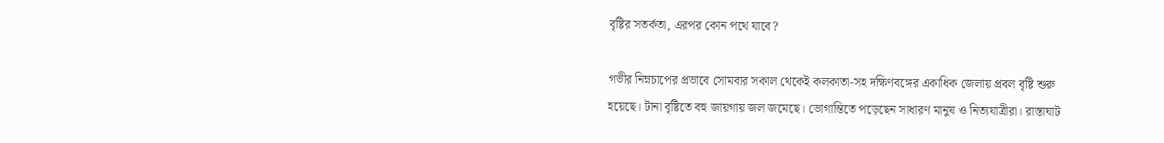বৃষ্টির সতর্কতা, এরপর কোন পথে যাবে?

গভীর নিম্নচাপের প্রভাবে সোমবার সকাল থেকেই কলকাতা-সহ দক্ষিণবঙ্গের একাধিক জেলায় প্রবল বৃষ্টি শুরু হয়েছে। টানা বৃষ্টিতে বহু জায়গায় জল জমেছে। ভোগান্তিতে পড়েছেন সাধারণ মানুষ ও নিত্যযাত্রীরা। রাস্তাঘাট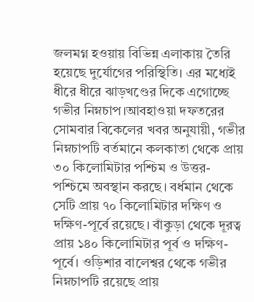জলমগ্ন হওয়ায় বিভিন্ন এলাকায় তৈরি হয়েছে দুর্যোগের পরিস্থিতি। এর মধ্যেই ধীরে ধীরে ঝাড়খণ্ডের দিকে এগোচ্ছে গভীর নিম্নচাপ।আবহাওয়া দফতরের সোমবার বিকেলের খবর অনুযায়ী, গভীর নিম্নচাপটি বর্তমানে কলকাতা থেকে প্রায় ৩০ কিলোমিটার পশ্চিম ও উত্তর-পশ্চিমে অবস্থান করছে। বর্ধমান থেকে সেটি প্রায় ৭০ কিলোমিটার দক্ষিণ ও দক্ষিণ-পূর্বে রয়েছে। বাঁকুড়া থেকে দূরত্ব প্রায় ১৪০ কিলোমিটার পূর্ব ও দক্ষিণ-পূর্বে। ওড়িশার বালেশ্বর থেকে গভীর নিম্নচাপটি রয়েছে প্রায়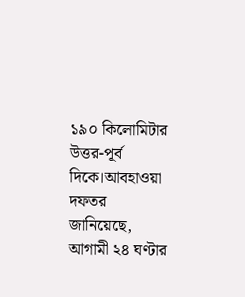১৯০ কিলোমিটার উত্তর-পূর্ব দিকে।আবহাওয়া দফতর জানিয়েছে, আগামী ২৪ ঘণ্টার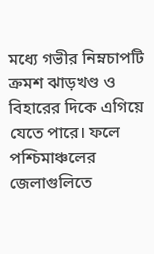মধ্যে গভীর নিম্নচাপটি ক্রমশ ঝাড়খণ্ড ও বিহারের দিকে এগিয়ে যেতে পারে। ফলে পশ্চিমাঞ্চলের জেলাগুলিতে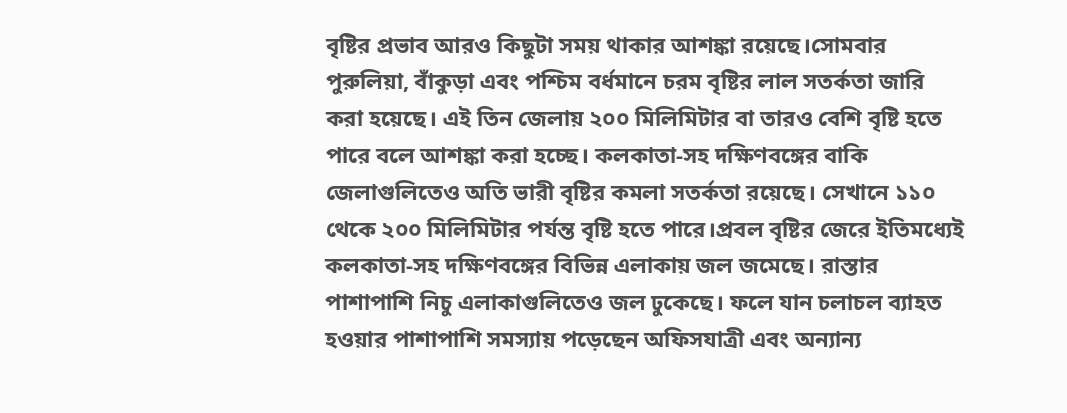বৃষ্টির প্রভাব আরও কিছুটা সময় থাকার আশঙ্কা রয়েছে।সোমবার পুরুলিয়া, বাঁকুড়া এবং পশ্চিম বর্ধমানে চরম বৃষ্টির লাল সতর্কতা জারি করা হয়েছে। এই তিন জেলায় ২০০ মিলিমিটার বা তারও বেশি বৃষ্টি হতে পারে বলে আশঙ্কা করা হচ্ছে। কলকাতা-সহ দক্ষিণবঙ্গের বাকি জেলাগুলিতেও অতি ভারী বৃষ্টির কমলা সতর্কতা রয়েছে। সেখানে ১১০ থেকে ২০০ মিলিমিটার পর্যন্ত বৃষ্টি হতে পারে।প্রবল বৃষ্টির জেরে ইতিমধ্যেই কলকাতা-সহ দক্ষিণবঙ্গের বিভিন্ন এলাকায় জল জমেছে। রাস্তার পাশাপাশি নিচু এলাকাগুলিতেও জল ঢুকেছে। ফলে যান চলাচল ব্যাহত হওয়ার পাশাপাশি সমস্যায় পড়েছেন অফিসযাত্রী এবং অন্যান্য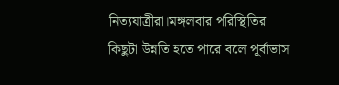নিত্যযাত্রীরা।মঙ্গলবার পরিস্থিতির কিছুটা উন্নতি হতে পারে বলে পূর্বাভাস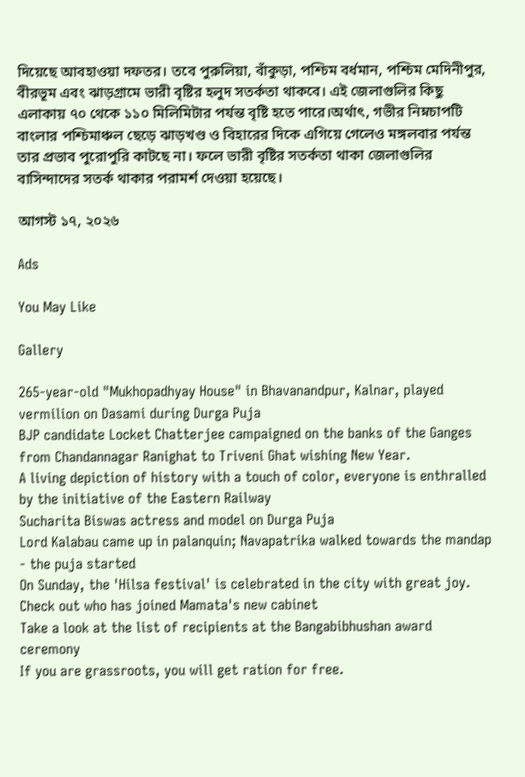দিয়েছে আবহাওয়া দফতর। তবে পুরুলিয়া, বাঁকুড়া, পশ্চিম বর্ধমান, পশ্চিম মেদিনীপুর, বীরভূম এবং ঝাড়গ্রামে ভারী বৃষ্টির হলুদ সতর্কতা থাকবে। এই জেলাগুলির কিছু এলাকায় ৭০ থেকে ১১০ মিলিমিটার পর্যন্ত বৃষ্টি হতে পারে।অর্থাৎ, গভীর নিম্নচাপটি বাংলার পশ্চিমাঞ্চল ছেড়ে ঝাড়খণ্ড ও বিহারের দিকে এগিয়ে গেলেও মঙ্গলবার পর্যন্ত তার প্রভাব পুরোপুরি কাটছে না। ফলে ভারী বৃষ্টির সতর্কতা থাকা জেলাগুলির বাসিন্দাদের সতর্ক থাকার পরামর্শ দেওয়া হয়েছে।

আগস্ট ১৭, ২০২৬

Ads

You May Like

Gallery

265-year-old "Mukhopadhyay House" in Bhavanandpur, Kalnar, played vermilion on Dasami during Durga Puja
BJP candidate Locket Chatterjee campaigned on the banks of the Ganges from Chandannagar Ranighat to Triveni Ghat wishing New Year.
A living depiction of history with a touch of color, everyone is enthralled by the initiative of the Eastern Railway
Sucharita Biswas actress and model on Durga Puja
Lord Kalabau came up in palanquin; Navapatrika walked towards the mandap - the puja started
On Sunday, the 'Hilsa festival' is celebrated in the city with great joy.
Check out who has joined Mamata's new cabinet
Take a look at the list of recipients at the Bangabibhushan award ceremony
If you are grassroots, you will get ration for free.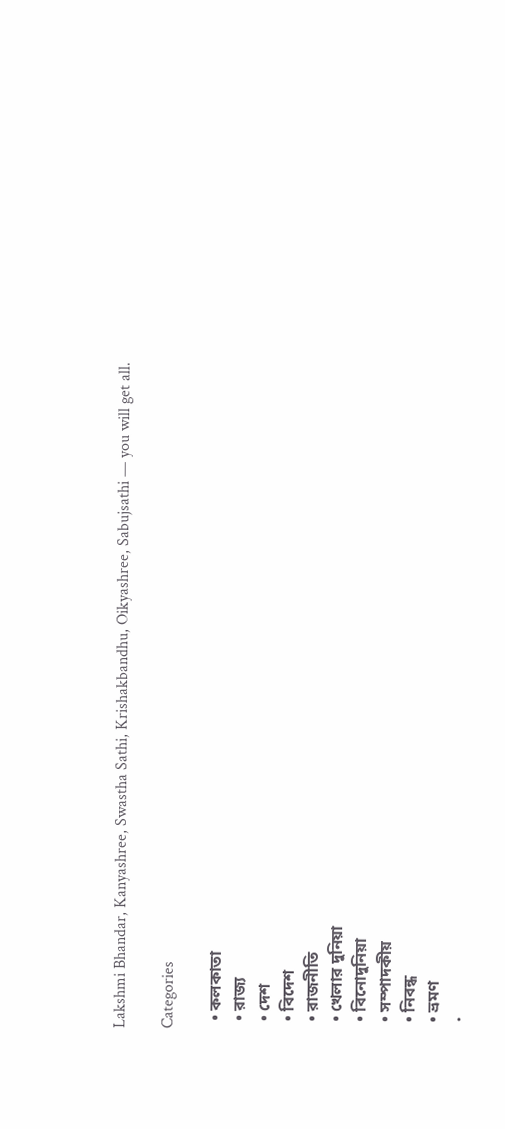Lakshmi Bhandar, Kanyashree, Swastha Sathi, Krishakbandhu, Oikyashree, Sabujsathi — you will get all.

Categories

  • কলকাতা
  • রাজ্য
  • দেশ
  • বিদেশ
  • রাজনীতি
  • খেলার দুনিয়া
  • বিনোদুনিয়া
  • সম্পাদকীয়
  • নিবন্ধ
  • ভ্রমণ
  •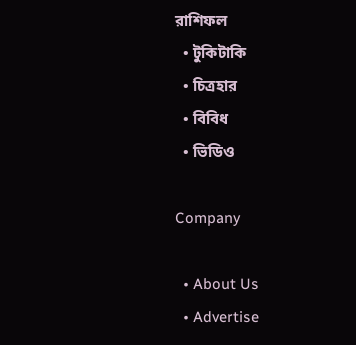রাশিফল
  • টুকিটাকি
  • চিত্রহার
  • বিবিধ
  • ভিডিও

Company

  • About Us
  • Advertise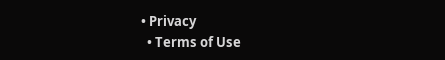• Privacy
  • Terms of Use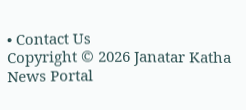• Contact Us
Copyright © 2026 Janatar Katha News Portal